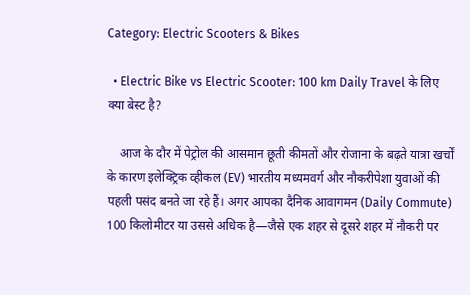Category: Electric Scooters & Bikes

  • Electric Bike vs Electric Scooter: 100 km Daily Travel के लिए क्या बेस्ट है?

    आज के दौर में पेट्रोल की आसमान छूती कीमतों और रोजाना के बढ़ते यात्रा खर्चों के कारण इलेक्ट्रिक व्हीकल (EV) भारतीय मध्यमवर्ग और नौकरीपेशा युवाओं की पहली पसंद बनते जा रहे हैं। अगर आपका दैनिक आवागमन (Daily Commute) 100 किलोमीटर या उससे अधिक है—जैसे एक शहर से दूसरे शहर में नौकरी पर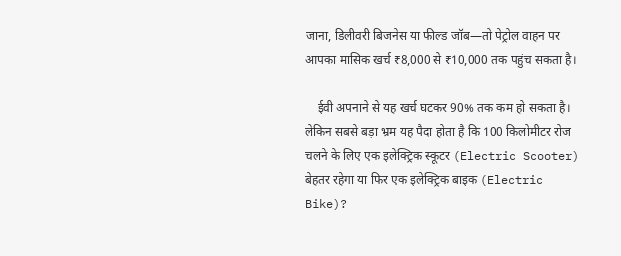जाना, डिलीवरी बिजनेस या फील्ड जॉब—तो पेट्रोल वाहन पर आपका मासिक खर्च ₹8,000 से ₹10,000 तक पहुंच सकता है।

    ईवी अपनाने से यह खर्च घटकर 90% तक कम हो सकता है। लेकिन सबसे बड़ा भ्रम यह पैदा होता है कि 100 किलोमीटर रोज चलने के लिए एक इलेक्ट्रिक स्कूटर (Electric Scooter) बेहतर रहेगा या फिर एक इलेक्ट्रिक बाइक (Electric Bike)?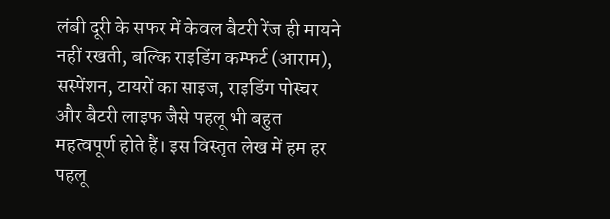लंबी दूरी के सफर में केवल बैटरी रेंज ही मायने नहीं रखती, बल्कि राइडिंग कम्फर्ट (आराम), सस्पेंशन, टायरों का साइज, राइडिंग पोस्चर और बैटरी लाइफ जैसे पहलू भी बहुत महत्वपूर्ण होते हैं। इस विस्तृत लेख में हम हर पहलू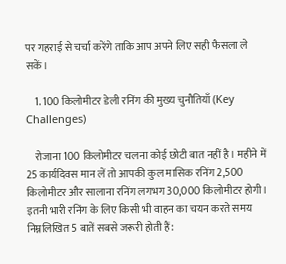पर गहराई से चर्चा करेंगे ताकि आप अपने लिए सही फैसला ले सकें।

    1. 100 किलोमीटर डेली रनिंग की मुख्य चुनौतियाँ (Key Challenges)

    रोजाना 100 किलोमीटर चलना कोई छोटी बात नहीं है। महीने में 25 कार्यदिवस मान लें तो आपकी कुल मासिक रनिंग 2,500 किलोमीटर और सालाना रनिंग लगभग 30,000 किलोमीटर होगी। इतनी भारी रनिंग के लिए किसी भी वाहन का चयन करते समय निम्नलिखित 5 बातें सबसे जरूरी होती हैं: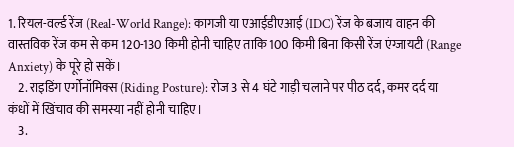1. रियल-वर्ल्ड रेंज (Real-World Range): कागजी या एआईडीएआई (IDC) रेंज के बजाय वाहन की वास्तविक रेंज कम से कम 120-130 किमी होनी चाहिए ताकि 100 किमी बिना किसी रेंज एंग्जायटी (Range Anxiety) के पूरे हो सकें।
    2. राइडिंग एर्गोनॉमिक्स (Riding Posture): रोज 3 से 4 घंटे गाड़ी चलाने पर पीठ दर्द, कमर दर्द या कंधों में खिंचाव की समस्या नहीं होनी चाहिए।
    3.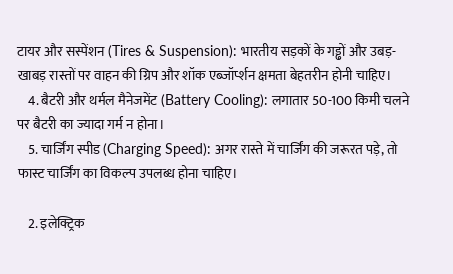टायर और सस्पेंशन (Tires & Suspension): भारतीय सड़कों के गड्ढों और उबड़-खाबड़ रास्तों पर वाहन की ग्रिप और शॉक एब्जॉर्प्शन क्षमता बेहतरीन होनी चाहिए।
    4. बैटरी और थर्मल मैनेजमेंट (Battery Cooling): लगातार 50-100 किमी चलने पर बैटरी का ज्यादा गर्म न होना।
    5. चार्जिंग स्पीड (Charging Speed): अगर रास्ते में चार्जिंग की जरूरत पड़े, तो फास्ट चार्जिंग का विकल्प उपलब्ध होना चाहिए।

    2. इलेक्ट्रिक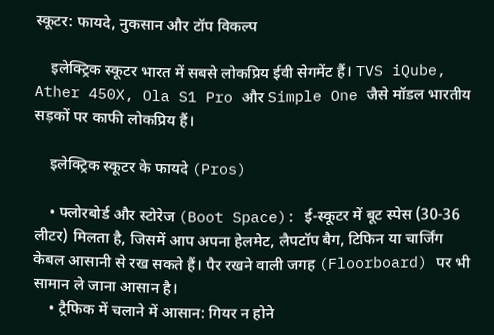स्कूटर: फायदे, नुकसान और टॉप विकल्प

    इलेक्ट्रिक स्कूटर भारत में सबसे लोकप्रिय ईवी सेगमेंट हैं। TVS iQube, Ather 450X, Ola S1 Pro और Simple One जैसे मॉडल भारतीय सड़कों पर काफी लोकप्रिय हैं।

    इलेक्ट्रिक स्कूटर के फायदे (Pros)

    • फ्लोरबोर्ड और स्टोरेज (Boot Space): ई-स्कूटर में बूट स्पेस (30-36 लीटर) मिलता है, जिसमें आप अपना हेलमेट, लैपटॉप बैग, टिफिन या चार्जिंग केबल आसानी से रख सकते हैं। पैर रखने वाली जगह (Floorboard) पर भी सामान ले जाना आसान है।
    • ट्रैफिक में चलाने में आसान: गियर न होने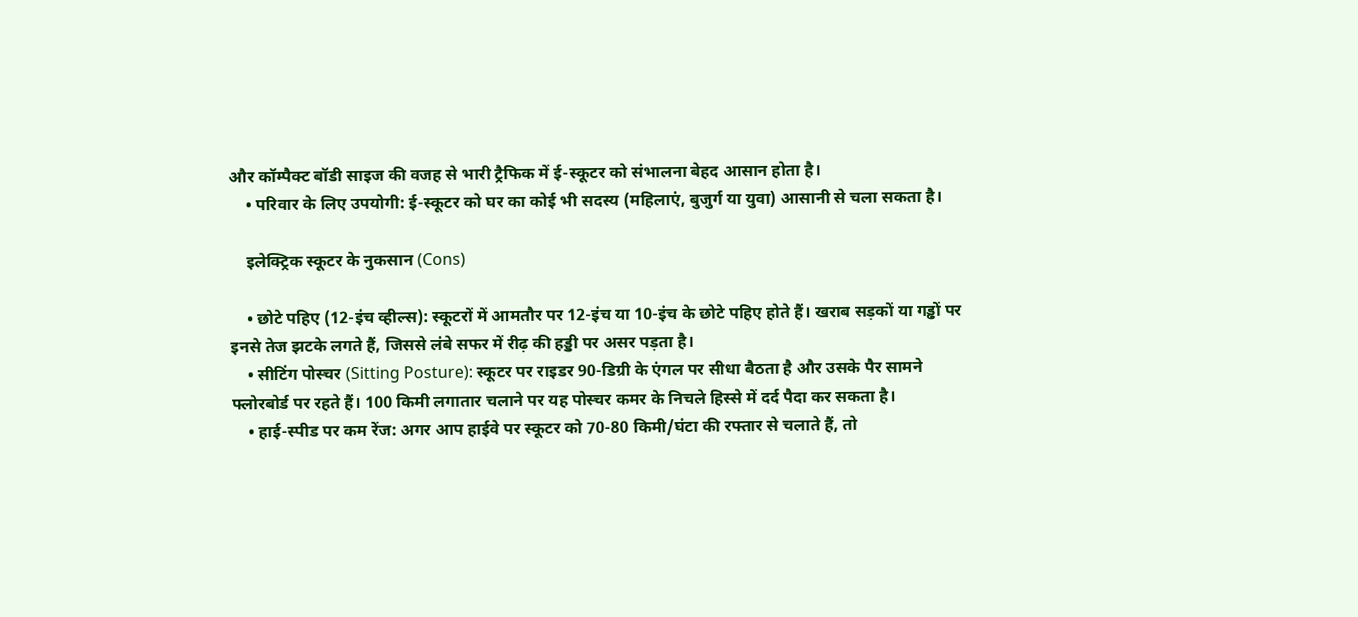और कॉम्पैक्ट बॉडी साइज की वजह से भारी ट्रैफिक में ई-स्कूटर को संभालना बेहद आसान होता है।
    • परिवार के लिए उपयोगी: ई-स्कूटर को घर का कोई भी सदस्य (महिलाएं, बुजुर्ग या युवा) आसानी से चला सकता है।

    इलेक्ट्रिक स्कूटर के नुकसान (Cons)

    • छोटे पहिए (12-इंच व्हील्स): स्कूटरों में आमतौर पर 12-इंच या 10-इंच के छोटे पहिए होते हैं। खराब सड़कों या गड्ढों पर इनसे तेज झटके लगते हैं, जिससे लंबे सफर में रीढ़ की हड्डी पर असर पड़ता है।
    • सीटिंग पोस्चर (Sitting Posture): स्कूटर पर राइडर 90-डिग्री के एंगल पर सीधा बैठता है और उसके पैर सामने फ्लोरबोर्ड पर रहते हैं। 100 किमी लगातार चलाने पर यह पोस्चर कमर के निचले हिस्से में दर्द पैदा कर सकता है।
    • हाई-स्पीड पर कम रेंज: अगर आप हाईवे पर स्कूटर को 70-80 किमी/घंटा की रफ्तार से चलाते हैं, तो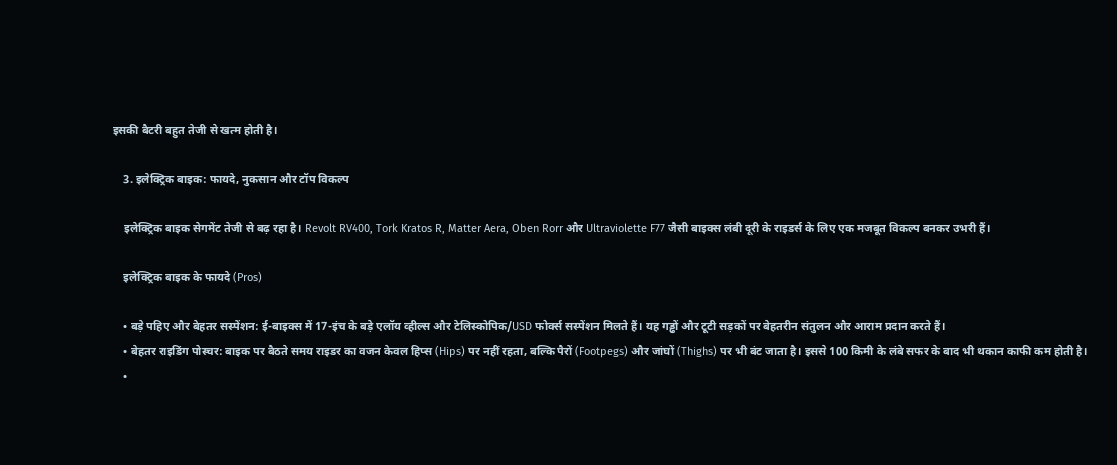इसकी बैटरी बहुत तेजी से खत्म होती है।

    3. इलेक्ट्रिक बाइक: फायदे, नुकसान और टॉप विकल्प

    इलेक्ट्रिक बाइक सेगमेंट तेजी से बढ़ रहा है। Revolt RV400, Tork Kratos R, Matter Aera, Oben Rorr और Ultraviolette F77 जैसी बाइक्स लंबी दूरी के राइडर्स के लिए एक मजबूत विकल्प बनकर उभरी हैं।

    इलेक्ट्रिक बाइक के फायदे (Pros)

    • बड़े पहिए और बेहतर सस्पेंशन: ई-बाइक्स में 17-इंच के बड़े एलॉय व्हील्स और टेलिस्कोपिक/USD फोर्क्स सस्पेंशन मिलते हैं। यह गड्ढों और टूटी सड़कों पर बेहतरीन संतुलन और आराम प्रदान करते हैं।
    • बेहतर राइडिंग पोस्चर: बाइक पर बैठते समय राइडर का वजन केवल हिप्स (Hips) पर नहीं रहता, बल्कि पैरों (Footpegs) और जांघों (Thighs) पर भी बंट जाता है। इससे 100 किमी के लंबे सफर के बाद भी थकान काफी कम होती है।
    •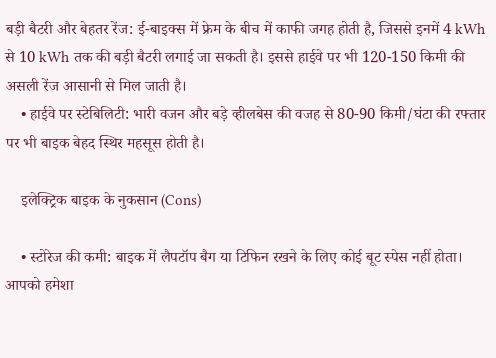बड़ी बैटरी और बेहतर रेंज: ई-बाइक्स में फ्रेम के बीच में काफी जगह होती है, जिससे इनमें 4 kWh से 10 kWh तक की बड़ी बैटरी लगाई जा सकती है। इससे हाईवे पर भी 120-150 किमी की असली रेंज आसानी से मिल जाती है।
    • हाईवे पर स्टेबिलिटी: भारी वजन और बड़े व्हीलबेस की वजह से 80-90 किमी/घंटा की रफ्तार पर भी बाइक बेहद स्थिर महसूस होती है।

    इलेक्ट्रिक बाइक के नुकसान (Cons)

    • स्टोरेज की कमी: बाइक में लैपटॉप बैग या टिफिन रखने के लिए कोई बूट स्पेस नहीं होता। आपको हमेशा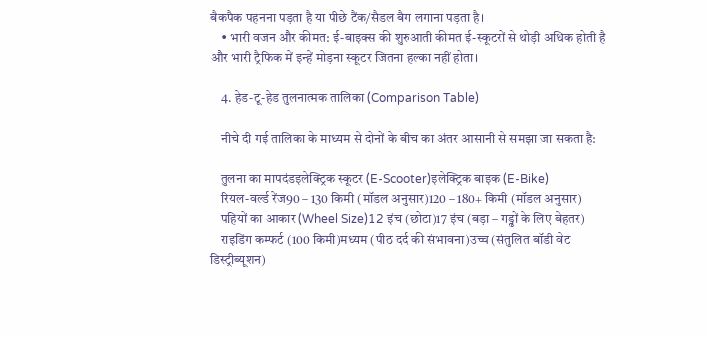बैकपैक पहनना पड़ता है या पीछे टैंक/सैडल बैग लगाना पड़ता है।
    • भारी वजन और कीमत: ई-बाइक्स की शुरुआती कीमत ई-स्कूटरों से थोड़ी अधिक होती है और भारी ट्रैफिक में इन्हें मोड़ना स्कूटर जितना हल्का नहीं होता।

    4. हेड-टू-हेड तुलनात्मक तालिका (Comparison Table)

    नीचे दी गई तालिका के माध्यम से दोनों के बीच का अंतर आसानी से समझा जा सकता है:

    तुलना का मापदंडइलेक्ट्रिक स्कूटर (E-Scooter)इलेक्ट्रिक बाइक (E-Bike)
    रियल-वर्ल्ड रेंज90 – 130 किमी (मॉडल अनुसार)120 – 180+ किमी (मॉडल अनुसार)
    पहियों का आकार (Wheel Size)12 इंच (छोटा)17 इंच (बड़ा – गड्ढों के लिए बेहतर)
    राइडिंग कम्फर्ट (100 किमी)मध्यम (पीठ दर्द की संभावना)उच्च (संतुलित बॉडी वेट डिस्ट्रीब्यूशन)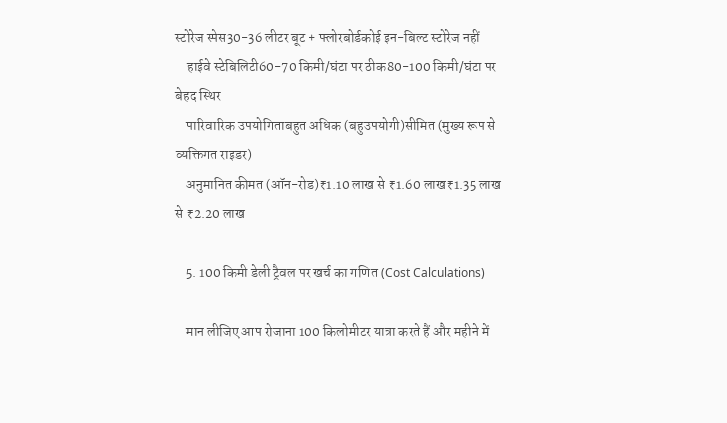स्टोरेज स्पेस30-36 लीटर बूट + फ्लोरबोर्डकोई इन-बिल्ट स्टोरेज नहीं
    हाईवे स्टेबिलिटी60-70 किमी/घंटा पर ठीक80-100 किमी/घंटा पर बेहद स्थिर
    पारिवारिक उपयोगिताबहुत अधिक (बहुउपयोगी)सीमित (मुख्य रूप से व्यक्तिगत राइडर)
    अनुमानित कीमत (ऑन-रोड)₹1.10 लाख से ₹1.60 लाख₹1.35 लाख से ₹2.20 लाख

    5. 100 किमी डेली ट्रैवल पर खर्च का गणित (Cost Calculations)

    मान लीजिए आप रोजाना 100 किलोमीटर यात्रा करते हैं और महीने में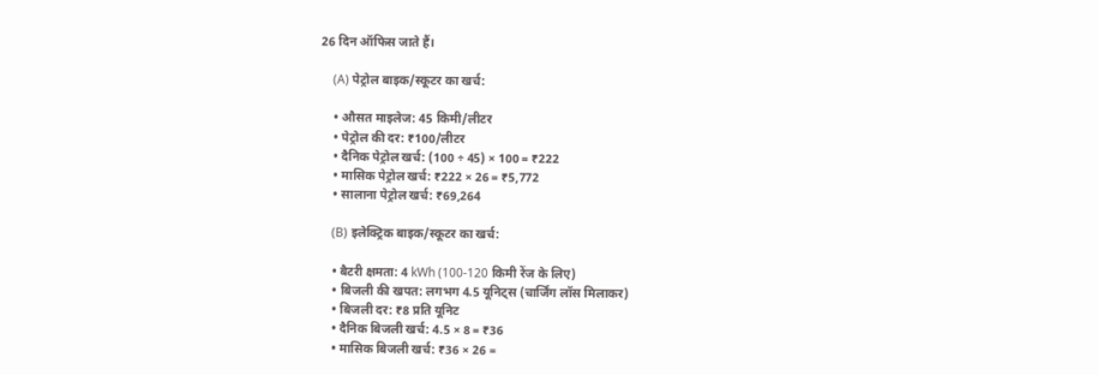26 दिन ऑफिस जाते हैं।

    (A) पेट्रोल बाइक/स्कूटर का खर्च:

    • औसत माइलेज: 45 किमी/लीटर
    • पेट्रोल की दर: ₹100/लीटर
    • दैनिक पेट्रोल खर्च: (100 ÷ 45) × 100 = ₹222
    • मासिक पेट्रोल खर्च: ₹222 × 26 = ₹5,772
    • सालाना पेट्रोल खर्च: ₹69,264

    (B) इलेक्ट्रिक बाइक/स्कूटर का खर्च:

    • बैटरी क्षमता: 4 kWh (100-120 किमी रेंज के लिए)
    • बिजली की खपत: लगभग 4.5 यूनिट्स (चार्जिंग लॉस मिलाकर)
    • बिजली दर: ₹8 प्रति यूनिट
    • दैनिक बिजली खर्च: 4.5 × 8 = ₹36
    • मासिक बिजली खर्च: ₹36 × 26 =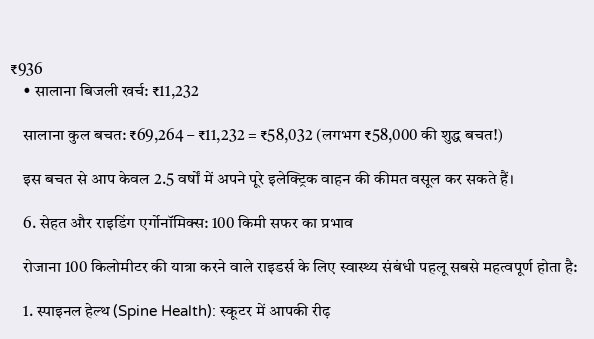₹936
    • सालाना बिजली खर्च: ₹11,232

    सालाना कुल बचत: ₹69,264 – ₹11,232 = ₹58,032 (लगभग ₹58,000 की शुद्ध बचत!)

    इस बचत से आप केवल 2.5 वर्षों में अपने पूरे इलेक्ट्रिक वाहन की कीमत वसूल कर सकते हैं।

    6. सेहत और राइडिंग एर्गोनॉमिक्स: 100 किमी सफर का प्रभाव

    रोजाना 100 किलोमीटर की यात्रा करने वाले राइडर्स के लिए स्वास्थ्य संबंधी पहलू सबसे महत्वपूर्ण होता है:

    1. स्पाइनल हेल्थ (Spine Health): स्कूटर में आपकी रीढ़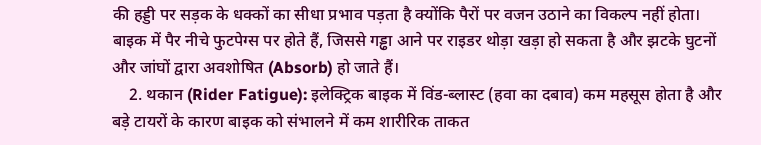की हड्डी पर सड़क के धक्कों का सीधा प्रभाव पड़ता है क्योंकि पैरों पर वजन उठाने का विकल्प नहीं होता। बाइक में पैर नीचे फुटपेग्स पर होते हैं, जिससे गड्ढा आने पर राइडर थोड़ा खड़ा हो सकता है और झटके घुटनों और जांघों द्वारा अवशोषित (Absorb) हो जाते हैं।
    2. थकान (Rider Fatigue): इलेक्ट्रिक बाइक में विंड-ब्लास्ट (हवा का दबाव) कम महसूस होता है और बड़े टायरों के कारण बाइक को संभालने में कम शारीरिक ताकत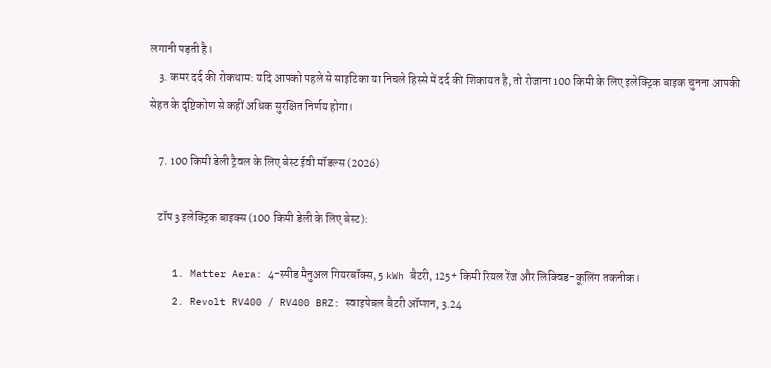लगानी पड़ती है।
    3. कमर दर्द की रोकथाम: यदि आपको पहले से साइटिका या निचले हिस्से में दर्द की शिकायत है, तो रोजाना 100 किमी के लिए इलेक्ट्रिक बाइक चुनना आपकी सेहत के दृष्टिकोण से कहीं अधिक सुरक्षित निर्णय होगा।

    7. 100 किमी डेली ट्रैवल के लिए बेस्ट ईवी मॉडल्स (2026)

    टॉप 3 इलेक्ट्रिक बाइक्स (100 किमी डेली के लिए बेस्ट):

    1. Matter Aera: 4-स्पीड मैनुअल गियरबॉक्स, 5 kWh बैटरी, 125+ किमी रियल रेंज और लिक्विड-कूलिंग तकनीक।
    2. Revolt RV400 / RV400 BRZ: स्वाइपेबल बैटरी ऑप्शन, 3.24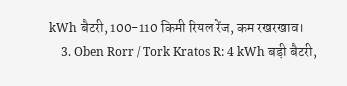kWh बैटरी, 100-110 किमी रियल रेंज, कम रखरखाव।
    3. Oben Rorr / Tork Kratos R: 4 kWh बड़ी बैटरी,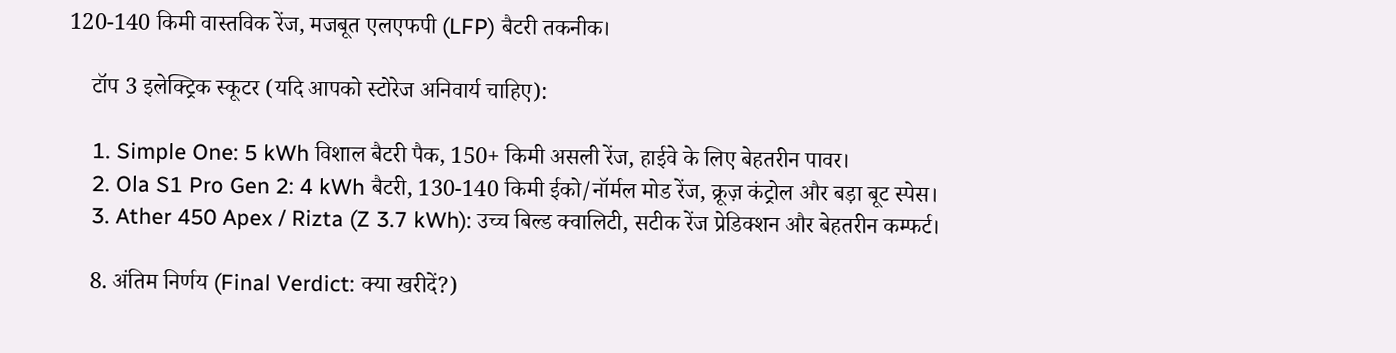120-140 किमी वास्तविक रेंज, मजबूत एलएफपी (LFP) बैटरी तकनीक।

    टॉप 3 इलेक्ट्रिक स्कूटर (यदि आपको स्टोरेज अनिवार्य चाहिए):

    1. Simple One: 5 kWh विशाल बैटरी पैक, 150+ किमी असली रेंज, हाईवे के लिए बेहतरीन पावर।
    2. Ola S1 Pro Gen 2: 4 kWh बैटरी, 130-140 किमी ईको/नॉर्मल मोड रेंज, क्रूज़ कंट्रोल और बड़ा बूट स्पेस।
    3. Ather 450 Apex / Rizta (Z 3.7 kWh): उच्च बिल्ड क्वालिटी, सटीक रेंज प्रेडिक्शन और बेहतरीन कम्फर्ट।

    8. अंतिम निर्णय (Final Verdict: क्या खरीदें?)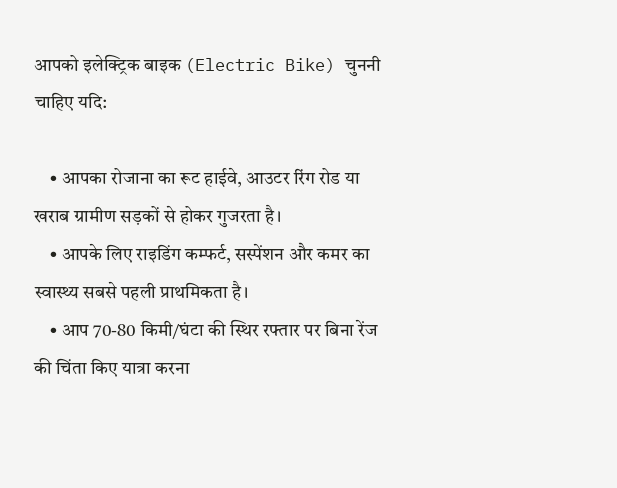आपको इलेक्ट्रिक बाइक (Electric Bike) चुननी चाहिए यदि:

    • आपका रोजाना का रूट हाईवे, आउटर रिंग रोड या खराब ग्रामीण सड़कों से होकर गुजरता है।
    • आपके लिए राइडिंग कम्फर्ट, सस्पेंशन और कमर का स्वास्थ्य सबसे पहली प्राथमिकता है।
    • आप 70-80 किमी/घंटा की स्थिर रफ्तार पर बिना रेंज की चिंता किए यात्रा करना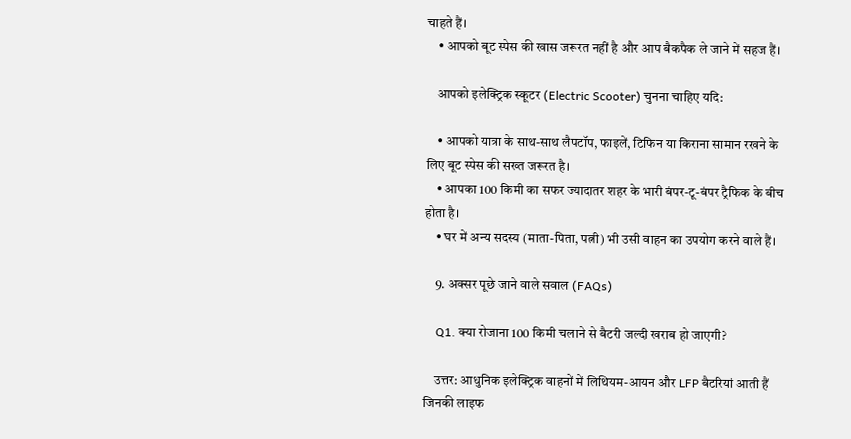चाहते हैं।
    • आपको बूट स्पेस की खास जरूरत नहीं है और आप बैकपैक ले जाने में सहज हैं।

    आपको इलेक्ट्रिक स्कूटर (Electric Scooter) चुनना चाहिए यदि:

    • आपको यात्रा के साथ-साथ लैपटॉप, फाइलें, टिफिन या किराना सामान रखने के लिए बूट स्पेस की सख्त जरूरत है।
    • आपका 100 किमी का सफर ज्यादातर शहर के भारी बंपर-टू-बंपर ट्रैफिक के बीच होता है।
    • घर में अन्य सदस्य (माता-पिता, पत्नी) भी उसी वाहन का उपयोग करने वाले हैं।

    9. अक्सर पूछे जाने वाले सवाल (FAQs)

    Q1. क्या रोजाना 100 किमी चलाने से बैटरी जल्दी खराब हो जाएगी?

    उत्तर: आधुनिक इलेक्ट्रिक वाहनों में लिथियम-आयन और LFP बैटरियां आती हैं जिनकी लाइफ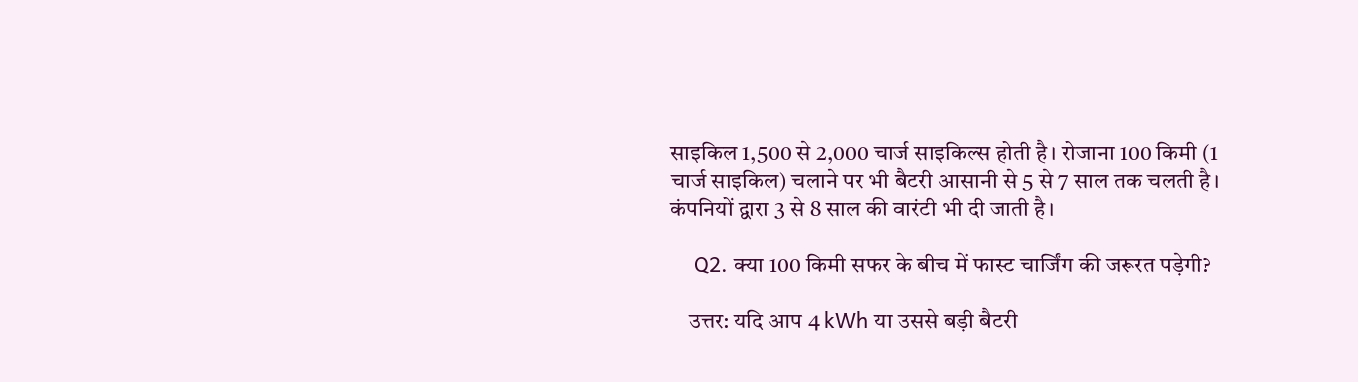साइकिल 1,500 से 2,000 चार्ज साइकिल्स होती है। रोजाना 100 किमी (1 चार्ज साइकिल) चलाने पर भी बैटरी आसानी से 5 से 7 साल तक चलती है। कंपनियों द्वारा 3 से 8 साल की वारंटी भी दी जाती है।

    Q2. क्या 100 किमी सफर के बीच में फास्ट चार्जिंग की जरूरत पड़ेगी?

    उत्तर: यदि आप 4 kWh या उससे बड़ी बैटरी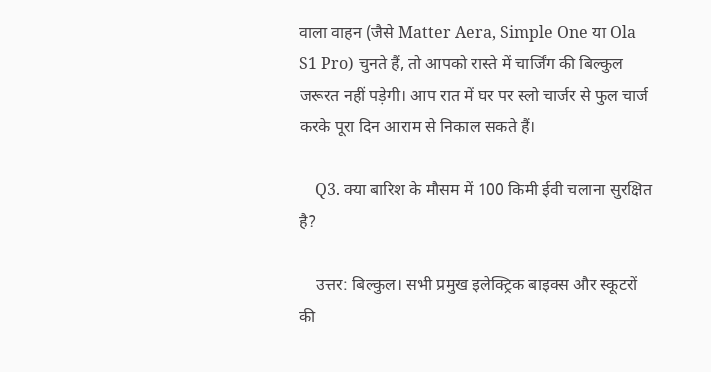वाला वाहन (जैसे Matter Aera, Simple One या Ola S1 Pro) चुनते हैं, तो आपको रास्ते में चार्जिंग की बिल्कुल जरूरत नहीं पड़ेगी। आप रात में घर पर स्लो चार्जर से फुल चार्ज करके पूरा दिन आराम से निकाल सकते हैं।

    Q3. क्या बारिश के मौसम में 100 किमी ईवी चलाना सुरक्षित है?

    उत्तर: बिल्कुल। सभी प्रमुख इलेक्ट्रिक बाइक्स और स्कूटरों की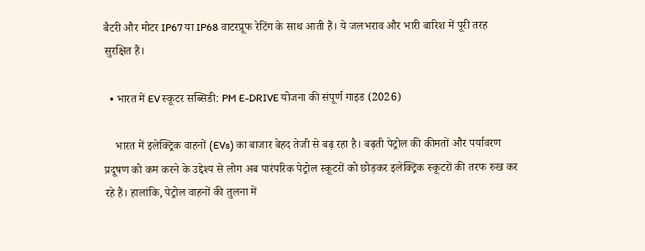बैटरी और मोटर IP67 या IP68 वाटरप्रूफ रेटिंग के साथ आती हैं। ये जलभराव और भारी बारिश में पूरी तरह सुरक्षित हैं।

  • भारत में EV स्कूटर सब्सिडी: PM E-DRIVE योजना की संपूर्ण गाइड (2026)

    भारत में इलेक्ट्रिक वाहनों (EVs) का बाजार बेहद तेजी से बढ़ रहा है। बढ़ती पेट्रोल की कीमतों और पर्यावरण प्रदूषण को कम करने के उद्देश्य से लोग अब पारंपरिक पेट्रोल स्कूटरों को छोड़कर इलेक्ट्रिक स्कूटरों की तरफ रुख कर रहे हैं। हालांकि, पेट्रोल वाहनों की तुलना में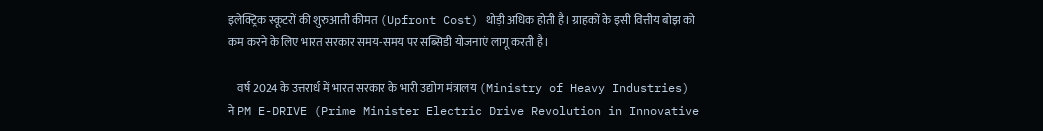इलेक्ट्रिक स्कूटरों की शुरुआती कीमत (Upfront Cost) थोड़ी अधिक होती है। ग्राहकों के इसी वित्तीय बोझ को कम करने के लिए भारत सरकार समय-समय पर सब्सिडी योजनाएं लागू करती है।

    वर्ष 2024 के उत्तरार्ध में भारत सरकार के भारी उद्योग मंत्रालय (Ministry of Heavy Industries) ने PM E-DRIVE (Prime Minister Electric Drive Revolution in Innovative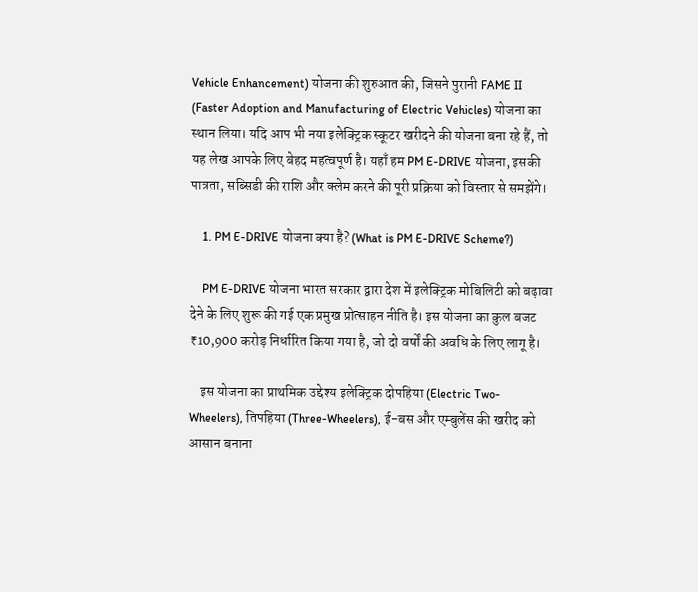Vehicle Enhancement) योजना की शुरुआत की, जिसने पुरानी FAME II (Faster Adoption and Manufacturing of Electric Vehicles) योजना का स्थान लिया। यदि आप भी नया इलेक्ट्रिक स्कूटर खरीदने की योजना बना रहे हैं, तो यह लेख आपके लिए बेहद महत्वपूर्ण है। यहाँ हम PM E-DRIVE योजना, इसकी पात्रता, सब्सिडी की राशि और क्लेम करने की पूरी प्रक्रिया को विस्तार से समझेंगे।

    1. PM E-DRIVE योजना क्या है? (What is PM E-DRIVE Scheme?)

    PM E-DRIVE योजना भारत सरकार द्वारा देश में इलेक्ट्रिक मोबिलिटी को बढ़ावा देने के लिए शुरू की गई एक प्रमुख प्रोत्साहन नीति है। इस योजना का कुल बजट ₹10,900 करोड़ निर्धारित किया गया है, जो दो वर्षों की अवधि के लिए लागू है।

    इस योजना का प्राथमिक उद्देश्य इलेक्ट्रिक दोपहिया (Electric Two-Wheelers), तिपहिया (Three-Wheelers), ई-बस और एम्बुलेंस की खरीद को आसान बनाना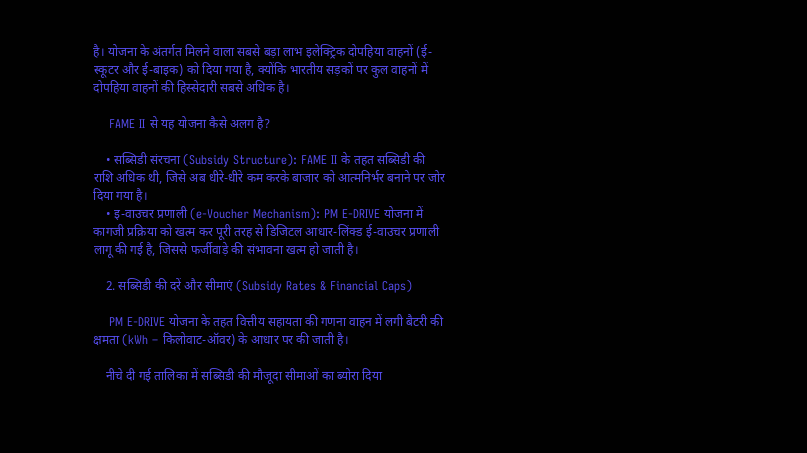है। योजना के अंतर्गत मिलने वाला सबसे बड़ा लाभ इलेक्ट्रिक दोपहिया वाहनों (ई-स्कूटर और ई-बाइक) को दिया गया है, क्योंकि भारतीय सड़कों पर कुल वाहनों में दोपहिया वाहनों की हिस्सेदारी सबसे अधिक है।

    FAME II से यह योजना कैसे अलग है?

    • सब्सिडी संरचना (Subsidy Structure): FAME II के तहत सब्सिडी की राशि अधिक थी, जिसे अब धीरे-धीरे कम करके बाजार को आत्मनिर्भर बनाने पर जोर दिया गया है।
    • इ-वाउचर प्रणाली (e-Voucher Mechanism): PM E-DRIVE योजना में कागजी प्रक्रिया को खत्म कर पूरी तरह से डिजिटल आधार-लिंक्ड ई-वाउचर प्रणाली लागू की गई है, जिससे फर्जीवाड़े की संभावना खत्म हो जाती है।

    2. सब्सिडी की दरें और सीमाएं (Subsidy Rates & Financial Caps)

    PM E-DRIVE योजना के तहत वित्तीय सहायता की गणना वाहन में लगी बैटरी की क्षमता (kWh – किलोवाट-ऑवर) के आधार पर की जाती है।

    नीचे दी गई तालिका में सब्सिडी की मौजूदा सीमाओं का ब्योरा दिया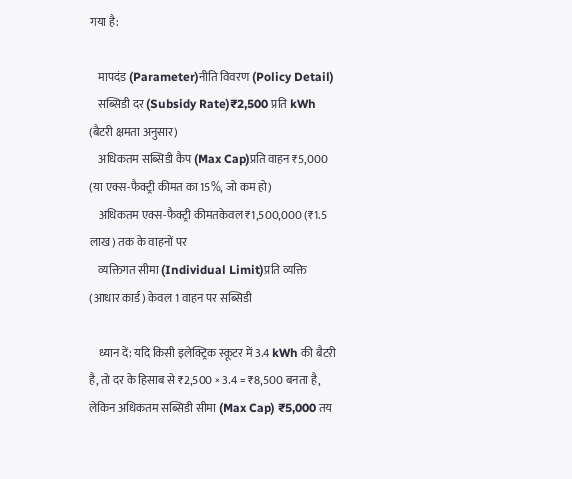गया है:

    मापदंड (Parameter)नीति विवरण (Policy Detail)
    सब्सिडी दर (Subsidy Rate)₹2,500 प्रति kWh (बैटरी क्षमता अनुसार)
    अधिकतम सब्सिडी कैप (Max Cap)प्रति वाहन ₹5,000 (या एक्स-फैक्ट्री कीमत का 15%, जो कम हो)
    अधिकतम एक्स-फैक्ट्री कीमतकेवल ₹1,500,000 (₹1.5 लाख) तक के वाहनों पर
    व्यक्तिगत सीमा (Individual Limit)प्रति व्यक्ति (आधार कार्ड) केवल 1 वाहन पर सब्सिडी

    ध्यान दें: यदि किसी इलेक्ट्रिक स्कूटर में 3.4 kWh की बैटरी है, तो दर के हिसाब से ₹2,500 × 3.4 = ₹8,500 बनता है, लेकिन अधिकतम सब्सिडी सीमा (Max Cap) ₹5,000 तय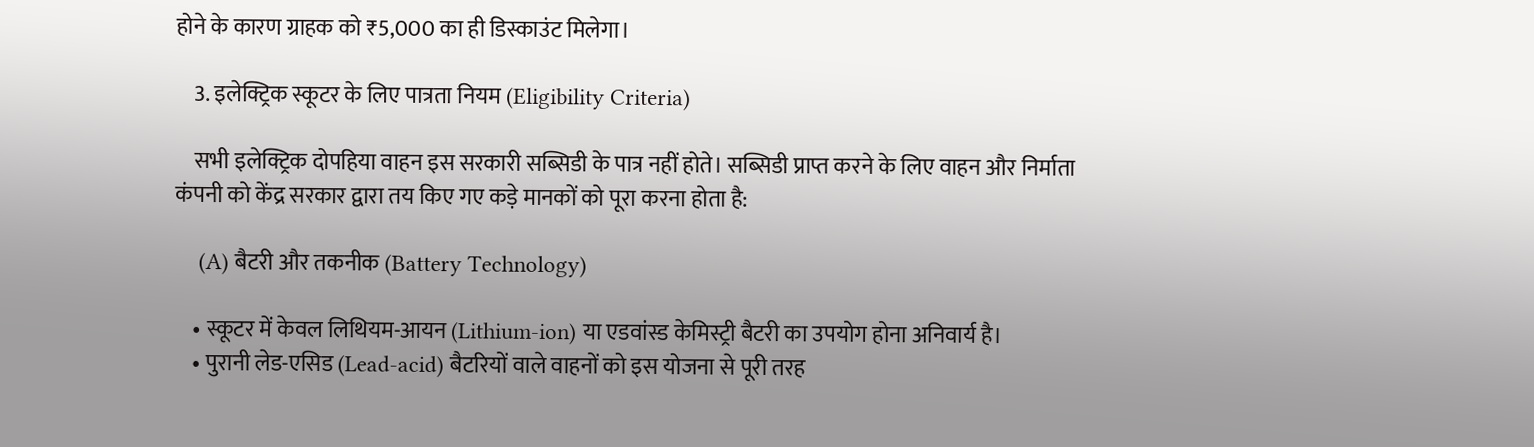होने के कारण ग्राहक को ₹5,000 का ही डिस्काउंट मिलेगा।

    3. इलेक्ट्रिक स्कूटर के लिए पात्रता नियम (Eligibility Criteria)

    सभी इलेक्ट्रिक दोपहिया वाहन इस सरकारी सब्सिडी के पात्र नहीं होते। सब्सिडी प्राप्त करने के लिए वाहन और निर्माता कंपनी को केंद्र सरकार द्वारा तय किए गए कड़े मानकों को पूरा करना होता है:

    (A) बैटरी और तकनीक (Battery Technology)

    • स्कूटर में केवल लिथियम-आयन (Lithium-ion) या एडवांस्ड केमिस्ट्री बैटरी का उपयोग होना अनिवार्य है।
    • पुरानी लेड-एसिड (Lead-acid) बैटरियों वाले वाहनों को इस योजना से पूरी तरह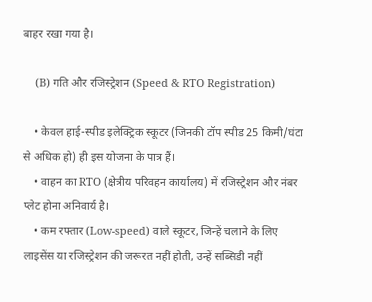बाहर रखा गया है।

    (B) गति और रजिस्ट्रेशन (Speed & RTO Registration)

    • केवल हाई-स्पीड इलेक्ट्रिक स्कूटर (जिनकी टॉप स्पीड 25 किमी/घंटा से अधिक हो) ही इस योजना के पात्र हैं।
    • वाहन का RTO (क्षेत्रीय परिवहन कार्यालय) में रजिस्ट्रेशन और नंबर प्लेट होना अनिवार्य है।
    • कम रफ्तार (Low-speed) वाले स्कूटर, जिन्हें चलाने के लिए लाइसेंस या रजिस्ट्रेशन की जरूरत नहीं होती, उन्हें सब्सिडी नहीं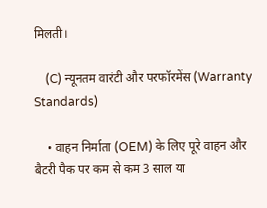मिलती।

    (C) न्यूनतम वारंटी और परफॉरमेंस (Warranty Standards)

    • वाहन निर्माता (OEM) के लिए पूरे वाहन और बैटरी पैक पर कम से कम 3 साल या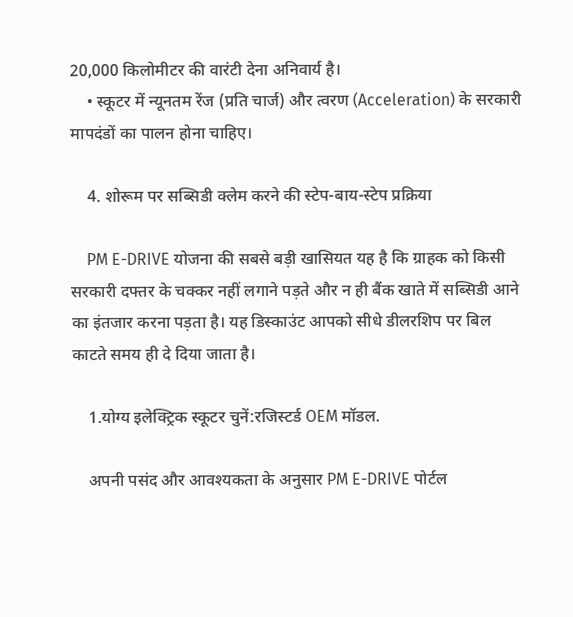20,000 किलोमीटर की वारंटी देना अनिवार्य है।
    • स्कूटर में न्यूनतम रेंज (प्रति चार्ज) और त्वरण (Acceleration) के सरकारी मापदंडों का पालन होना चाहिए।

    4. शोरूम पर सब्सिडी क्लेम करने की स्टेप-बाय-स्टेप प्रक्रिया

    PM E-DRIVE योजना की सबसे बड़ी खासियत यह है कि ग्राहक को किसी सरकारी दफ्तर के चक्कर नहीं लगाने पड़ते और न ही बैंक खाते में सब्सिडी आने का इंतजार करना पड़ता है। यह डिस्काउंट आपको सीधे डीलरशिप पर बिल काटते समय ही दे दिया जाता है।

    1.योग्य इलेक्ट्रिक स्कूटर चुनें:रजिस्टर्ड OEM मॉडल.

    अपनी पसंद और आवश्यकता के अनुसार PM E-DRIVE पोर्टल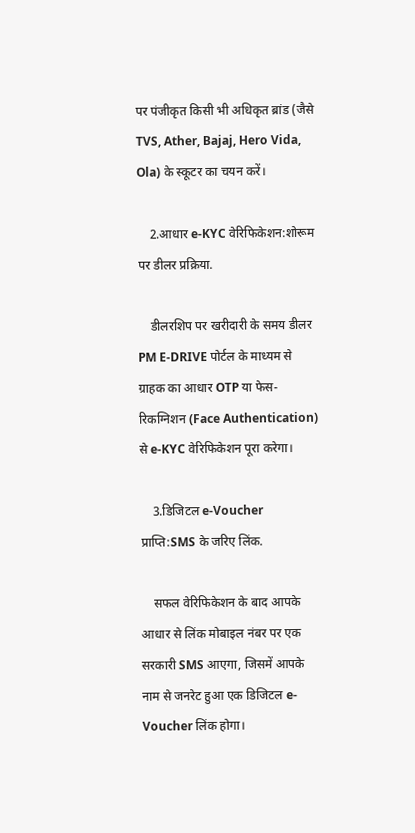पर पंजीकृत किसी भी अधिकृत ब्रांड (जैसे TVS, Ather, Bajaj, Hero Vida, Ola) के स्कूटर का चयन करें।

    2.आधार e-KYC वेरिफिकेशन:शोरूम पर डीलर प्रक्रिया.

    डीलरशिप पर खरीदारी के समय डीलर PM E-DRIVE पोर्टल के माध्यम से ग्राहक का आधार OTP या फेस-रिकग्निशन (Face Authentication) से e-KYC वेरिफिकेशन पूरा करेगा।

    3.डिजिटल e-Voucher प्राप्ति:SMS के जरिए लिंक.

    सफल वेरिफिकेशन के बाद आपके आधार से लिंक मोबाइल नंबर पर एक सरकारी SMS आएगा, जिसमें आपके नाम से जनरेट हुआ एक डिजिटल e-Voucher लिंक होगा।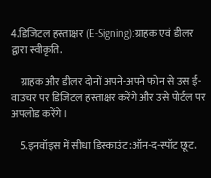4.डिजिटल हस्ताक्षर (E-Signing):ग्राहक एवं डीलर द्वारा स्वीकृति.

    ग्राहक और डीलर दोनों अपने-अपने फोन से उस ई-वाउचर पर डिजिटल हस्ताक्षर करेंगे और उसे पोर्टल पर अपलोड करेंगे।

    5.इनवॉइस में सीधा डिस्काउंट:ऑन-द-स्पॉट छूट.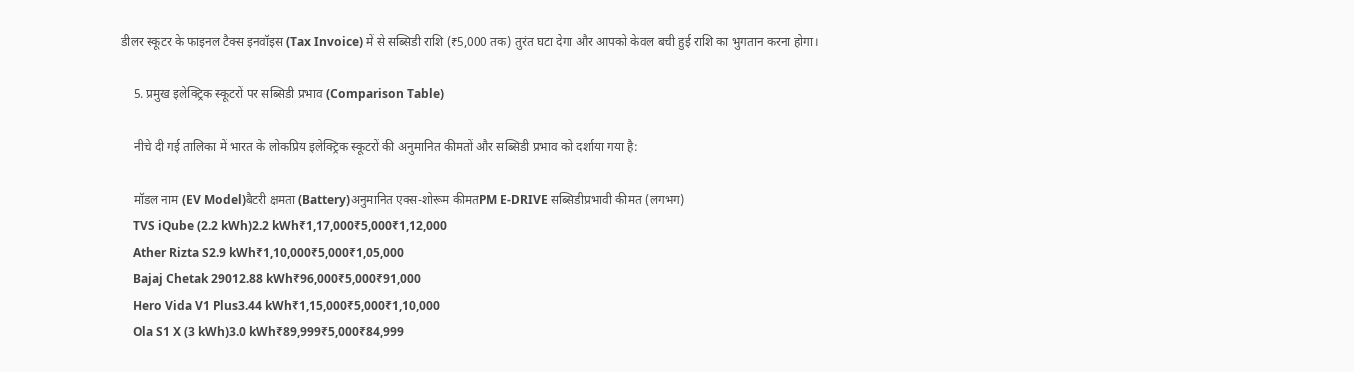डीलर स्कूटर के फाइनल टैक्स इनवॉइस (Tax Invoice) में से सब्सिडी राशि (₹5,000 तक) तुरंत घटा देगा और आपको केवल बची हुई राशि का भुगतान करना होगा।

    5. प्रमुख इलेक्ट्रिक स्कूटरों पर सब्सिडी प्रभाव (Comparison Table)

    नीचे दी गई तालिका में भारत के लोकप्रिय इलेक्ट्रिक स्कूटरों की अनुमानित कीमतों और सब्सिडी प्रभाव को दर्शाया गया है:

    मॉडल नाम (EV Model)बैटरी क्षमता (Battery)अनुमानित एक्स-शोरूम कीमतPM E-DRIVE सब्सिडीप्रभावी कीमत (लगभग)
    TVS iQube (2.2 kWh)2.2 kWh₹1,17,000₹5,000₹1,12,000
    Ather Rizta S2.9 kWh₹1,10,000₹5,000₹1,05,000
    Bajaj Chetak 29012.88 kWh₹96,000₹5,000₹91,000
    Hero Vida V1 Plus3.44 kWh₹1,15,000₹5,000₹1,10,000
    Ola S1 X (3 kWh)3.0 kWh₹89,999₹5,000₹84,999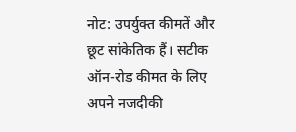नोट: उपर्युक्त कीमतें और छूट सांकेतिक हैं। सटीक ऑन-रोड कीमत के लिए अपने नजदीकी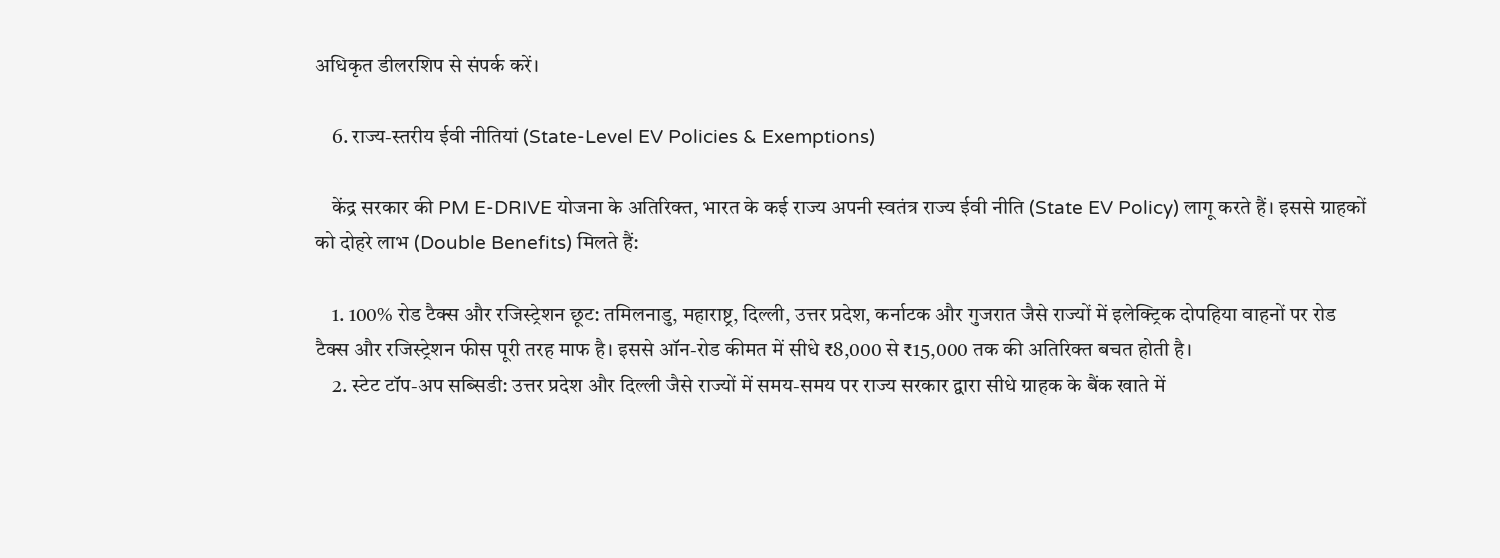अधिकृत डीलरशिप से संपर्क करें।

    6. राज्य-स्तरीय ईवी नीतियां (State-Level EV Policies & Exemptions)

    केंद्र सरकार की PM E-DRIVE योजना के अतिरिक्त, भारत के कई राज्य अपनी स्वतंत्र राज्य ईवी नीति (State EV Policy) लागू करते हैं। इससे ग्राहकों को दोहरे लाभ (Double Benefits) मिलते हैं:

    1. 100% रोड टैक्स और रजिस्ट्रेशन छूट: तमिलनाडु, महाराष्ट्र, दिल्ली, उत्तर प्रदेश, कर्नाटक और गुजरात जैसे राज्यों में इलेक्ट्रिक दोपहिया वाहनों पर रोड टैक्स और रजिस्ट्रेशन फीस पूरी तरह माफ है। इससे ऑन-रोड कीमत में सीधे ₹8,000 से ₹15,000 तक की अतिरिक्त बचत होती है।
    2. स्टेट टॉप-अप सब्सिडी: उत्तर प्रदेश और दिल्ली जैसे राज्यों में समय-समय पर राज्य सरकार द्वारा सीधे ग्राहक के बैंक खाते में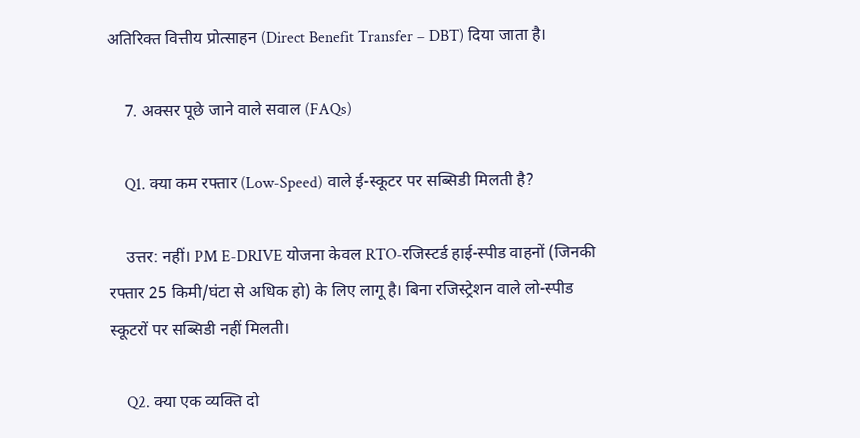अतिरिक्त वित्तीय प्रोत्साहन (Direct Benefit Transfer – DBT) दिया जाता है।

    7. अक्सर पूछे जाने वाले सवाल (FAQs)

    Q1. क्या कम रफ्तार (Low-Speed) वाले ई-स्कूटर पर सब्सिडी मिलती है?

    उत्तर: नहीं। PM E-DRIVE योजना केवल RTO-रजिस्टर्ड हाई-स्पीड वाहनों (जिनकी रफ्तार 25 किमी/घंटा से अधिक हो) के लिए लागू है। बिना रजिस्ट्रेशन वाले लो-स्पीड स्कूटरों पर सब्सिडी नहीं मिलती।

    Q2. क्या एक व्यक्ति दो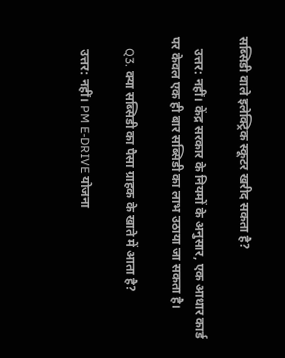सब्सिडी वाले इलेक्ट्रिक स्कूटर खरीद सकता है?

    उत्तर: नहीं। केंद्र सरकार के नियमों के अनुसार, एक आधार कार्ड पर केवल एक ही बार सब्सिडी का लाभ उठाया जा सकता है।

    Q3. क्या सब्सिडी का पैसा ग्राहक के खाते में आता है?

    उत्तर: नहीं। PM E-DRIVE योजना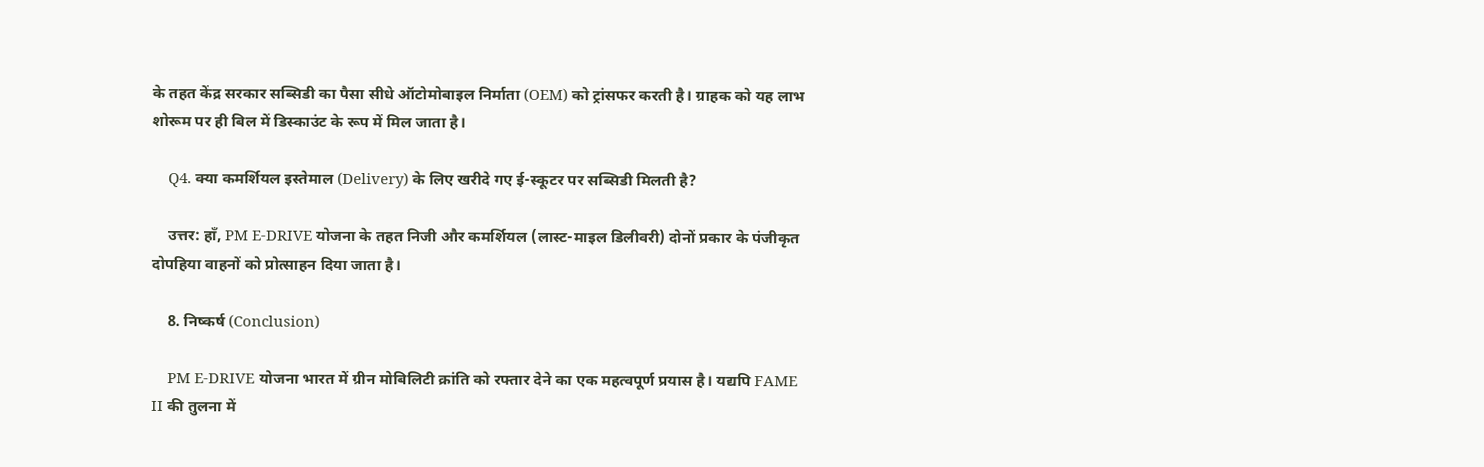के तहत केंद्र सरकार सब्सिडी का पैसा सीधे ऑटोमोबाइल निर्माता (OEM) को ट्रांसफर करती है। ग्राहक को यह लाभ शोरूम पर ही बिल में डिस्काउंट के रूप में मिल जाता है।

    Q4. क्या कमर्शियल इस्तेमाल (Delivery) के लिए खरीदे गए ई-स्कूटर पर सब्सिडी मिलती है?

    उत्तर: हाँ, PM E-DRIVE योजना के तहत निजी और कमर्शियल (लास्ट-माइल डिलीवरी) दोनों प्रकार के पंजीकृत दोपहिया वाहनों को प्रोत्साहन दिया जाता है।

    8. निष्कर्ष (Conclusion)

    PM E-DRIVE योजना भारत में ग्रीन मोबिलिटी क्रांति को रफ्तार देने का एक महत्वपूर्ण प्रयास है। यद्यपि FAME II की तुलना में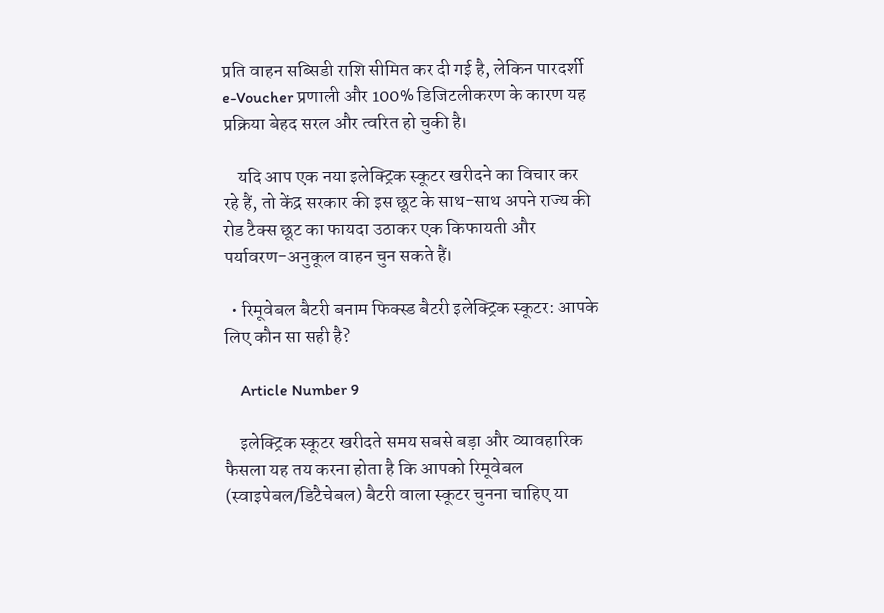प्रति वाहन सब्सिडी राशि सीमित कर दी गई है, लेकिन पारदर्शी e-Voucher प्रणाली और 100% डिजिटलीकरण के कारण यह प्रक्रिया बेहद सरल और त्वरित हो चुकी है।

    यदि आप एक नया इलेक्ट्रिक स्कूटर खरीदने का विचार कर रहे हैं, तो केंद्र सरकार की इस छूट के साथ-साथ अपने राज्य की रोड टैक्स छूट का फायदा उठाकर एक किफायती और पर्यावरण-अनुकूल वाहन चुन सकते हैं।

  • रिमूवेबल बैटरी बनाम फिक्स्ड बैटरी इलेक्ट्रिक स्कूटर: आपके लिए कौन सा सही है?

    Article Number 9

    इलेक्ट्रिक स्कूटर खरीदते समय सबसे बड़ा और व्यावहारिक फैसला यह तय करना होता है कि आपको रिमूवेबल (स्वाइपेबल/डिटैचेबल) बैटरी वाला स्कूटर चुनना चाहिए या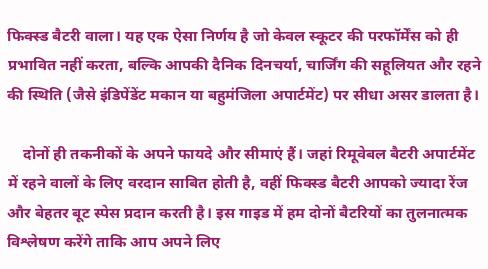फिक्स्ड बैटरी वाला। यह एक ऐसा निर्णय है जो केवल स्कूटर की परफॉर्मेंस को ही प्रभावित नहीं करता, बल्कि आपकी दैनिक दिनचर्या, चार्जिंग की सहूलियत और रहने की स्थिति (जैसे इंडिपेंडेंट मकान या बहुमंजिला अपार्टमेंट) पर सीधा असर डालता है।

    दोनों ही तकनीकों के अपने फायदे और सीमाएं हैं। जहां रिमूवेबल बैटरी अपार्टमेंट में रहने वालों के लिए वरदान साबित होती है, वहीं फिक्स्ड बैटरी आपको ज्यादा रेंज और बेहतर बूट स्पेस प्रदान करती है। इस गाइड में हम दोनों बैटरियों का तुलनात्मक विश्लेषण करेंगे ताकि आप अपने लिए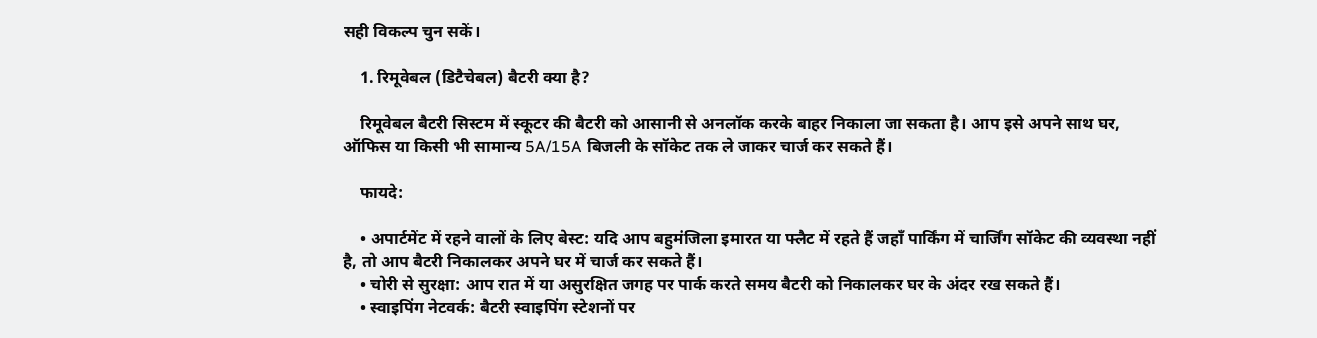सही विकल्प चुन सकें।

    1. रिमूवेबल (डिटैचेबल) बैटरी क्या है?

    रिमूवेबल बैटरी सिस्टम में स्कूटर की बैटरी को आसानी से अनलॉक करके बाहर निकाला जा सकता है। आप इसे अपने साथ घर, ऑफिस या किसी भी सामान्य 5A/15A बिजली के सॉकेट तक ले जाकर चार्ज कर सकते हैं।

    फायदे:

    • अपार्टमेंट में रहने वालों के लिए बेस्ट: यदि आप बहुमंजिला इमारत या फ्लैट में रहते हैं जहाँ पार्किंग में चार्जिंग सॉकेट की व्यवस्था नहीं है, तो आप बैटरी निकालकर अपने घर में चार्ज कर सकते हैं।
    • चोरी से सुरक्षा: आप रात में या असुरक्षित जगह पर पार्क करते समय बैटरी को निकालकर घर के अंदर रख सकते हैं।
    • स्वाइपिंग नेटवर्क: बैटरी स्वाइपिंग स्टेशनों पर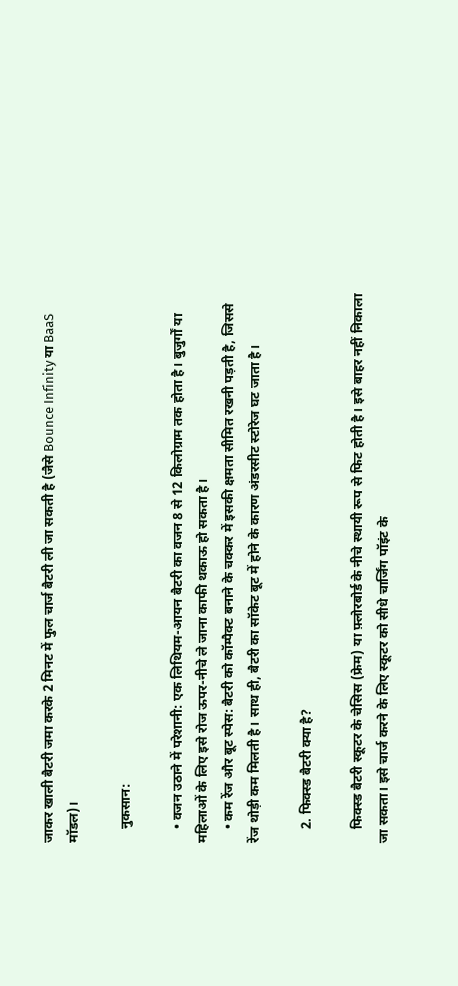जाकर खाली बैटरी जमा करके 2 मिनट में फुल चार्ज बैटरी ली जा सकती है (जैसे Bounce Infinity या BaaS मॉडल)।

    नुकसान:

    • वजन उठाने में परेशानी: एक लिथियम-आयन बैटरी का वजन 8 से 12 किलोग्राम तक होता है। बुजुर्गों या महिलाओं के लिए इसे रोज ऊपर-नीचे ले जाना काफी थकाऊ हो सकता है।
    • कम रेंज और बूट स्पेस: बैटरी को कॉम्पैक्ट बनाने के चक्कर में इसकी क्षमता सीमित रखनी पड़ती है, जिससे रेंज थोड़ी कम मिलती है। साथ ही, बैटरी का सॉकेट बूट में होने के कारण अंडरसीट स्टोरेज घट जाता है।

    2. फिक्स्ड बैटरी क्या है?

    फिक्स्ड बैटरी स्कूटर के चेसिस (फ्रेम) या फ़्लोरबोर्ड के नीचे स्थायी रूप से फिट होती है। इसे बाहर नहीं निकाला जा सकता। इसे चार्ज करने के लिए स्कूटर को सीधे चार्जिंग पॉइंट के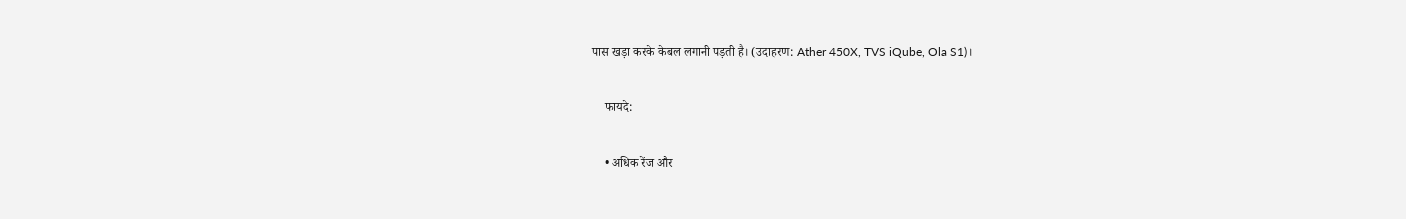पास खड़ा करके केबल लगानी पड़ती है। (उदाहरण: Ather 450X, TVS iQube, Ola S1)।

    फायदे:

    • अधिक रेंज और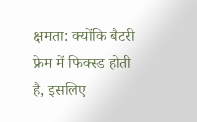क्षमता: क्योंकि बैटरी फ्रेम में फिक्स्ड होती है, इसलिए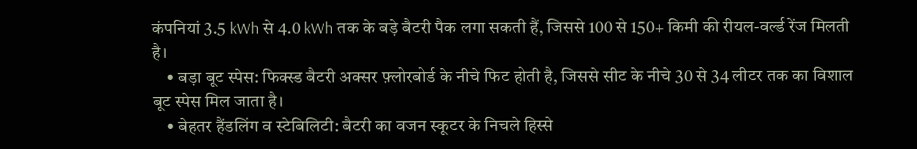कंपनियां 3.5 kWh से 4.0 kWh तक के बड़े बैटरी पैक लगा सकती हैं, जिससे 100 से 150+ किमी की रीयल-वर्ल्ड रेंज मिलती है।
    • बड़ा बूट स्पेस: फिक्स्ड बैटरी अक्सर फ़्लोरबोर्ड के नीचे फिट होती है, जिससे सीट के नीचे 30 से 34 लीटर तक का विशाल बूट स्पेस मिल जाता है।
    • बेहतर हैंडलिंग व स्टेबिलिटी: बैटरी का वजन स्कूटर के निचले हिस्से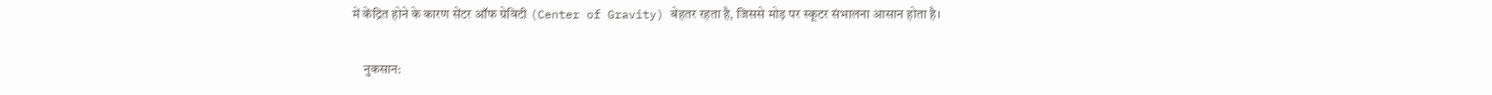में केंद्रित होने के कारण सेंटर ऑफ ग्रेविटी (Center of Gravity) बेहतर रहता है, जिससे मोड़ पर स्कूटर संभालना आसान होता है।

    नुकसान: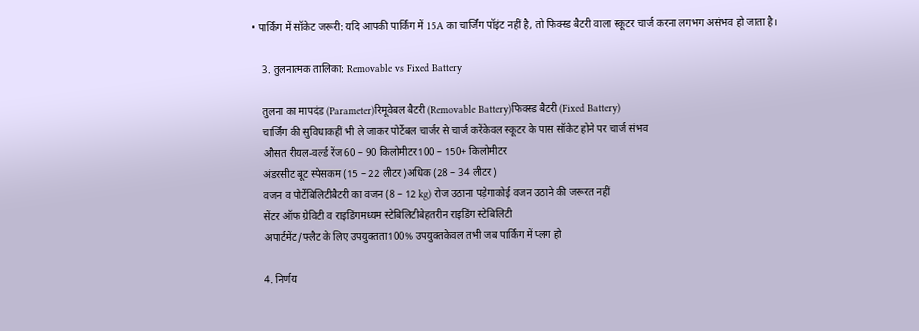• पार्किंग में सॉकेट जरूरी: यदि आपकी पार्किंग में 15A का चार्जिंग पॉइंट नहीं है, तो फिक्स्ड बैटरी वाला स्कूटर चार्ज करना लगभग असंभव हो जाता है।

    3. तुलनात्मक तालिका: Removable vs Fixed Battery

    तुलना का मापदंड (Parameter)रिमूवेबल बैटरी (Removable Battery)फिक्स्ड बैटरी (Fixed Battery)
    चार्जिंग की सुविधाकहीं भी ले जाकर पोर्टेबल चार्जर से चार्ज करेंकेवल स्कूटर के पास सॉकेट होने पर चार्ज संभव
    औसत रीयल-वर्ल्ड रेंज60 – 90 किलोमीटर100 – 150+ किलोमीटर
    अंडरसीट बूट स्पेसकम (15 – 22 लीटर)अधिक (28 – 34 लीटर)
    वजन व पोर्टेबिलिटीबैटरी का वजन (8 – 12 kg) रोज उठाना पड़ेगाकोई वजन उठाने की जरूरत नहीं
    सेंटर ऑफ ग्रेविटी व राइडिंगमध्यम स्टेबिलिटीबेहतरीन राइडिंग स्टेबिलिटी
    अपार्टमेंट/फ्लैट के लिए उपयुक्तता100% उपयुक्तकेवल तभी जब पार्किंग में प्लग हो

    4. निर्णय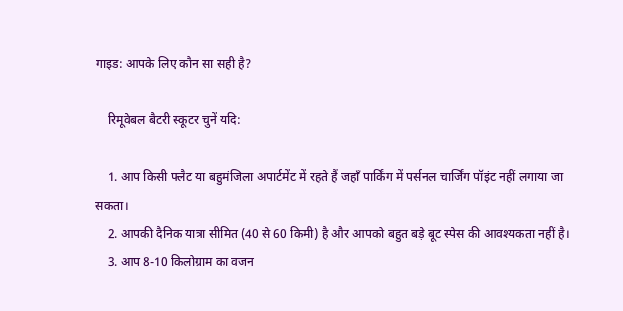गाइड: आपके लिए कौन सा सही है?

    रिमूवेबल बैटरी स्कूटर चुनें यदि:

    1. आप किसी फ्लैट या बहुमंजिला अपार्टमेंट में रहते हैं जहाँ पार्किंग में पर्सनल चार्जिंग पॉइंट नहीं लगाया जा सकता।
    2. आपकी दैनिक यात्रा सीमित (40 से 60 किमी) है और आपको बहुत बड़े बूट स्पेस की आवश्यकता नहीं है।
    3. आप 8-10 किलोग्राम का वजन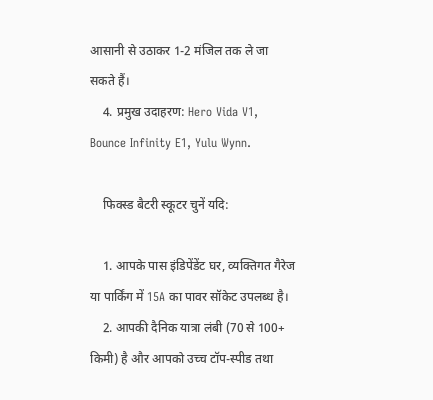आसानी से उठाकर 1-2 मंजिल तक ले जा सकते हैं।
    4. प्रमुख उदाहरण: Hero Vida V1, Bounce Infinity E1, Yulu Wynn.

    फिक्स्ड बैटरी स्कूटर चुनें यदि:

    1. आपके पास इंडिपेंडेंट घर, व्यक्तिगत गैरेज या पार्किंग में 15A का पावर सॉकेट उपलब्ध है।
    2. आपकी दैनिक यात्रा लंबी (70 से 100+ किमी) है और आपको उच्च टॉप-स्पीड तथा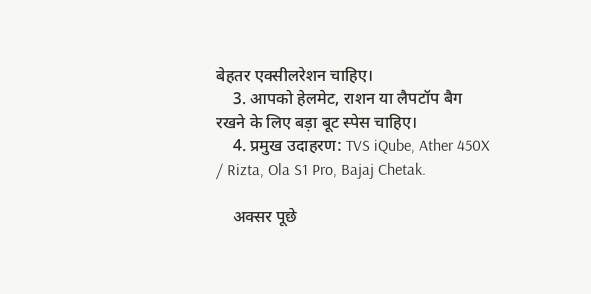बेहतर एक्सीलरेशन चाहिए।
    3. आपको हेलमेट, राशन या लैपटॉप बैग रखने के लिए बड़ा बूट स्पेस चाहिए।
    4. प्रमुख उदाहरण: TVS iQube, Ather 450X / Rizta, Ola S1 Pro, Bajaj Chetak.

    अक्सर पूछे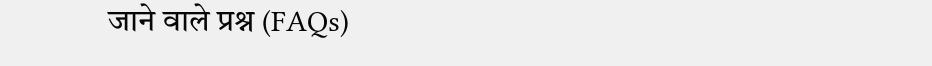जाने वाले प्रश्न (FAQs)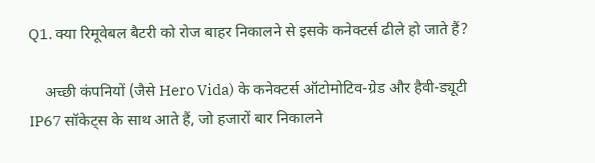Q1. क्या रिमूवेबल बैटरी को रोज बाहर निकालने से इसके कनेक्टर्स ढीले हो जाते हैं?

    अच्छी कंपनियों (जैसे Hero Vida) के कनेक्टर्स ऑटोमोटिव-ग्रेड और हैवी-ड्यूटी IP67 सॉकेट्स के साथ आते हैं, जो हजारों बार निकालने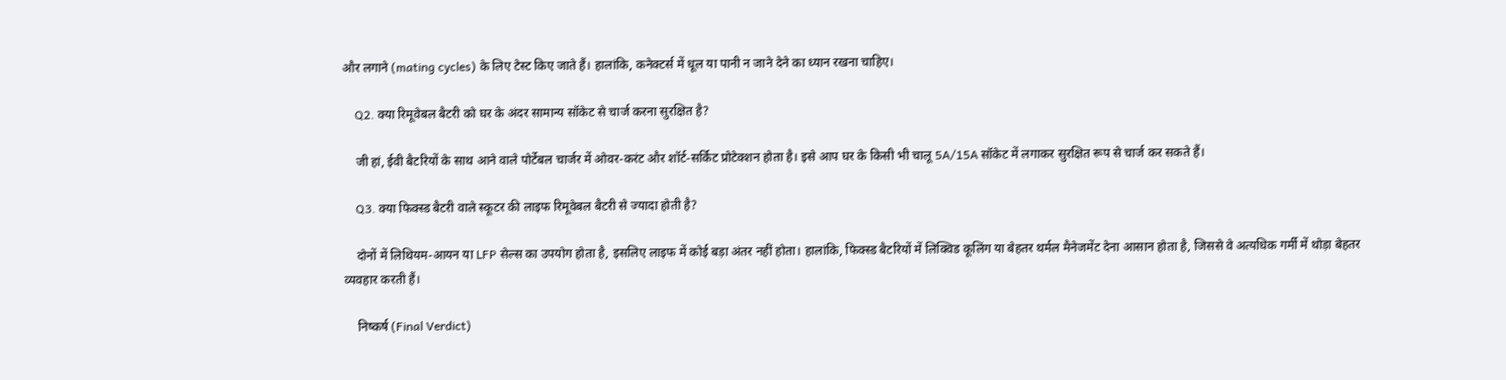और लगाने (mating cycles) के लिए टेस्ट किए जाते हैं। हालांकि, कनेक्टर्स में धूल या पानी न जाने देने का ध्यान रखना चाहिए।

    Q2. क्या रिमूवेबल बैटरी को घर के अंदर सामान्य सॉकेट से चार्ज करना सुरक्षित है?

    जी हां, ईवी बैटरियों के साथ आने वाले पोर्टेबल चार्जर में ओवर-करंट और शॉर्ट-सर्किट प्रोटेक्शन होता है। इसे आप घर के किसी भी चालू 5A/15A सॉकेट में लगाकर सुरक्षित रूप से चार्ज कर सकते हैं।

    Q3. क्या फिक्स्ड बैटरी वाले स्कूटर की लाइफ रिमूवेबल बैटरी से ज्यादा होती है?

    दोनों में लिथियम-आयन या LFP सेल्स का उपयोग होता है, इसलिए लाइफ में कोई बड़ा अंतर नहीं होता। हालांकि, फिक्स्ड बैटरियों में लिक्विड कूलिंग या बेहतर थर्मल मैनेजमेंट देना आसान होता है, जिससे वे अत्यधिक गर्मी में थोड़ा बेहतर व्यवहार करती हैं।

    निष्कर्ष (Final Verdict)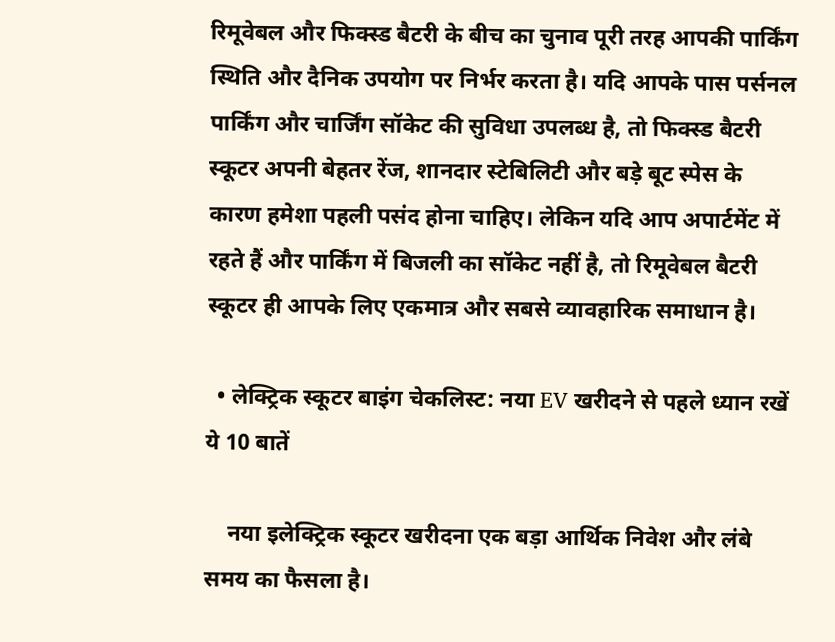रिमूवेबल और फिक्स्ड बैटरी के बीच का चुनाव पूरी तरह आपकी पार्किंग स्थिति और दैनिक उपयोग पर निर्भर करता है। यदि आपके पास पर्सनल पार्किंग और चार्जिंग सॉकेट की सुविधा उपलब्ध है, तो फिक्स्ड बैटरी स्कूटर अपनी बेहतर रेंज, शानदार स्टेबिलिटी और बड़े बूट स्पेस के कारण हमेशा पहली पसंद होना चाहिए। लेकिन यदि आप अपार्टमेंट में रहते हैं और पार्किंग में बिजली का सॉकेट नहीं है, तो रिमूवेबल बैटरी स्कूटर ही आपके लिए एकमात्र और सबसे व्यावहारिक समाधान है।

  • लेक्ट्रिक स्कूटर बाइंग चेकलिस्ट: नया EV खरीदने से पहले ध्यान रखें ये 10 बातें

    नया इलेक्ट्रिक स्कूटर खरीदना एक बड़ा आर्थिक निवेश और लंबे समय का फैसला है।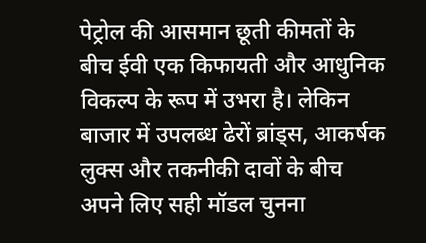पेट्रोल की आसमान छूती कीमतों के बीच ईवी एक किफायती और आधुनिक विकल्प के रूप में उभरा है। लेकिन बाजार में उपलब्ध ढेरों ब्रांड्स, आकर्षक लुक्स और तकनीकी दावों के बीच अपने लिए सही मॉडल चुनना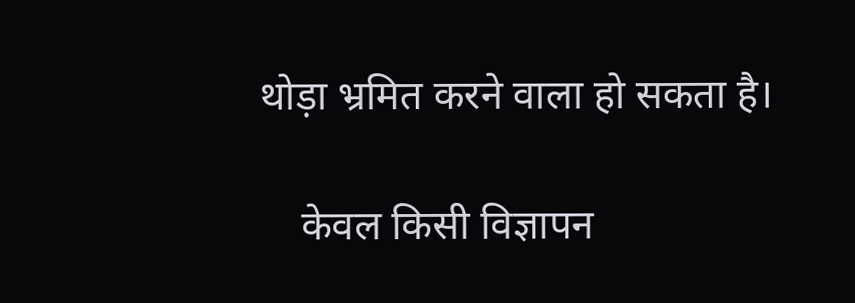थोड़ा भ्रमित करने वाला हो सकता है।

    केवल किसी विज्ञापन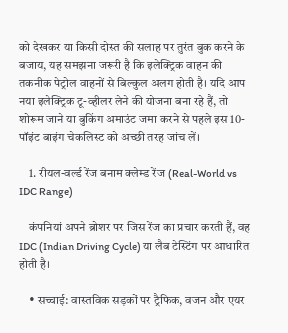को देखकर या किसी दोस्त की सलाह पर तुरंत बुक करने के बजाय, यह समझना जरूरी है कि इलेक्ट्रिक वाहन की तकनीक पेट्रोल वाहनों से बिल्कुल अलग होती है। यदि आप नया इलेक्ट्रिक टू-व्हीलर लेने की योजना बना रहे हैं, तो शोरूम जाने या बुकिंग अमाउंट जमा करने से पहले इस 10-पॉइंट बाइंग चेकलिस्ट को अच्छी तरह जांच लें।

    1. रीयल-वर्ल्ड रेंज बनाम क्लेम्ड रेंज (Real-World vs IDC Range)

    कंपनियां अपने ब्रोशर पर जिस रेंज का प्रचार करती हैं, वह IDC (Indian Driving Cycle) या लैब टेस्टिंग पर आधारित होती है।

    • सच्चाई: वास्तविक सड़कों पर ट्रैफिक, वजन और एयर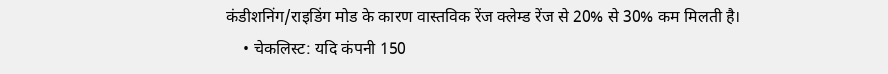कंडीशनिंग/राइडिंग मोड के कारण वास्तविक रेंज क्लेम्ड रेंज से 20% से 30% कम मिलती है।
    • चेकलिस्ट: यदि कंपनी 150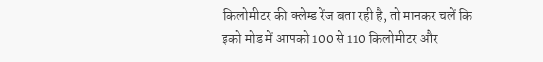किलोमीटर की क्लेम्ड रेंज बता रही है, तो मानकर चलें कि इको मोड में आपको 100 से 110 किलोमीटर और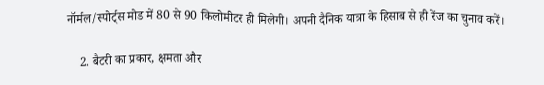नॉर्मल/स्पोर्ट्स मोड में 80 से 90 किलोमीटर ही मिलेगी। अपनी दैनिक यात्रा के हिसाब से ही रेंज का चुनाव करें।

    2. बैटरी का प्रकार, क्षमता और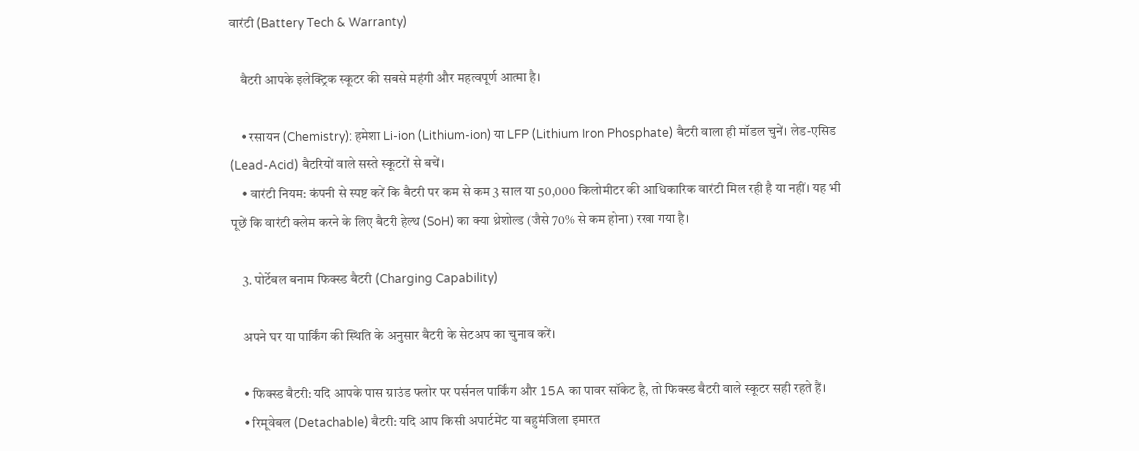वारंटी (Battery Tech & Warranty)

    बैटरी आपके इलेक्ट्रिक स्कूटर की सबसे महंगी और महत्वपूर्ण आत्मा है।

    • रसायन (Chemistry): हमेशा Li-ion (Lithium-ion) या LFP (Lithium Iron Phosphate) बैटरी वाला ही मॉडल चुनें। लेड-एसिड (Lead-Acid) बैटरियों वाले सस्ते स्कूटरों से बचें।
    • वारंटी नियम: कंपनी से स्पष्ट करें कि बैटरी पर कम से कम 3 साल या 50,000 किलोमीटर की आधिकारिक वारंटी मिल रही है या नहीं। यह भी पूछें कि वारंटी क्लेम करने के लिए बैटरी हेल्थ (SoH) का क्या थ्रेशोल्ड (जैसे 70% से कम होना) रखा गया है।

    3. पोर्टेबल बनाम फिक्स्ड बैटरी (Charging Capability)

    अपने घर या पार्किंग की स्थिति के अनुसार बैटरी के सेटअप का चुनाव करें।

    • फिक्स्ड बैटरी: यदि आपके पास ग्राउंड फ्लोर पर पर्सनल पार्किंग और 15A का पावर सॉकेट है, तो फिक्स्ड बैटरी वाले स्कूटर सही रहते हैं।
    • रिमूवेबल (Detachable) बैटरी: यदि आप किसी अपार्टमेंट या बहुमंजिला इमारत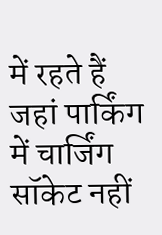में रहते हैं जहां पार्किंग में चार्जिंग सॉकेट नहीं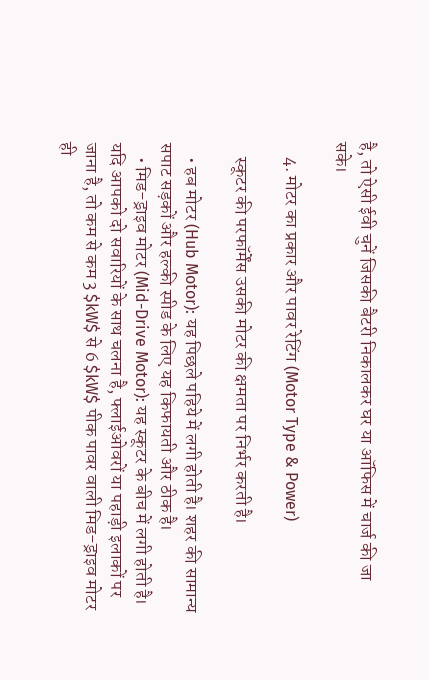है, तो ऐसी ईवी चुनें जिसकी बैटरी निकालकर घर या ऑफिस में चार्ज की जा सके।

    4. मोटर का प्रकार और पावर रेटिंग (Motor Type & Power)

    स्कूटर की परफॉर्मेंस उसकी मोटर की क्षमता पर निर्भर करती है।

    • हब मोटर (Hub Motor): यह पिछले पहिये में लगी होती है। शहर की सामान्य सपाट सड़कों और हल्की स्पीड के लिए यह किफायती और ठीक है।
    • मिड-ड्राइव मोटर (Mid-Drive Motor): यह स्कूटर के बीच में लगी होती है। यदि आपको दो सवारियों के साथ चलना है, फ्लाईओवरों या पहाड़ी इलाकों पर जाना है, तो कम से कम 3 $kW$ से 6 $kW$ पीक पावर वाली मिड-ड्राइव मोटर ही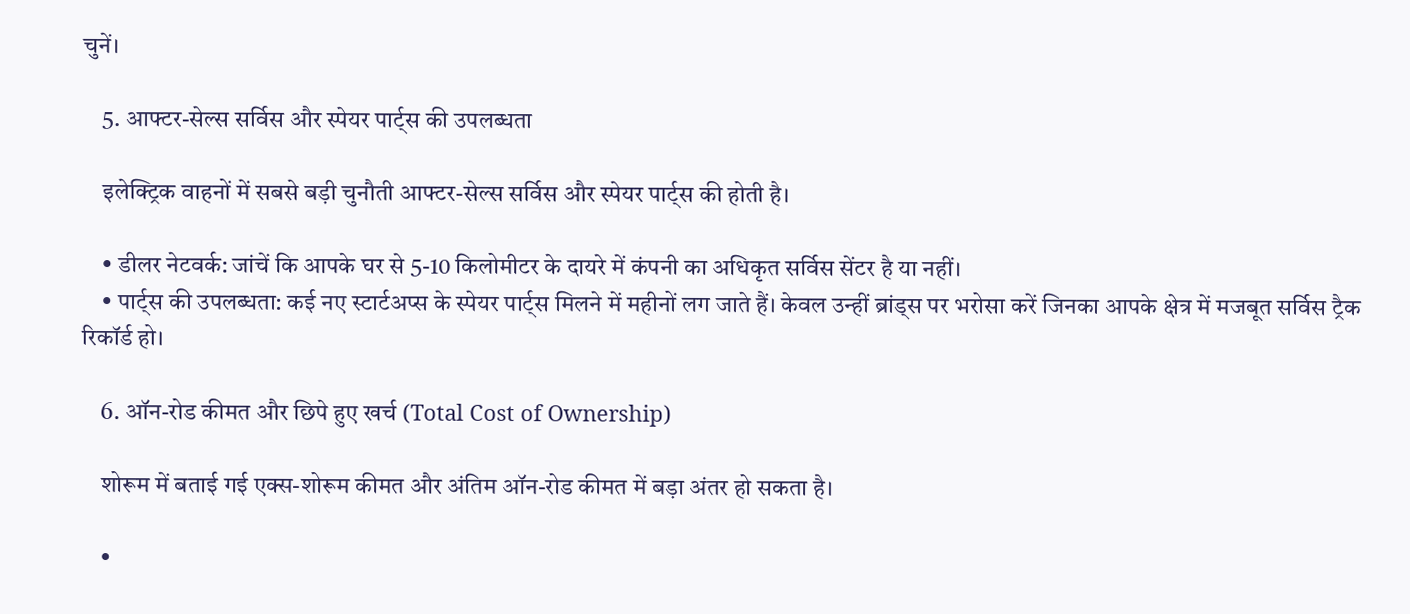चुनें।

    5. आफ्टर-सेल्स सर्विस और स्पेयर पार्ट्स की उपलब्धता

    इलेक्ट्रिक वाहनों में सबसे बड़ी चुनौती आफ्टर-सेल्स सर्विस और स्पेयर पार्ट्स की होती है।

    • डीलर नेटवर्क: जांचें कि आपके घर से 5-10 किलोमीटर के दायरे में कंपनी का अधिकृत सर्विस सेंटर है या नहीं।
    • पार्ट्स की उपलब्धता: कई नए स्टार्टअप्स के स्पेयर पार्ट्स मिलने में महीनों लग जाते हैं। केवल उन्हीं ब्रांड्स पर भरोसा करें जिनका आपके क्षेत्र में मजबूत सर्विस ट्रैक रिकॉर्ड हो।

    6. ऑन-रोड कीमत और छिपे हुए खर्च (Total Cost of Ownership)

    शोरूम में बताई गई एक्स-शोरूम कीमत और अंतिम ऑन-रोड कीमत में बड़ा अंतर हो सकता है।

    •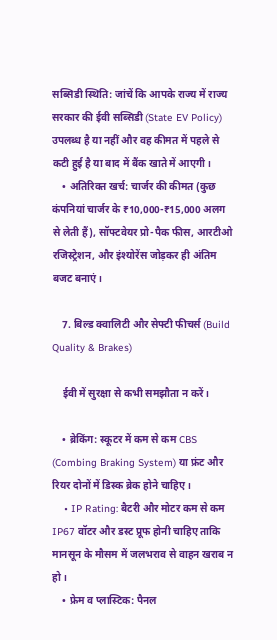सब्सिडी स्थिति: जांचें कि आपके राज्य में राज्य सरकार की ईवी सब्सिडी (State EV Policy) उपलब्ध है या नहीं और वह कीमत में पहले से कटी हुई है या बाद में बैंक खाते में आएगी।
    • अतिरिक्त खर्च: चार्जर की कीमत (कुछ कंपनियां चार्जर के ₹10,000-₹15,000 अलग से लेती हैं), सॉफ्टवेयर प्रो-पैक फीस, आरटीओ रजिस्ट्रेशन, और इंश्योरेंस जोड़कर ही अंतिम बजट बनाएं।

    7. बिल्ड क्वालिटी और सेफ्टी फीचर्स (Build Quality & Brakes)

    ईवी में सुरक्षा से कभी समझौता न करें।

    • ब्रेकिंग: स्कूटर में कम से कम CBS (Combing Braking System) या फ्रंट और रियर दोनों में डिस्क ब्रेक होने चाहिए।
    • IP Rating: बैटरी और मोटर कम से कम IP67 वॉटर और डस्ट प्रूफ होनी चाहिए ताकि मानसून के मौसम में जलभराव से वाहन खराब न हो।
    • फ्रेम व प्लास्टिक: पैनल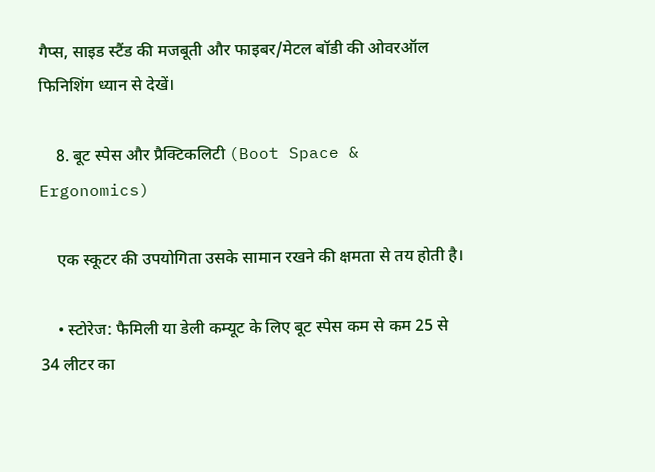गैप्स, साइड स्टैंड की मजबूती और फाइबर/मेटल बॉडी की ओवरऑल फिनिशिंग ध्यान से देखें।

    8. बूट स्पेस और प्रैक्टिकलिटी (Boot Space & Ergonomics)

    एक स्कूटर की उपयोगिता उसके सामान रखने की क्षमता से तय होती है।

    • स्टोरेज: फैमिली या डेली कम्यूट के लिए बूट स्पेस कम से कम 25 से 34 लीटर का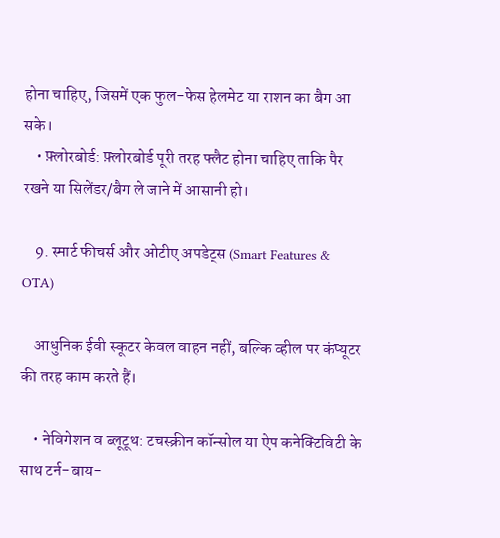होना चाहिए, जिसमें एक फुल-फेस हेलमेट या राशन का बैग आ सके।
    • फ़्लोरबोर्ड: फ़्लोरबोर्ड पूरी तरह फ्लैट होना चाहिए ताकि पैर रखने या सिलेंडर/बैग ले जाने में आसानी हो।

    9. स्मार्ट फीचर्स और ओटीए अपडेट्स (Smart Features & OTA)

    आधुनिक ईवी स्कूटर केवल वाहन नहीं, बल्कि व्हील पर कंप्यूटर की तरह काम करते हैं।

    • नेविगेशन व ब्लूटूथ: टचस्क्रीन कॉन्सोल या ऐप कनेक्टिविटी के साथ टर्न-बाय-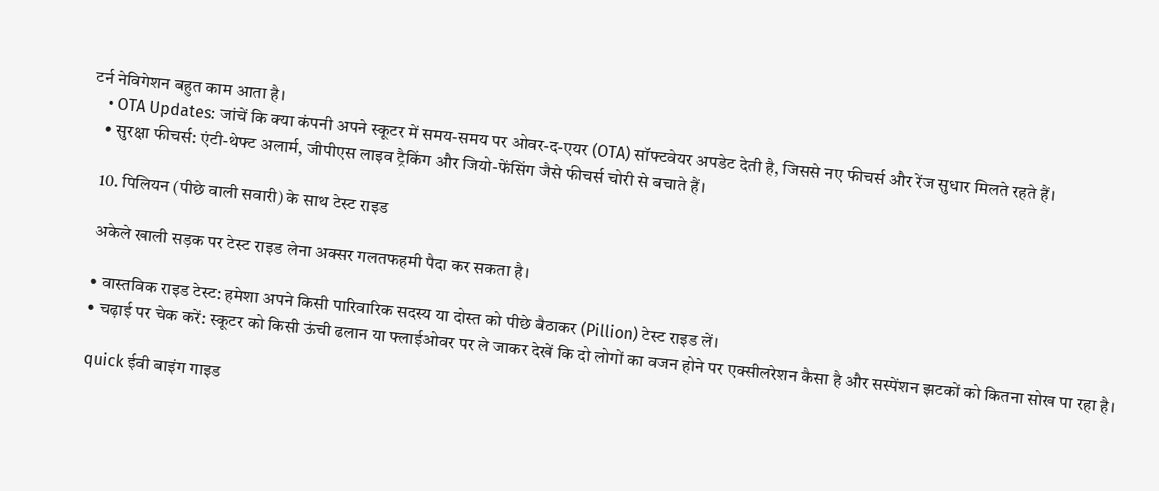टर्न नेविगेशन बहुत काम आता है।
    • OTA Updates: जांचें कि क्या कंपनी अपने स्कूटर में समय-समय पर ओवर-द-एयर (OTA) सॉफ्टवेयर अपडेट देती है, जिससे नए फीचर्स और रेंज सुधार मिलते रहते हैं।
    • सुरक्षा फीचर्स: एंटी-थेफ्ट अलार्म, जीपीएस लाइव ट्रैकिंग और जियो-फेंसिंग जैसे फीचर्स चोरी से बचाते हैं।

    10. पिलियन (पीछे वाली सवारी) के साथ टेस्ट राइड

    अकेले खाली सड़क पर टेस्ट राइड लेना अक्सर गलतफहमी पैदा कर सकता है।

    • वास्तविक राइड टेस्ट: हमेशा अपने किसी पारिवारिक सदस्य या दोस्त को पीछे बैठाकर (Pillion) टेस्ट राइड लें।
    • चढ़ाई पर चेक करें: स्कूटर को किसी ऊंची ढलान या फ्लाईओवर पर ले जाकर देखें कि दो लोगों का वजन होने पर एक्सीलरेशन कैसा है और सस्पेंशन झटकों को कितना सोख पा रहा है।

    quick ईवी बाइंग गाइड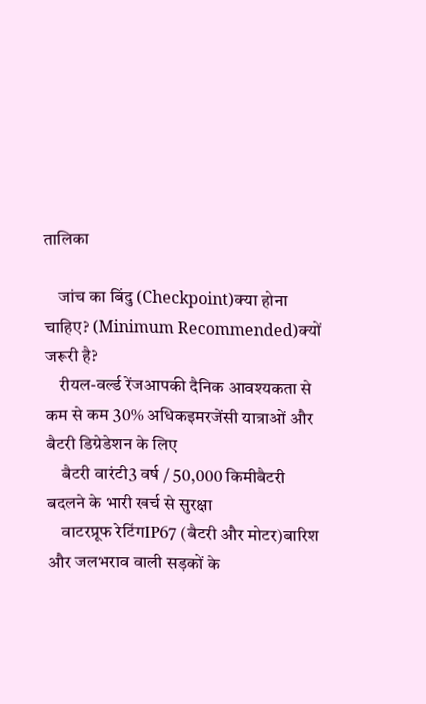तालिका

    जांच का बिंदु (Checkpoint)क्या होना चाहिए? (Minimum Recommended)क्यों जरूरी है?
    रीयल-वर्ल्ड रेंजआपकी दैनिक आवश्यकता से कम से कम 30% अधिकइमरजेंसी यात्राओं और बैटरी डिग्रेडेशन के लिए
    बैटरी वारंटी3 वर्ष / 50,000 किमीबैटरी बदलने के भारी खर्च से सुरक्षा
    वाटरप्रूफ रेटिंगIP67 (बैटरी और मोटर)बारिश और जलभराव वाली सड़कों के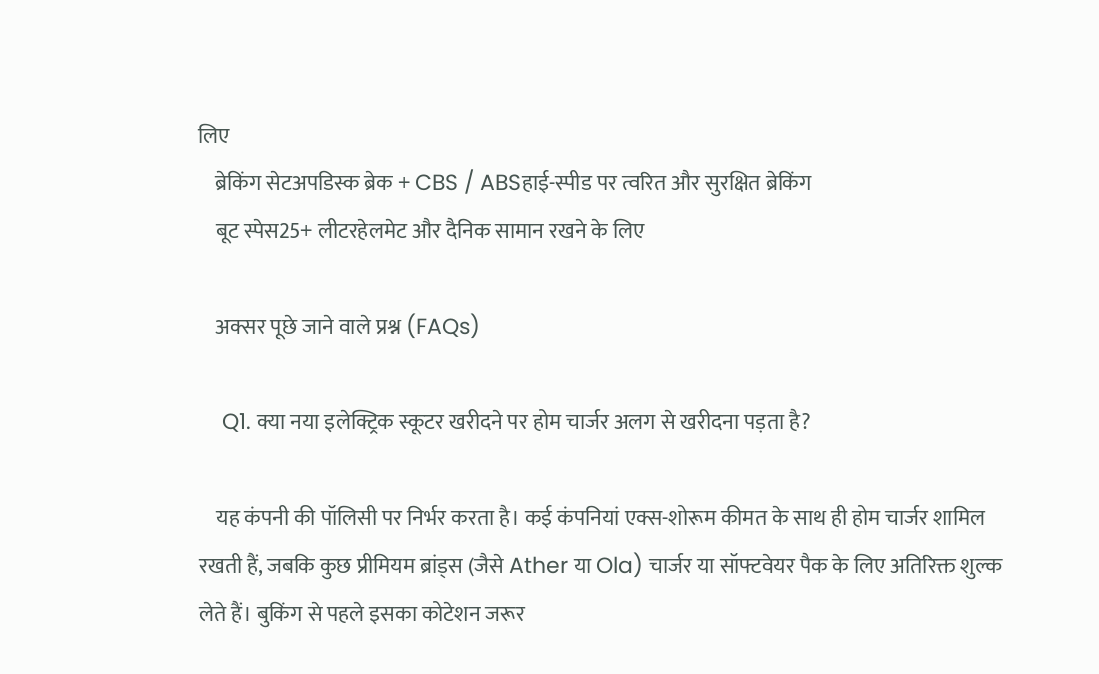लिए
    ब्रेकिंग सेटअपडिस्क ब्रेक + CBS / ABSहाई-स्पीड पर त्वरित और सुरक्षित ब्रेकिंग
    बूट स्पेस25+ लीटरहेलमेट और दैनिक सामान रखने के लिए

    अक्सर पूछे जाने वाले प्रश्न (FAQs)

    Q1. क्या नया इलेक्ट्रिक स्कूटर खरीदने पर होम चार्जर अलग से खरीदना पड़ता है?

    यह कंपनी की पॉलिसी पर निर्भर करता है। कई कंपनियां एक्स-शोरूम कीमत के साथ ही होम चार्जर शामिल रखती हैं, जबकि कुछ प्रीमियम ब्रांड्स (जैसे Ather या Ola) चार्जर या सॉफ्टवेयर पैक के लिए अतिरिक्त शुल्क लेते हैं। बुकिंग से पहले इसका कोटेशन जरूर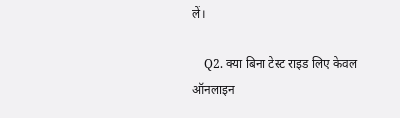लें।

    Q2. क्या बिना टेस्ट राइड लिए केवल ऑनलाइन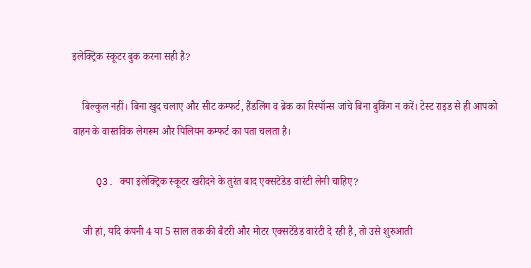इलेक्ट्रिक स्कूटर बुक करना सही है?

    बिल्कुल नहीं। बिना खुद चलाए और सीट कम्फर्ट, हैंडलिंग व ब्रेक का रिस्पॉन्स जांचे बिना बुकिंग न करें। टेस्ट राइड से ही आपको वाहन के वास्तविक लेगरूम और पिलियन कम्फर्ट का पता चलता है।

    Q3. क्या इलेक्ट्रिक स्कूटर खरीदने के तुरंत बाद एक्सटेंडेड वारंटी लेनी चाहिए?

    जी हां, यदि कंपनी 4 या 5 साल तक की बैटरी और मोटर एक्सटेंडेड वारंटी दे रही है, तो उसे शुरुआती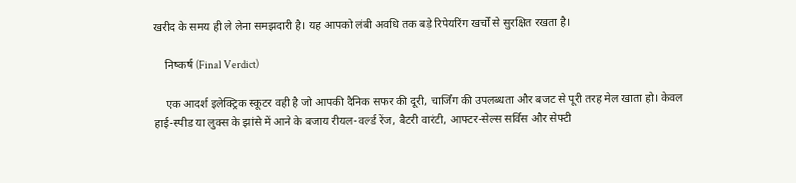खरीद के समय ही ले लेना समझदारी है। यह आपको लंबी अवधि तक बड़े रिपेयरिंग खर्चों से सुरक्षित रखता है।

    निष्कर्ष (Final Verdict)

    एक आदर्श इलेक्ट्रिक स्कूटर वही है जो आपकी दैनिक सफर की दूरी, चार्जिंग की उपलब्धता और बजट से पूरी तरह मेल खाता हो। केवल हाई-स्पीड या लुक्स के झांसे में आने के बजाय रीयल-वर्ल्ड रेंज, बैटरी वारंटी, आफ्टर-सेल्स सर्विस और सेफ्टी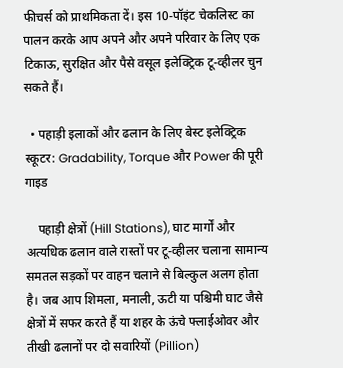फीचर्स को प्राथमिकता दें। इस 10-पॉइंट चेकलिस्ट का पालन करके आप अपने और अपने परिवार के लिए एक टिकाऊ, सुरक्षित और पैसे वसूल इलेक्ट्रिक टू-व्हीलर चुन सकते हैं।

  • पहाड़ी इलाकों और ढलान के लिए बेस्ट इलेक्ट्रिक स्कूटर: Gradability, Torque और Power की पूरी गाइड

    पहाड़ी क्षेत्रों (Hill Stations), घाट मार्गों और अत्यधिक ढलान वाले रास्तों पर टू-व्हीलर चलाना सामान्य समतल सड़कों पर वाहन चलाने से बिल्कुल अलग होता है। जब आप शिमला, मनाली, ऊटी या पश्चिमी घाट जैसे क्षेत्रों में सफर करते हैं या शहर के ऊंचे फ्लाईओवर और तीखी ढलानों पर दो सवारियों (Pillion)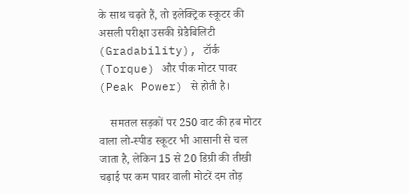के साथ चढ़ते हैं, तो इलेक्ट्रिक स्कूटर की असली परीक्षा उसकी ग्रेडैबिलिटी (Gradability), टॉर्क (Torque) और पीक मोटर पावर (Peak Power) से होती है।

    समतल सड़कों पर 250 वाट की हब मोटर वाला लो-स्पीड स्कूटर भी आसानी से चल जाता है, लेकिन 15 से 20 डिग्री की तीखी चढ़ाई पर कम पावर वाली मोटरें दम तोड़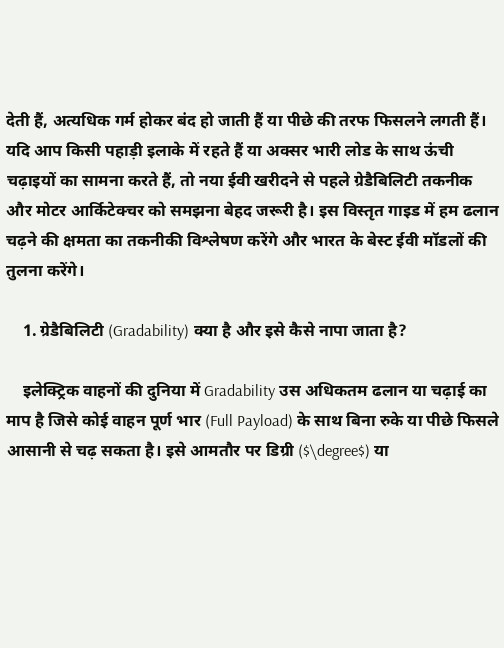देती हैं, अत्यधिक गर्म होकर बंद हो जाती हैं या पीछे की तरफ फिसलने लगती हैं। यदि आप किसी पहाड़ी इलाके में रहते हैं या अक्सर भारी लोड के साथ ऊंची चढ़ाइयों का सामना करते हैं, तो नया ईवी खरीदने से पहले ग्रेडैबिलिटी तकनीक और मोटर आर्किटेक्चर को समझना बेहद जरूरी है। इस विस्तृत गाइड में हम ढलान चढ़ने की क्षमता का तकनीकी विश्लेषण करेंगे और भारत के बेस्ट ईवी मॉडलों की तुलना करेंगे।

    1. ग्रेडैबिलिटी (Gradability) क्या है और इसे कैसे नापा जाता है?

    इलेक्ट्रिक वाहनों की दुनिया में Gradability उस अधिकतम ढलान या चढ़ाई का माप है जिसे कोई वाहन पूर्ण भार (Full Payload) के साथ बिना रुके या पीछे फिसले आसानी से चढ़ सकता है। इसे आमतौर पर डिग्री ($\degree$) या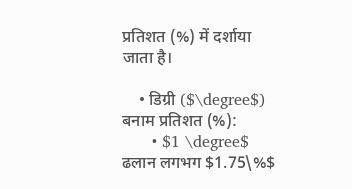प्रतिशत (%) में दर्शाया जाता है।

    • डिग्री ($\degree$) बनाम प्रतिशत (%):
      • $1 \degree$ ढलान लगभग $1.75\%$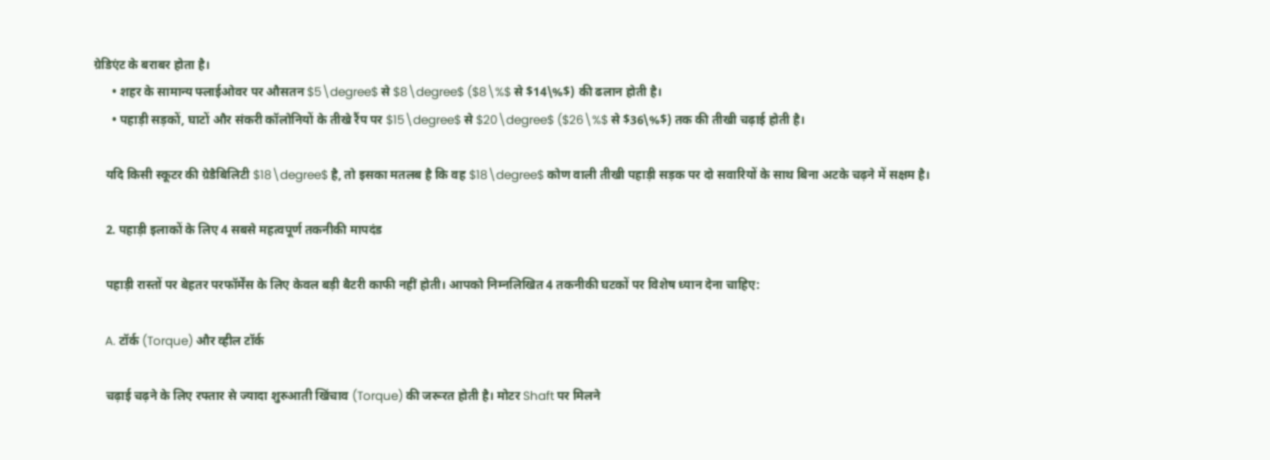ग्रेडिएंट के बराबर होता है।
      • शहर के सामान्य फ्लाईओवर पर औसतन $5\degree$ से $8\degree$ ($8\%$ से $14\%$) की ढलान होती है।
      • पहाड़ी सड़कों, घाटों और संकरी कॉलोनियों के तीखे रैंप पर $15\degree$ से $20\degree$ ($26\%$ से $36\%$) तक की तीखी चढ़ाई होती है।

    यदि किसी स्कूटर की ग्रेडैबिलिटी $18\degree$ है, तो इसका मतलब है कि वह $18\degree$ कोण वाली तीखी पहाड़ी सड़क पर दो सवारियों के साथ बिना अटके चढ़ने में सक्षम है।

    2. पहाड़ी इलाकों के लिए 4 सबसे महत्वपूर्ण तकनीकी मापदंड

    पहाड़ी रास्तों पर बेहतर परफॉर्मेंस के लिए केवल बड़ी बैटरी काफी नहीं होती। आपको निम्नलिखित 4 तकनीकी घटकों पर विशेष ध्यान देना चाहिए:

    A. टॉर्क (Torque) और व्हील टॉर्क

    चढ़ाई चढ़ने के लिए रफ्तार से ज्यादा शुरुआती खिंचाव (Torque) की जरूरत होती है। मोटर Shaft पर मिलने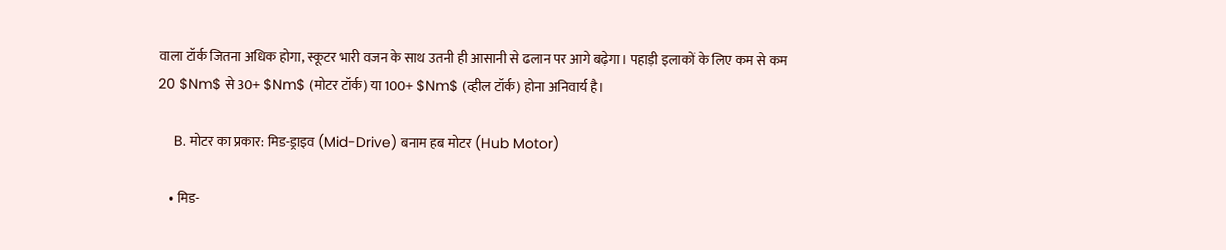वाला टॉर्क जितना अधिक होगा, स्कूटर भारी वजन के साथ उतनी ही आसानी से ढलान पर आगे बढ़ेगा। पहाड़ी इलाकों के लिए कम से कम 20 $Nm$ से 30+ $Nm$ (मोटर टॉर्क) या 100+ $Nm$ (व्हील टॉर्क) होना अनिवार्य है।

    B. मोटर का प्रकार: मिड-ड्राइव (Mid-Drive) बनाम हब मोटर (Hub Motor)

    • मिड-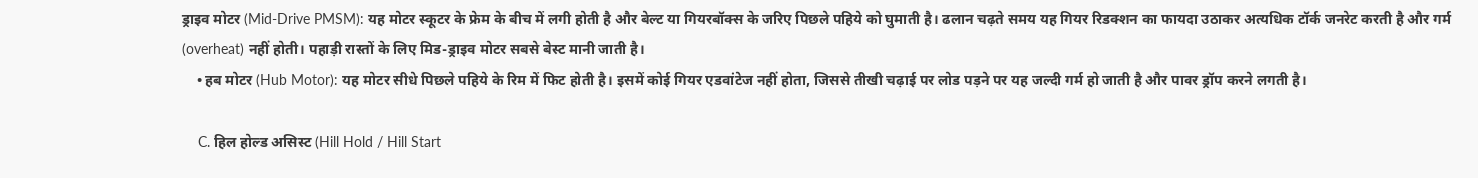ड्राइव मोटर (Mid-Drive PMSM): यह मोटर स्कूटर के फ्रेम के बीच में लगी होती है और बेल्ट या गियरबॉक्स के जरिए पिछले पहिये को घुमाती है। ढलान चढ़ते समय यह गियर रिडक्शन का फायदा उठाकर अत्यधिक टॉर्क जनरेट करती है और गर्म (overheat) नहीं होती। पहाड़ी रास्तों के लिए मिड-ड्राइव मोटर सबसे बेस्ट मानी जाती है।
    • हब मोटर (Hub Motor): यह मोटर सीधे पिछले पहिये के रिम में फिट होती है। इसमें कोई गियर एडवांटेज नहीं होता, जिससे तीखी चढ़ाई पर लोड पड़ने पर यह जल्दी गर्म हो जाती है और पावर ड्रॉप करने लगती है।

    C. हिल होल्ड असिस्ट (Hill Hold / Hill Start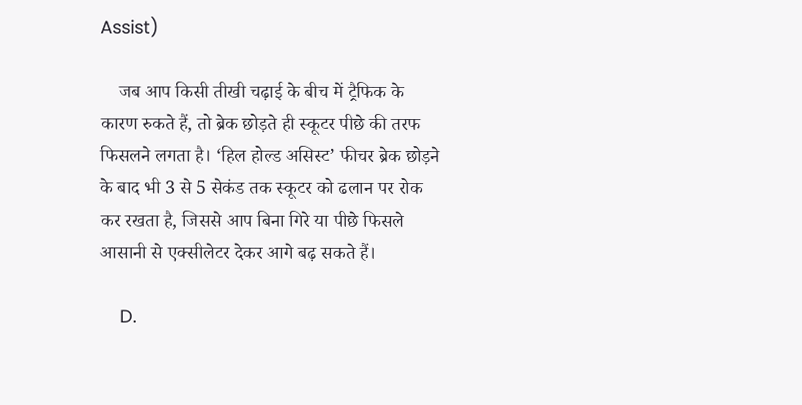Assist)

    जब आप किसी तीखी चढ़ाई के बीच में ट्रैफिक के कारण रुकते हैं, तो ब्रेक छोड़ते ही स्कूटर पीछे की तरफ फिसलने लगता है। ‘हिल होल्ड असिस्ट’ फीचर ब्रेक छोड़ने के बाद भी 3 से 5 सेकंड तक स्कूटर को ढलान पर रोक कर रखता है, जिससे आप बिना गिरे या पीछे फिसले आसानी से एक्सीलेटर देकर आगे बढ़ सकते हैं।

    D.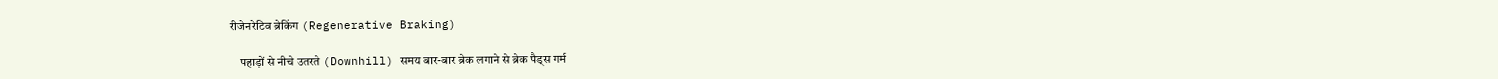रीजेनरेटिव ब्रेकिंग (Regenerative Braking)

    पहाड़ों से नीचे उतरते (Downhill) समय बार-बार ब्रेक लगाने से ब्रेक पैड्स गर्म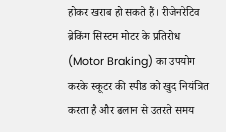होकर खराब हो सकते हैं। रीजेनरेटिव ब्रेकिंग सिस्टम मोटर के प्रतिरोध (Motor Braking) का उपयोग करके स्कूटर की स्पीड को खुद नियंत्रित करता है और ढलान से उतरते समय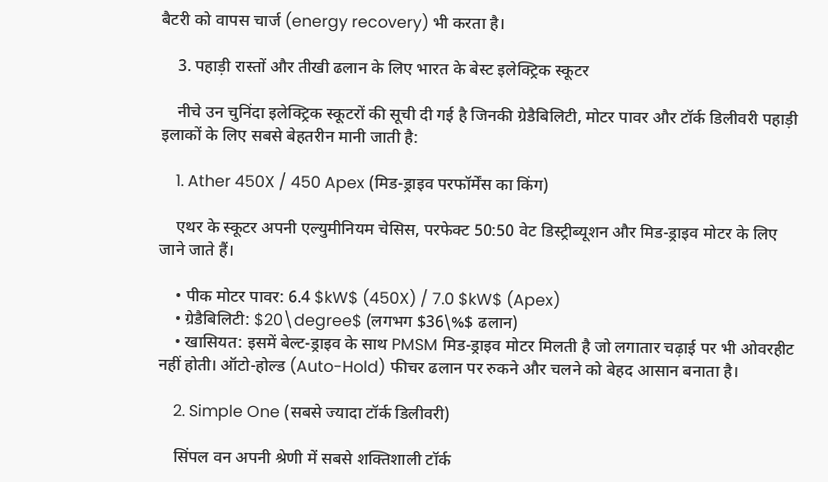बैटरी को वापस चार्ज (energy recovery) भी करता है।

    3. पहाड़ी रास्तों और तीखी ढलान के लिए भारत के बेस्ट इलेक्ट्रिक स्कूटर

    नीचे उन चुनिंदा इलेक्ट्रिक स्कूटरों की सूची दी गई है जिनकी ग्रेडैबिलिटी, मोटर पावर और टॉर्क डिलीवरी पहाड़ी इलाकों के लिए सबसे बेहतरीन मानी जाती है:

    1. Ather 450X / 450 Apex (मिड-ड्राइव परफॉर्मेंस का किंग)

    एथर के स्कूटर अपनी एल्युमीनियम चेसिस, परफेक्ट 50:50 वेट डिस्ट्रीब्यूशन और मिड-ड्राइव मोटर के लिए जाने जाते हैं।

    • पीक मोटर पावर: 6.4 $kW$ (450X) / 7.0 $kW$ (Apex)
    • ग्रेडैबिलिटी: $20\degree$ (लगभग $36\%$ ढलान)
    • खासियत: इसमें बेल्ट-ड्राइव के साथ PMSM मिड-ड्राइव मोटर मिलती है जो लगातार चढ़ाई पर भी ओवरहीट नहीं होती। ऑटो-होल्ड (Auto-Hold) फीचर ढलान पर रुकने और चलने को बेहद आसान बनाता है।

    2. Simple One (सबसे ज्यादा टॉर्क डिलीवरी)

    सिंपल वन अपनी श्रेणी में सबसे शक्तिशाली टॉर्क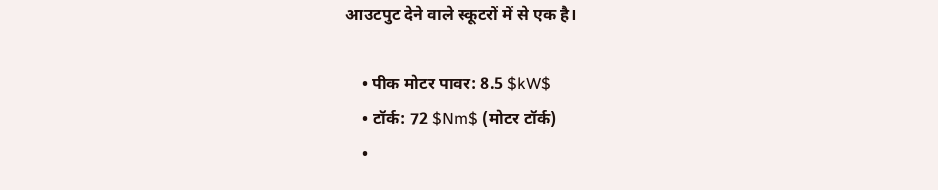आउटपुट देने वाले स्कूटरों में से एक है।

    • पीक मोटर पावर: 8.5 $kW$
    • टॉर्क: 72 $Nm$ (मोटर टॉर्क)
    •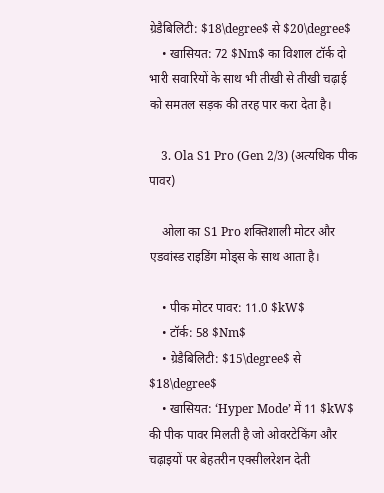ग्रेडैबिलिटी: $18\degree$ से $20\degree$
    • खासियत: 72 $Nm$ का विशाल टॉर्क दो भारी सवारियों के साथ भी तीखी से तीखी चढ़ाई को समतल सड़क की तरह पार करा देता है।

    3. Ola S1 Pro (Gen 2/3) (अत्यधिक पीक पावर)

    ओला का S1 Pro शक्तिशाली मोटर और एडवांस्ड राइडिंग मोड्स के साथ आता है।

    • पीक मोटर पावर: 11.0 $kW$
    • टॉर्क: 58 $Nm$
    • ग्रेडैबिलिटी: $15\degree$ से $18\degree$
    • खासियत: ‘Hyper Mode’ में 11 $kW$ की पीक पावर मिलती है जो ओवरटेकिंग और चढ़ाइयों पर बेहतरीन एक्सीलरेशन देती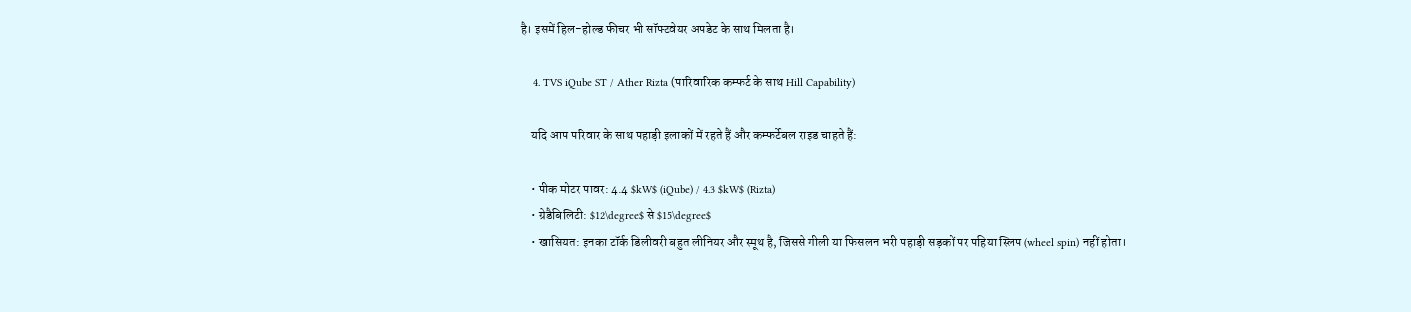है। इसमें हिल-होल्ड फीचर भी सॉफ्टवेयर अपडेट के साथ मिलता है।

    4. TVS iQube ST / Ather Rizta (पारिवारिक कम्फर्ट के साथ Hill Capability)

    यदि आप परिवार के साथ पहाड़ी इलाकों में रहते हैं और कम्फर्टेबल राइड चाहते हैं:

    • पीक मोटर पावर: 4.4 $kW$ (iQube) / 4.3 $kW$ (Rizta)
    • ग्रेडैबिलिटी: $12\degree$ से $15\degree$
    • खासियत: इनका टॉर्क डिलीवरी बहुत लीनियर और स्मूथ है, जिससे गीली या फिसलन भरी पहाड़ी सड़कों पर पहिया स्लिप (wheel spin) नहीं होता।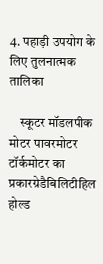4. पहाड़ी उपयोग के लिए तुलनात्मक तालिका

    स्कूटर मॉडलपीक मोटर पावरमोटर टॉर्कमोटर का प्रकारग्रेडैबिलिटीहिल होल्ड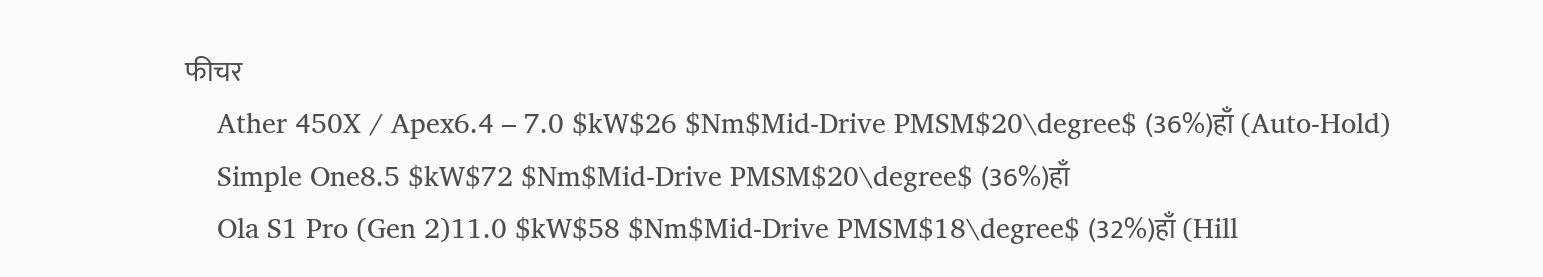फीचर
    Ather 450X / Apex6.4 – 7.0 $kW$26 $Nm$Mid-Drive PMSM$20\degree$ (36%)हाँ (Auto-Hold)
    Simple One8.5 $kW$72 $Nm$Mid-Drive PMSM$20\degree$ (36%)हाँ
    Ola S1 Pro (Gen 2)11.0 $kW$58 $Nm$Mid-Drive PMSM$18\degree$ (32%)हाँ (Hill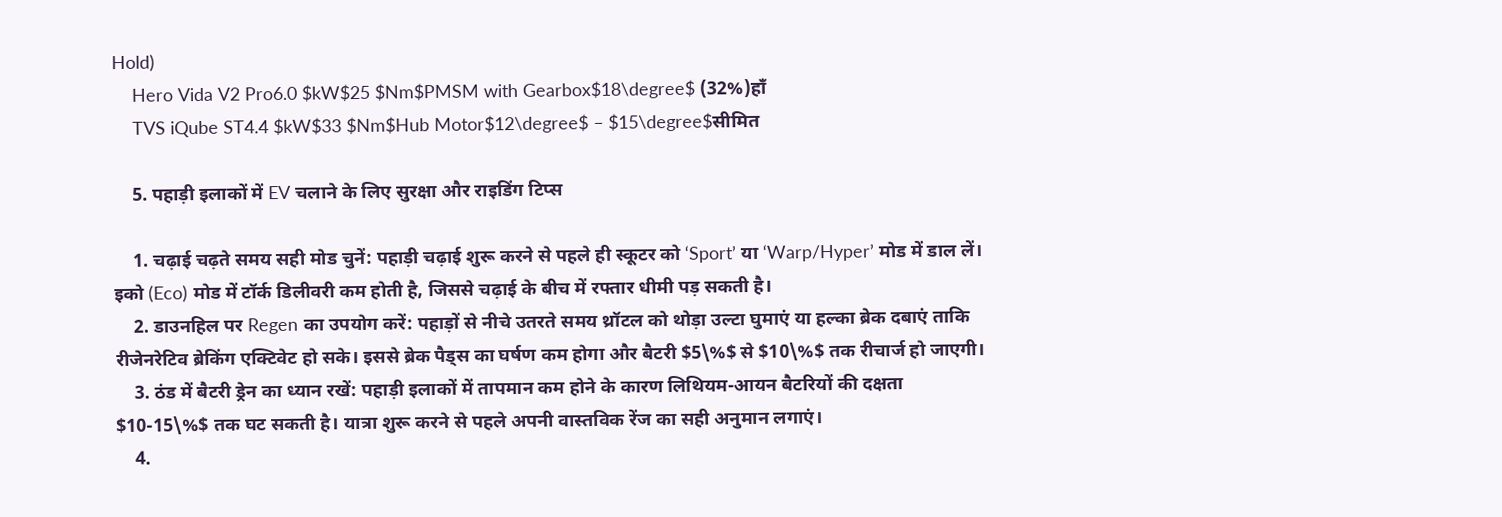Hold)
    Hero Vida V2 Pro6.0 $kW$25 $Nm$PMSM with Gearbox$18\degree$ (32%)हाँ
    TVS iQube ST4.4 $kW$33 $Nm$Hub Motor$12\degree$ – $15\degree$सीमित

    5. पहाड़ी इलाकों में EV चलाने के लिए सुरक्षा और राइडिंग टिप्स

    1. चढ़ाई चढ़ते समय सही मोड चुनें: पहाड़ी चढ़ाई शुरू करने से पहले ही स्कूटर को ‘Sport’ या ‘Warp/Hyper’ मोड में डाल लें। इको (Eco) मोड में टॉर्क डिलीवरी कम होती है, जिससे चढ़ाई के बीच में रफ्तार धीमी पड़ सकती है।
    2. डाउनहिल पर Regen का उपयोग करें: पहाड़ों से नीचे उतरते समय थ्रॉटल को थोड़ा उल्टा घुमाएं या हल्का ब्रेक दबाएं ताकि रीजेनरेटिव ब्रेकिंग एक्टिवेट हो सके। इससे ब्रेक पैड्स का घर्षण कम होगा और बैटरी $5\%$ से $10\%$ तक रीचार्ज हो जाएगी।
    3. ठंड में बैटरी ड्रेन का ध्यान रखें: पहाड़ी इलाकों में तापमान कम होने के कारण लिथियम-आयन बैटरियों की दक्षता $10-15\%$ तक घट सकती है। यात्रा शुरू करने से पहले अपनी वास्तविक रेंज का सही अनुमान लगाएं।
    4.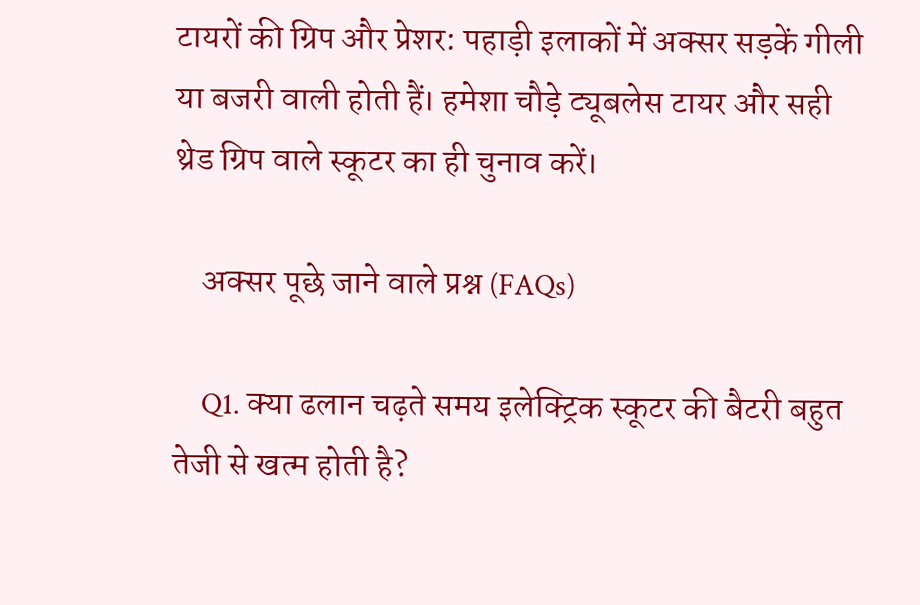टायरों की ग्रिप और प्रेशर: पहाड़ी इलाकों में अक्सर सड़कें गीली या बजरी वाली होती हैं। हमेशा चौड़े ट्यूबलेस टायर और सही थ्रेड ग्रिप वाले स्कूटर का ही चुनाव करें।

    अक्सर पूछे जाने वाले प्रश्न (FAQs)

    Q1. क्या ढलान चढ़ते समय इलेक्ट्रिक स्कूटर की बैटरी बहुत तेजी से खत्म होती है?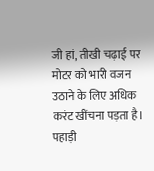जी हां, तीखी चढ़ाई पर मोटर को भारी वजन उठाने के लिए अधिक करंट खींचना पड़ता है। पहाड़ी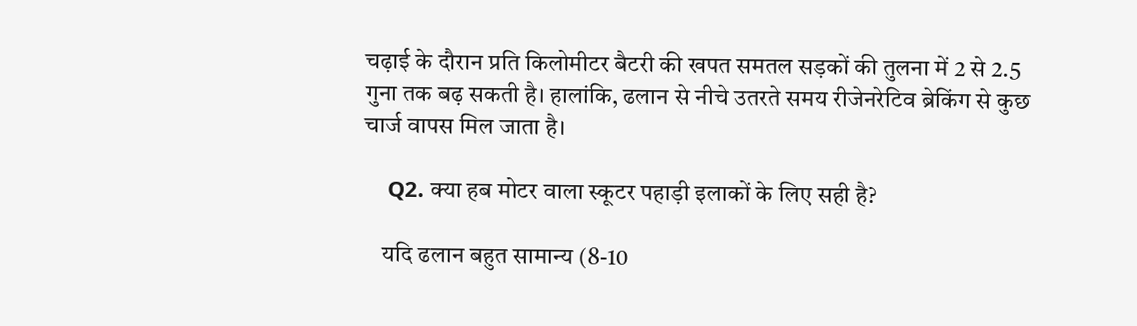चढ़ाई के दौरान प्रति किलोमीटर बैटरी की खपत समतल सड़कों की तुलना में 2 से 2.5 गुना तक बढ़ सकती है। हालांकि, ढलान से नीचे उतरते समय रीजेनरेटिव ब्रेकिंग से कुछ चार्ज वापस मिल जाता है।

    Q2. क्या हब मोटर वाला स्कूटर पहाड़ी इलाकों के लिए सही है?

    यदि ढलान बहुत सामान्य (8-10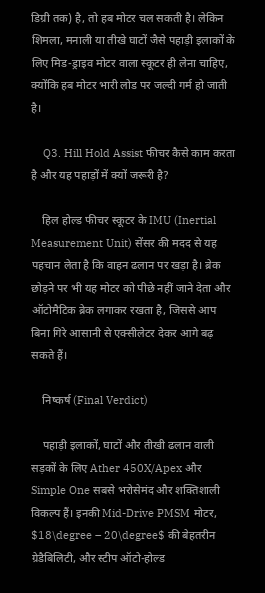डिग्री तक) है, तो हब मोटर चल सकती है। लेकिन शिमला, मनाली या तीखे घाटों जैसे पहाड़ी इलाकों के लिए मिड-ड्राइव मोटर वाला स्कूटर ही लेना चाहिए, क्योंकि हब मोटर भारी लोड पर जल्दी गर्म हो जाती है।

    Q3. Hill Hold Assist फीचर कैसे काम करता है और यह पहाड़ों में क्यों जरूरी है?

    हिल होल्ड फीचर स्कूटर के IMU (Inertial Measurement Unit) सेंसर की मदद से यह पहचान लेता है कि वाहन ढलान पर खड़ा है। ब्रेक छोड़ने पर भी यह मोटर को पीछे नहीं जाने देता और ऑटोमैटिक ब्रेक लगाकर रखता है, जिससे आप बिना गिरे आसानी से एक्सीलेटर देकर आगे बढ़ सकते हैं।

    निष्कर्ष (Final Verdict)

    पहाड़ी इलाकों, घाटों और तीखी ढलान वाली सड़कों के लिए Ather 450X/Apex और Simple One सबसे भरोसेमंद और शक्तिशाली विकल्प हैं। इनकी Mid-Drive PMSM मोटर, $18\degree – 20\degree$ की बेहतरीन ग्रेडैबिलिटी, और स्टीप ऑटो-होल्ड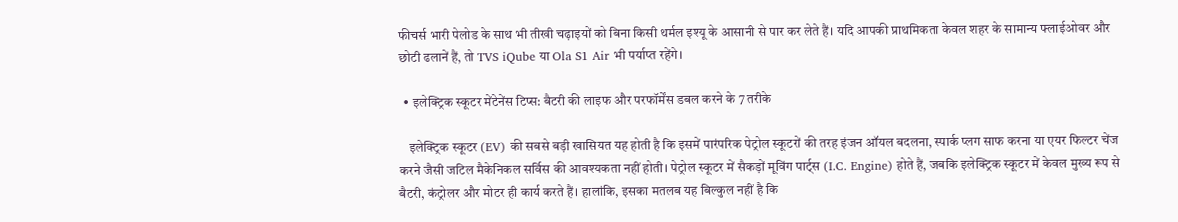फीचर्स भारी पेलोड के साथ भी तीखी चढ़ाइयों को बिना किसी थर्मल इश्यू के आसानी से पार कर लेते हैं। यदि आपकी प्राथमिकता केवल शहर के सामान्य फ्लाईओवर और छोटी ढलानें हैं, तो TVS iQube या Ola S1 Air भी पर्याप्त रहेंगे।

  • इलेक्ट्रिक स्कूटर मेंटेनेंस टिप्स: बैटरी की लाइफ और परफॉर्मेंस डबल करने के 7 तरीके

    इलेक्ट्रिक स्कूटर (EV) की सबसे बड़ी खासियत यह होती है कि इसमें पारंपरिक पेट्रोल स्कूटरों की तरह इंजन ऑयल बदलना, स्पार्क प्लग साफ करना या एयर फिल्टर चेंज करने जैसी जटिल मैकेनिकल सर्विस की आवश्यकता नहीं होती। पेट्रोल स्कूटर में सैकड़ों मूविंग पार्ट्स (I.C. Engine) होते हैं, जबकि इलेक्ट्रिक स्कूटर में केवल मुख्य रूप से बैटरी, कंट्रोलर और मोटर ही कार्य करते हैं। हालांकि, इसका मतलब यह बिल्कुल नहीं है कि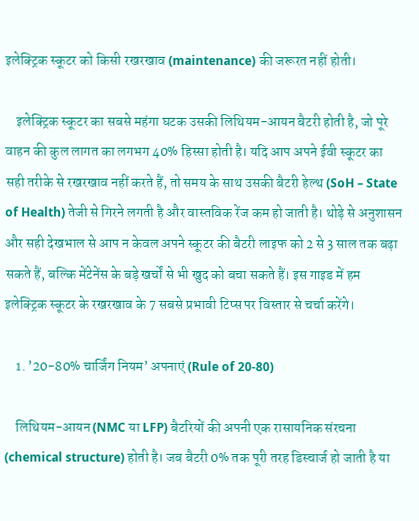इलेक्ट्रिक स्कूटर को किसी रखरखाव (maintenance) की जरूरत नहीं होती।

    इलेक्ट्रिक स्कूटर का सबसे महंगा घटक उसकी लिथियम-आयन बैटरी होती है, जो पूरे वाहन की कुल लागत का लगभग 40% हिस्सा होती है। यदि आप अपने ईवी स्कूटर का सही तरीके से रखरखाव नहीं करते हैं, तो समय के साथ उसकी बैटरी हेल्थ (SoH – State of Health) तेजी से गिरने लगती है और वास्तविक रेंज कम हो जाती है। थोड़े से अनुशासन और सही देखभाल से आप न केवल अपने स्कूटर की बैटरी लाइफ को 2 से 3 साल तक बढ़ा सकते हैं, बल्कि मेंटेनेंस के बड़े खर्चों से भी खुद को बचा सकते हैं। इस गाइड में हम इलेक्ट्रिक स्कूटर के रखरखाव के 7 सबसे प्रभावी टिप्स पर विस्तार से चर्चा करेंगे।

    1. ’20-80% चार्जिंग नियम’ अपनाएं (Rule of 20-80)

    लिथियम-आयन (NMC या LFP) बैटरियों की अपनी एक रासायनिक संरचना (chemical structure) होती है। जब बैटरी 0% तक पूरी तरह डिस्चार्ज हो जाती है या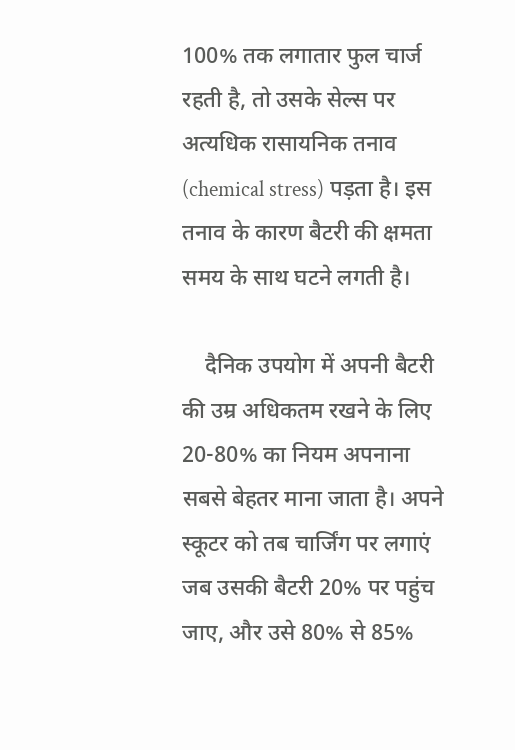100% तक लगातार फुल चार्ज रहती है, तो उसके सेल्स पर अत्यधिक रासायनिक तनाव (chemical stress) पड़ता है। इस तनाव के कारण बैटरी की क्षमता समय के साथ घटने लगती है।

    दैनिक उपयोग में अपनी बैटरी की उम्र अधिकतम रखने के लिए 20-80% का नियम अपनाना सबसे बेहतर माना जाता है। अपने स्कूटर को तब चार्जिंग पर लगाएं जब उसकी बैटरी 20% पर पहुंच जाए, और उसे 80% से 85%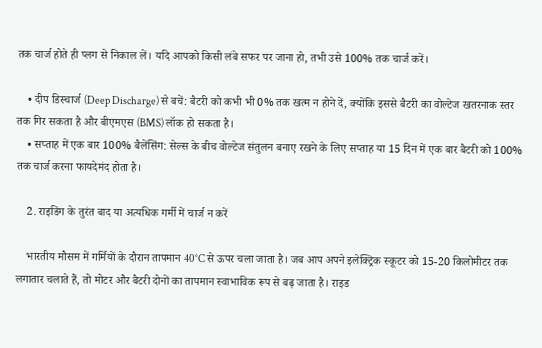तक चार्ज होते ही प्लग से निकाल लें। यदि आपको किसी लंबे सफर पर जाना हो, तभी उसे 100% तक चार्ज करें।

    • दीप डिस्चार्ज (Deep Discharge) से बचें: बैटरी को कभी भी 0% तक खत्म न होने दें, क्योंकि इससे बैटरी का वोल्टेज खतरनाक स्तर तक गिर सकता है और बीएमएस (BMS) लॉक हो सकता है।
    • सप्ताह में एक बार 100% बैलेंसिंग: सेल्स के बीच वोल्टेज संतुलन बनाए रखने के लिए सप्ताह या 15 दिन में एक बार बैटरी को 100% तक चार्ज करना फायदेमंद होता है।

    2. राइडिंग के तुरंत बाद या अत्यधिक गर्मी में चार्ज न करें

    भारतीय मौसम में गर्मियों के दौरान तापमान 40°C से ऊपर चला जाता है। जब आप अपने इलेक्ट्रिक स्कूटर को 15-20 किलोमीटर तक लगातार चलाते हैं, तो मोटर और बैटरी दोनों का तापमान स्वाभाविक रूप से बढ़ जाता है। राइड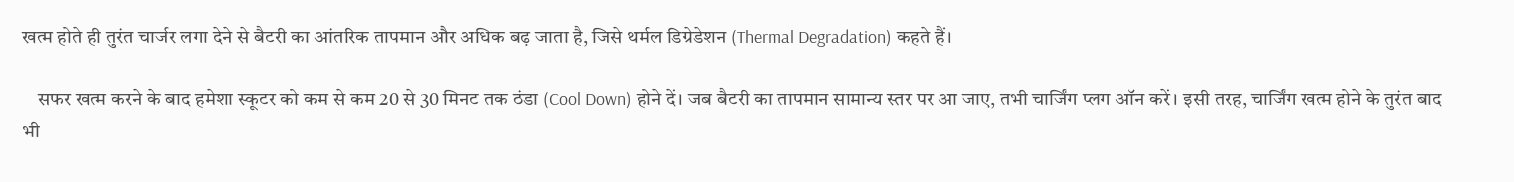खत्म होते ही तुरंत चार्जर लगा देने से बैटरी का आंतरिक तापमान और अधिक बढ़ जाता है, जिसे थर्मल डिग्रेडेशन (Thermal Degradation) कहते हैं।

    सफर खत्म करने के बाद हमेशा स्कूटर को कम से कम 20 से 30 मिनट तक ठंडा (Cool Down) होने दें। जब बैटरी का तापमान सामान्य स्तर पर आ जाए, तभी चार्जिंग प्लग ऑन करें। इसी तरह, चार्जिंग खत्म होने के तुरंत बाद भी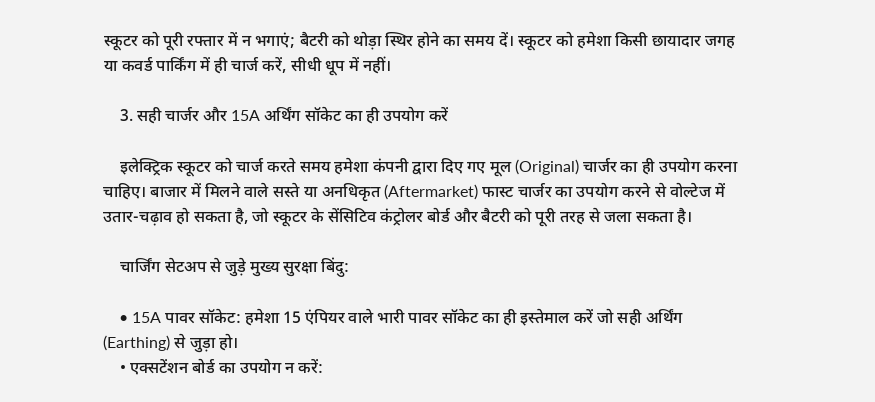स्कूटर को पूरी रफ्तार में न भगाएं; बैटरी को थोड़ा स्थिर होने का समय दें। स्कूटर को हमेशा किसी छायादार जगह या कवर्ड पार्किंग में ही चार्ज करें, सीधी धूप में नहीं।

    3. सही चार्जर और 15A अर्थिंग सॉकेट का ही उपयोग करें

    इलेक्ट्रिक स्कूटर को चार्ज करते समय हमेशा कंपनी द्वारा दिए गए मूल (Original) चार्जर का ही उपयोग करना चाहिए। बाजार में मिलने वाले सस्ते या अनधिकृत (Aftermarket) फास्ट चार्जर का उपयोग करने से वोल्टेज में उतार-चढ़ाव हो सकता है, जो स्कूटर के सेंसिटिव कंट्रोलर बोर्ड और बैटरी को पूरी तरह से जला सकता है।

    चार्जिंग सेटअप से जुड़े मुख्य सुरक्षा बिंदु:

    • 15A पावर सॉकेट: हमेशा 15 एंपियर वाले भारी पावर सॉकेट का ही इस्तेमाल करें जो सही अर्थिंग (Earthing) से जुड़ा हो।
    • एक्सटेंशन बोर्ड का उपयोग न करें: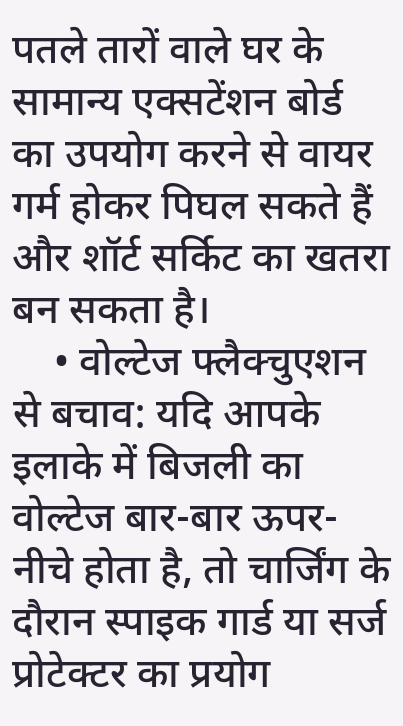पतले तारों वाले घर के सामान्य एक्सटेंशन बोर्ड का उपयोग करने से वायर गर्म होकर पिघल सकते हैं और शॉर्ट सर्किट का खतरा बन सकता है।
    • वोल्टेज फ्लैक्चुएशन से बचाव: यदि आपके इलाके में बिजली का वोल्टेज बार-बार ऊपर-नीचे होता है, तो चार्जिंग के दौरान स्पाइक गार्ड या सर्ज प्रोटेक्टर का प्रयोग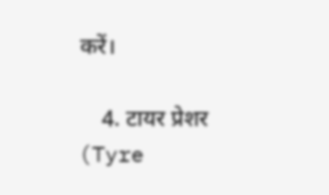करें।

    4. टायर प्रेशर (Tyre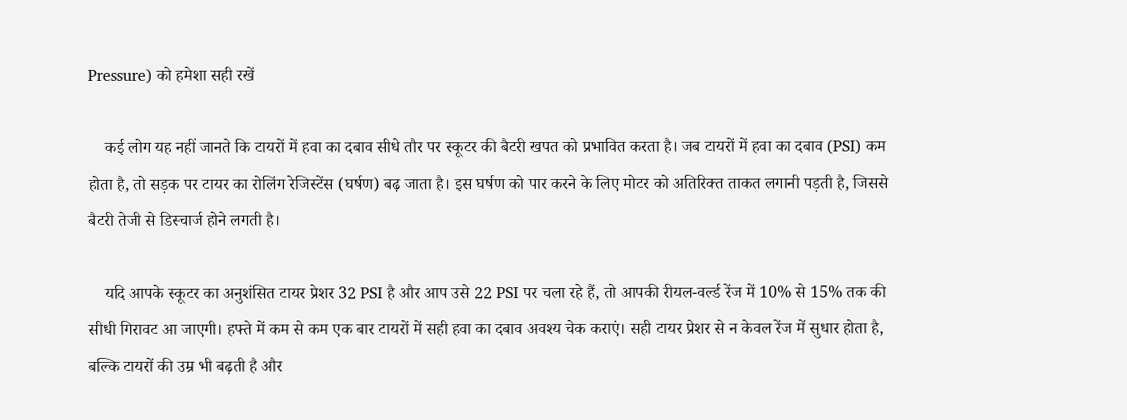Pressure) को हमेशा सही रखें

    कई लोग यह नहीं जानते कि टायरों में हवा का दबाव सीधे तौर पर स्कूटर की बैटरी खपत को प्रभावित करता है। जब टायरों में हवा का दबाव (PSI) कम होता है, तो सड़क पर टायर का रोलिंग रेजिस्टेंस (घर्षण) बढ़ जाता है। इस घर्षण को पार करने के लिए मोटर को अतिरिक्त ताकत लगानी पड़ती है, जिससे बैटरी तेजी से डिस्चार्ज होने लगती है।

    यदि आपके स्कूटर का अनुशंसित टायर प्रेशर 32 PSI है और आप उसे 22 PSI पर चला रहे हैं, तो आपकी रीयल-वर्ल्ड रेंज में 10% से 15% तक की सीधी गिरावट आ जाएगी। हफ्ते में कम से कम एक बार टायरों में सही हवा का दबाव अवश्य चेक कराएं। सही टायर प्रेशर से न केवल रेंज में सुधार होता है, बल्कि टायरों की उम्र भी बढ़ती है और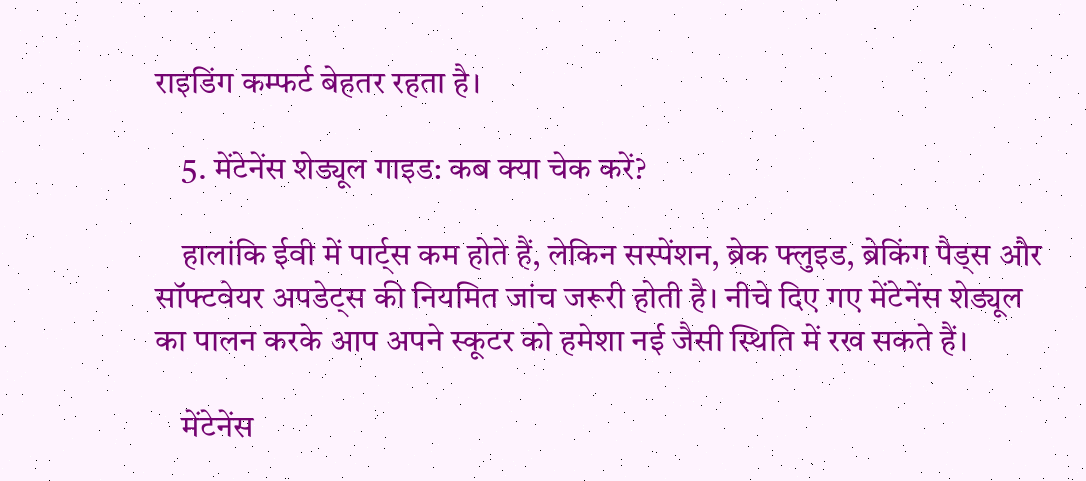राइडिंग कम्फर्ट बेहतर रहता है।

    5. मेंटेनेंस शेड्यूल गाइड: कब क्या चेक करें?

    हालांकि ईवी में पार्ट्स कम होते हैं, लेकिन सस्पेंशन, ब्रेक फ्लुइड, ब्रेकिंग पैड्स और सॉफ्टवेयर अपडेट्स की नियमित जांच जरूरी होती है। नीचे दिए गए मेंटेनेंस शेड्यूल का पालन करके आप अपने स्कूटर को हमेशा नई जैसी स्थिति में रख सकते हैं।

    मेंटेनेंस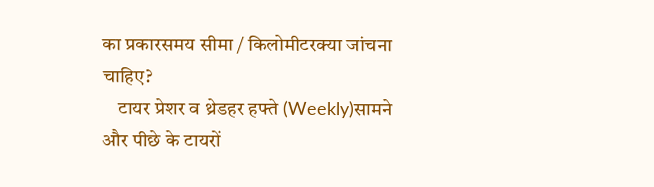का प्रकारसमय सीमा / किलोमीटरक्या जांचना चाहिए?
    टायर प्रेशर व थ्रेडहर हफ्ते (Weekly)सामने और पीछे के टायरों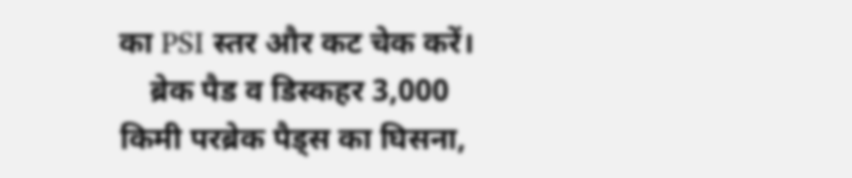का PSI स्तर और कट चेक करें।
    ब्रेक पैड व डिस्कहर 3,000 किमी परब्रेक पैड्स का घिसना,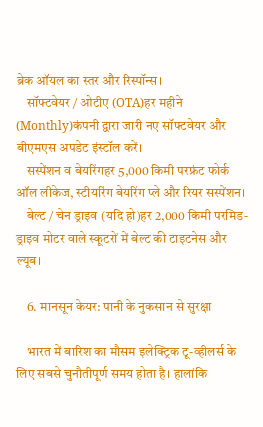ब्रेक ऑयल का स्तर और रिस्पॉन्स।
    सॉफ्टवेयर / ओटीए (OTA)हर महीने (Monthly)कंपनी द्वारा जारी नए सॉफ्टवेयर और बीएमएस अपडेट इंस्टॉल करें।
    सस्पेंशन व बेयरिंगहर 5,000 किमी परफ्रंट फोर्क ऑल लीकेज, स्टीयरिंग बेयरिंग प्ले और रियर सस्पेंशन।
    बेल्ट / चेन ड्राइव (यदि हो)हर 2,000 किमी परमिड-ड्राइव मोटर वाले स्कूटरों में बेल्ट की टाइटनेस और ल्यूब।

    6. मानसून केयर: पानी के नुकसान से सुरक्षा

    भारत में बारिश का मौसम इलेक्ट्रिक टू-व्हीलर्स के लिए सबसे चुनौतीपूर्ण समय होता है। हालांकि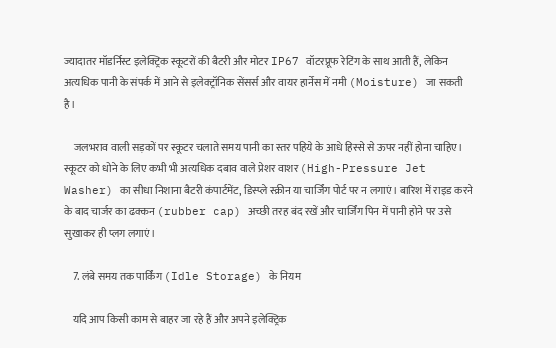ज्यादातर मॉडर्निस्ट इलेक्ट्रिक स्कूटरों की बैटरी और मोटर IP67 वॉटरप्रूफ रेटिंग के साथ आती हैं, लेकिन अत्यधिक पानी के संपर्क में आने से इलेक्ट्रॉनिक सेंसर्स और वायर हार्नेस में नमी (Moisture) जा सकती है।

    जलभराव वाली सड़कों पर स्कूटर चलाते समय पानी का स्तर पहिये के आधे हिस्से से ऊपर नहीं होना चाहिए। स्कूटर को धोने के लिए कभी भी अत्यधिक दबाव वाले प्रेशर वाशर (High-Pressure Jet Washer) का सीधा निशाना बैटरी कंपार्टमेंट, डिस्प्ले स्क्रीन या चार्जिंग पोर्ट पर न लगाएं। बारिश में राइड करने के बाद चार्जर का ढक्कन (rubber cap) अच्छी तरह बंद रखें और चार्जिंग पिन में पानी होने पर उसे सुखाकर ही प्लग लगाएं।

    7. लंबे समय तक पार्किंग (Idle Storage) के नियम

    यदि आप किसी काम से बाहर जा रहे हैं और अपने इलेक्ट्रिक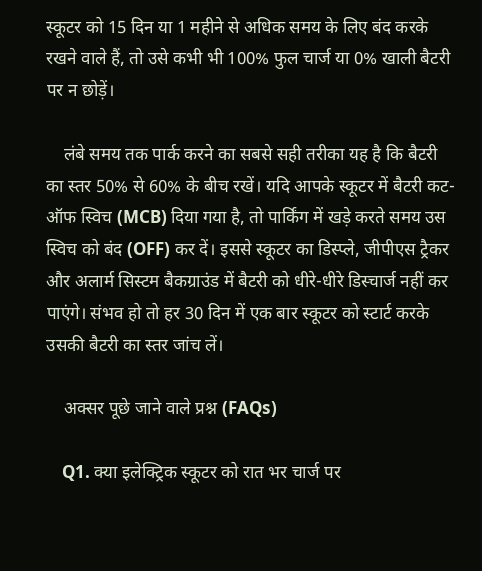स्कूटर को 15 दिन या 1 महीने से अधिक समय के लिए बंद करके रखने वाले हैं, तो उसे कभी भी 100% फुल चार्ज या 0% खाली बैटरी पर न छोड़ें।

    लंबे समय तक पार्क करने का सबसे सही तरीका यह है कि बैटरी का स्तर 50% से 60% के बीच रखें। यदि आपके स्कूटर में बैटरी कट-ऑफ स्विच (MCB) दिया गया है, तो पार्किंग में खड़े करते समय उस स्विच को बंद (OFF) कर दें। इससे स्कूटर का डिस्प्ले, जीपीएस ट्रैकर और अलार्म सिस्टम बैकग्राउंड में बैटरी को धीरे-धीरे डिस्चार्ज नहीं कर पाएंगे। संभव हो तो हर 30 दिन में एक बार स्कूटर को स्टार्ट करके उसकी बैटरी का स्तर जांच लें।

    अक्सर पूछे जाने वाले प्रश्न (FAQs)

    Q1. क्या इलेक्ट्रिक स्कूटर को रात भर चार्ज पर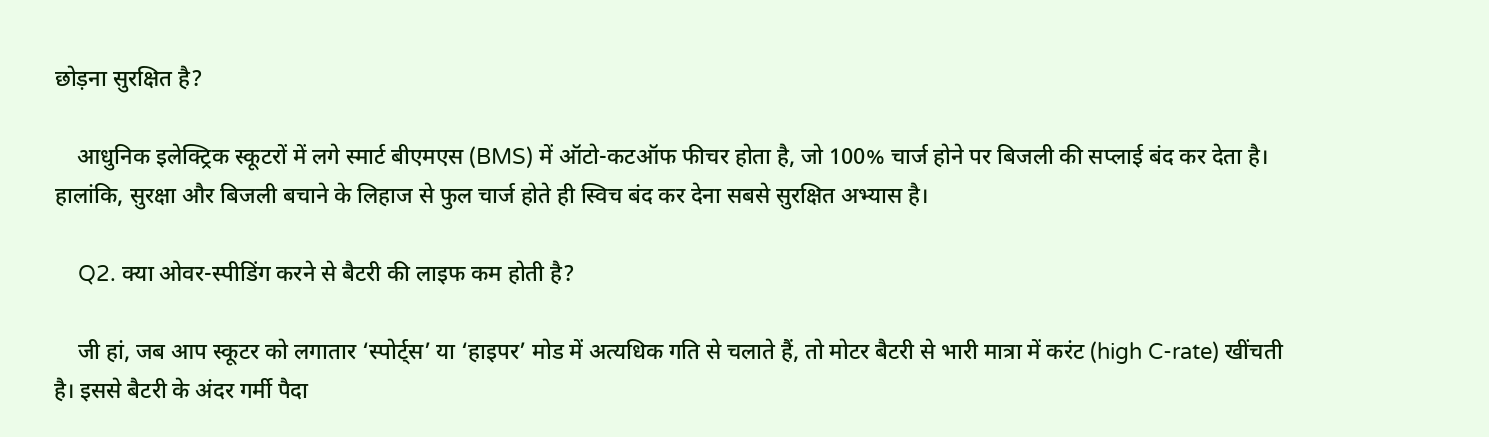छोड़ना सुरक्षित है?

    आधुनिक इलेक्ट्रिक स्कूटरों में लगे स्मार्ट बीएमएस (BMS) में ऑटो-कटऑफ फीचर होता है, जो 100% चार्ज होने पर बिजली की सप्लाई बंद कर देता है। हालांकि, सुरक्षा और बिजली बचाने के लिहाज से फुल चार्ज होते ही स्विच बंद कर देना सबसे सुरक्षित अभ्यास है।

    Q2. क्या ओवर-स्पीडिंग करने से बैटरी की लाइफ कम होती है?

    जी हां, जब आप स्कूटर को लगातार ‘स्पोर्ट्स’ या ‘हाइपर’ मोड में अत्यधिक गति से चलाते हैं, तो मोटर बैटरी से भारी मात्रा में करंट (high C-rate) खींचती है। इससे बैटरी के अंदर गर्मी पैदा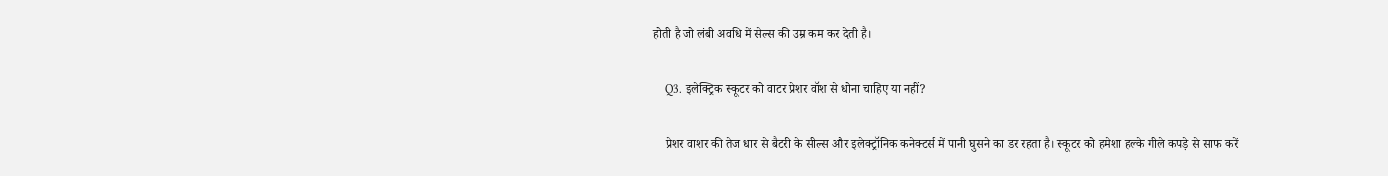होती है जो लंबी अवधि में सेल्स की उम्र कम कर देती है।

    Q3. इलेक्ट्रिक स्कूटर को वाटर प्रेशर वॉश से धोना चाहिए या नहीं?

    प्रेशर वाशर की तेज धार से बैटरी के सील्स और इलेक्ट्रॉनिक कनेक्टर्स में पानी घुसने का डर रहता है। स्कूटर को हमेशा हल्के गीले कपड़े से साफ करें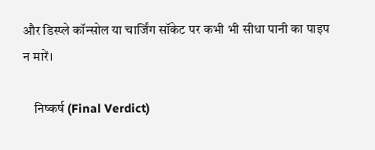और डिस्प्ले कॉन्सोल या चार्जिंग सॉकेट पर कभी भी सीधा पानी का पाइप न मारें।

    निष्कर्ष (Final Verdict)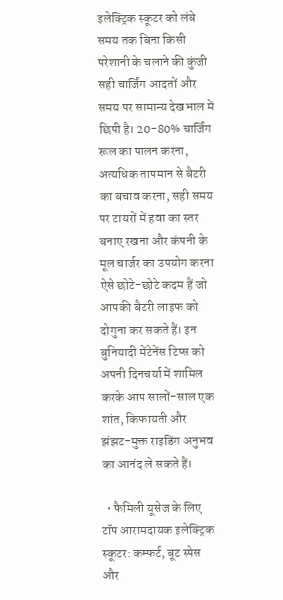इलेक्ट्रिक स्कूटर को लंबे समय तक बिना किसी परेशानी के चलाने की कुंजी सही चार्जिंग आदतों और समय पर सामान्य देखभाल में छिपी है। 20-80% चार्जिंग रूल का पालन करना, अत्यधिक तापमान से बैटरी का बचाव करना, सही समय पर टायरों में हवा का स्तर बनाए रखना और कंपनी के मूल चार्जर का उपयोग करना ऐसे छोटे-छोटे कदम हैं जो आपकी बैटरी लाइफ को दोगुना कर सकते हैं। इन बुनियादी मेंटेनेंस टिप्स को अपनी दिनचर्या में शामिल करके आप सालों-साल एक शांत, किफायती और झंझट-मुक्त राइडिंग अनुभव का आनंद ले सकते हैं।

  • फैमिली यूसेज के लिए टॉप आरामदायक इलेक्ट्रिक स्कूटर: कम्फर्ट, बूट स्पेस और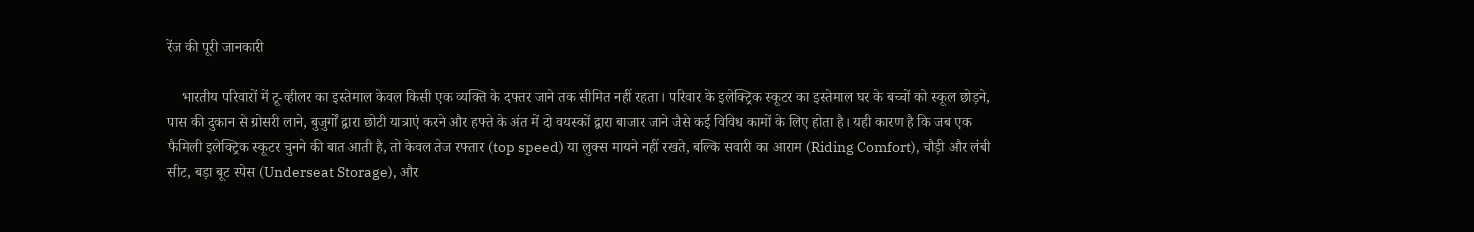रेंज की पूरी जानकारी

    भारतीय परिवारों में टू-व्हीलर का इस्तेमाल केवल किसी एक व्यक्ति के दफ्तर जाने तक सीमित नहीं रहता। परिवार के इलेक्ट्रिक स्कूटर का इस्तेमाल घर के बच्चों को स्कूल छोड़ने, पास की दुकान से ग्रोसरी लाने, बुजुर्गों द्वारा छोटी यात्राएं करने और हफ्ते के अंत में दो वयस्कों द्वारा बाजार जाने जैसे कई विविध कामों के लिए होता है। यही कारण है कि जब एक फैमिली इलेक्ट्रिक स्कूटर चुनने की बात आती है, तो केवल तेज रफ्तार (top speed) या लुक्स मायने नहीं रखते, बल्कि सवारी का आराम (Riding Comfort), चौड़ी और लंबी सीट, बड़ा बूट स्पेस (Underseat Storage), और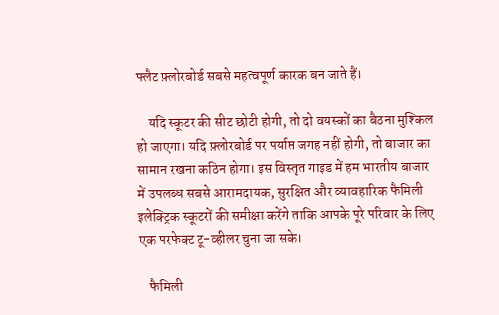फ्लैट फ़्लोरबोर्ड सबसे महत्वपूर्ण कारक बन जाते हैं।

    यदि स्कूटर की सीट छोटी होगी, तो दो वयस्कों का बैठना मुश्किल हो जाएगा। यदि फ़्लोरबोर्ड पर पर्याप्त जगह नहीं होगी, तो बाजार का सामान रखना कठिन होगा। इस विस्तृत गाइड में हम भारतीय बाजार में उपलब्ध सबसे आरामदायक, सुरक्षित और व्यावहारिक फैमिली इलेक्ट्रिक स्कूटरों की समीक्षा करेंगे ताकि आपके पूरे परिवार के लिए एक परफेक्ट टू-व्हीलर चुना जा सके।

    फैमिली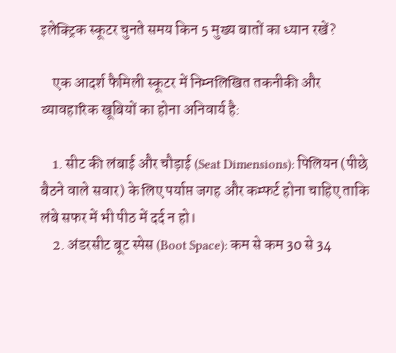इलेक्ट्रिक स्कूटर चुनते समय किन 5 मुख्य बातों का ध्यान रखें?

    एक आदर्श फैमिली स्कूटर में निम्नलिखित तकनीकी और व्यावहारिक खूबियों का होना अनिवार्य है:

    1. सीट की लंबाई और चौड़ाई (Seat Dimensions): पिलियन (पीछे बैठने वाले सवार) के लिए पर्याप्त जगह और कम्फर्ट होना चाहिए ताकि लंबे सफर में भी पीठ में दर्द न हो।
    2. अंडरसीट बूट स्पेस (Boot Space): कम से कम 30 से 34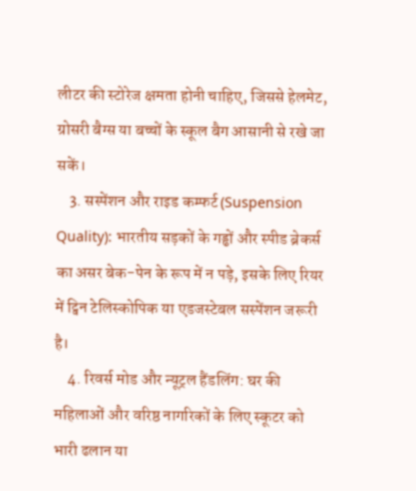लीटर की स्टोरेज क्षमता होनी चाहिए, जिससे हेलमेट, ग्रोसरी बैग्स या बच्चों के स्कूल बैग आसानी से रखे जा सकें।
    3. सस्पेंशन और राइड कम्फर्ट (Suspension Quality): भारतीय सड़कों के गड्ढों और स्पीड ब्रेकर्स का असर बेक-पेन के रूप में न पड़े, इसके लिए रियर में ट्विन टेलिस्कोपिक या एडजस्टेबल सस्पेंशन जरूरी है।
    4. रिवर्स मोड और न्यूट्रल हैंडलिंग: घर की महिलाओं और वरिष्ठ नागरिकों के लिए स्कूटर को भारी ढलान या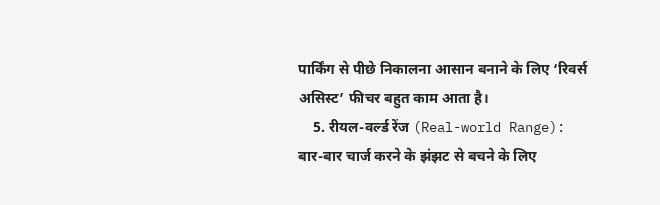पार्किंग से पीछे निकालना आसान बनाने के लिए ‘रिवर्स असिस्ट’ फीचर बहुत काम आता है।
    5. रीयल-वर्ल्ड रेंज (Real-world Range): बार-बार चार्ज करने के झंझट से बचने के लिए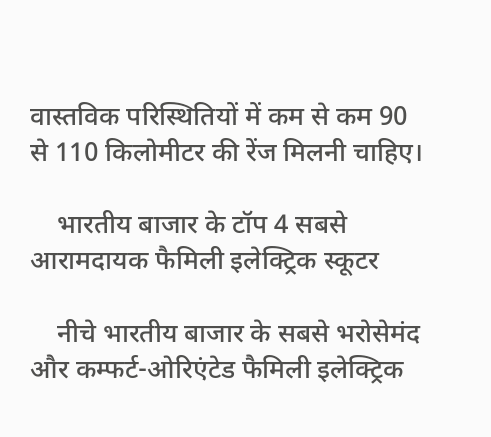वास्तविक परिस्थितियों में कम से कम 90 से 110 किलोमीटर की रेंज मिलनी चाहिए।

    भारतीय बाजार के टॉप 4 सबसे आरामदायक फैमिली इलेक्ट्रिक स्कूटर

    नीचे भारतीय बाजार के सबसे भरोसेमंद और कम्फर्ट-ओरिएंटेड फैमिली इलेक्ट्रिक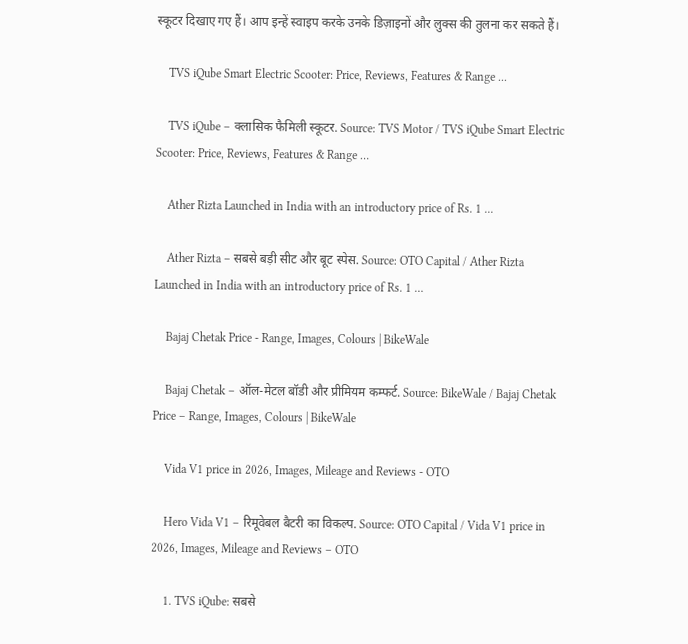स्कूटर दिखाए गए हैं। आप इन्हें स्वाइप करके उनके डिज़ाइनों और लुक्स की तुलना कर सकते हैं।

    TVS iQube Smart Electric Scooter: Price, Reviews, Features & Range ...

    TVS iQube – क्लासिक फैमिली स्कूटर. Source: TVS Motor / TVS iQube Smart Electric Scooter: Price, Reviews, Features & Range …

    Ather Rizta Launched in India with an introductory price of Rs. 1 ...

    Ather Rizta – सबसे बड़ी सीट और बूट स्पेस. Source: OTO Capital / Ather Rizta Launched in India with an introductory price of Rs. 1 …

    Bajaj Chetak Price - Range, Images, Colours | BikeWale

    Bajaj Chetak – ऑल-मेटल बॉडी और प्रीमियम कम्फर्ट. Source: BikeWale / Bajaj Chetak Price – Range, Images, Colours | BikeWale

    Vida V1 price in 2026, Images, Mileage and Reviews - OTO

    Hero Vida V1 – रिमूवेबल बैटरी का विकल्प. Source: OTO Capital / Vida V1 price in 2026, Images, Mileage and Reviews – OTO

    1. TVS iQube: सबसे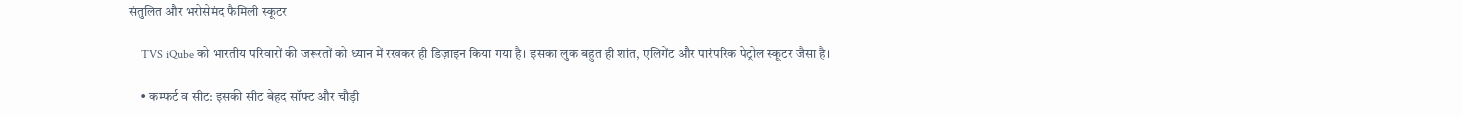संतुलित और भरोसेमंद फैमिली स्कूटर

    TVS iQube को भारतीय परिवारों की जरूरतों को ध्यान में रखकर ही डिज़ाइन किया गया है। इसका लुक बहुत ही शांत, एलिगेंट और पारंपरिक पेट्रोल स्कूटर जैसा है।

    • कम्फर्ट व सीट: इसकी सीट बेहद सॉफ्ट और चौड़ी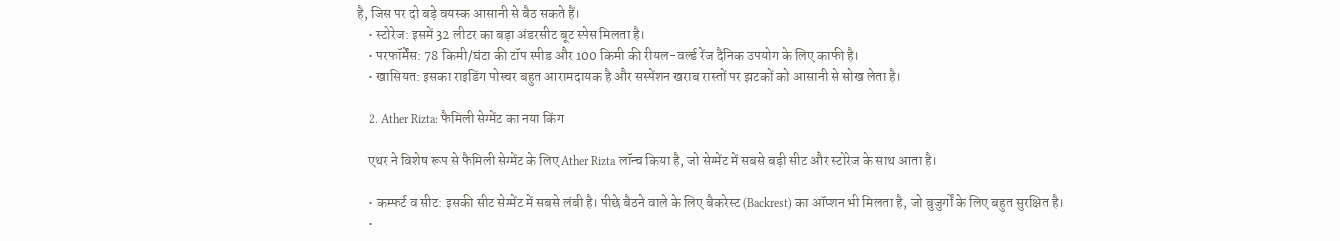है, जिस पर दो बड़े वयस्क आसानी से बैठ सकते हैं।
    • स्टोरेज: इसमें 32 लीटर का बड़ा अंडरसीट बूट स्पेस मिलता है।
    • परफॉर्मेंस: 78 किमी/घंटा की टॉप स्पीड और 100 किमी की रीयल-वर्ल्ड रेंज दैनिक उपयोग के लिए काफी है।
    • खासियत: इसका राइडिंग पोस्चर बहुत आरामदायक है और सस्पेंशन खराब रास्तों पर झटकों को आसानी से सोख लेता है।

    2. Ather Rizta: फैमिली सेग्मेंट का नया किंग

    एथर ने विशेष रूप से फैमिली सेग्मेंट के लिए Ather Rizta लॉन्च किया है, जो सेग्मेंट में सबसे बड़ी सीट और स्टोरेज के साथ आता है।

    • कम्फर्ट व सीट: इसकी सीट सेग्मेंट में सबसे लंबी है। पीछे बैठने वाले के लिए बैकरेस्ट (Backrest) का ऑप्शन भी मिलता है, जो बुजुर्गों के लिए बहुत सुरक्षित है।
    •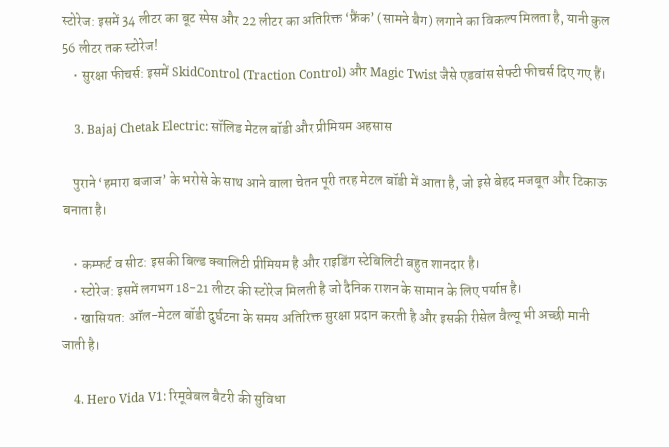स्टोरेज: इसमें 34 लीटर का बूट स्पेस और 22 लीटर का अतिरिक्त ‘फ्रैंक’ (सामने बैग) लगाने का विकल्प मिलता है, यानी कुल 56 लीटर तक स्टोरेज!
    • सुरक्षा फीचर्स: इसमें SkidControl (Traction Control) और Magic Twist जैसे एडवांस सेफ्टी फीचर्स दिए गए हैं।

    3. Bajaj Chetak Electric: सॉलिड मेटल बॉडी और प्रीमियम अहसास

    पुराने ‘हमारा बजाज’ के भरोसे के साथ आने वाला चेतन पूरी तरह मेटल बॉडी में आता है, जो इसे बेहद मजबूत और टिकाऊ बनाता है।

    • कम्फर्ट व सीट: इसकी बिल्ड क्वालिटी प्रीमियम है और राइडिंग स्टेबिलिटी बहुत शानदार है।
    • स्टोरेज: इसमें लगभग 18-21 लीटर की स्टोरेज मिलती है जो दैनिक राशन के सामान के लिए पर्याप्त है।
    • खासियत: ऑल-मेटल बॉडी दुर्घटना के समय अतिरिक्त सुरक्षा प्रदान करती है और इसकी रीसेल वैल्यू भी अच्छी मानी जाती है।

    4. Hero Vida V1: रिमूवेबल बैटरी की सुविधा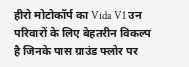हीरो मोटोकॉर्प का Vida V1 उन परिवारों के लिए बेहतरीन विकल्प है जिनके पास ग्राउंड फ्लोर पर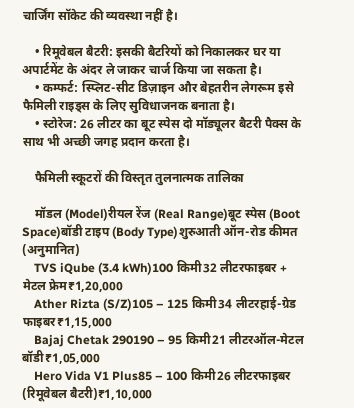चार्जिंग सॉकेट की व्यवस्था नहीं है।

    • रिमूवेबल बैटरी: इसकी बैटरियों को निकालकर घर या अपार्टमेंट के अंदर ले जाकर चार्ज किया जा सकता है।
    • कम्फर्ट: स्प्लिट-सीट डिज़ाइन और बेहतरीन लेगरूम इसे फैमिली राइड्स के लिए सुविधाजनक बनाता है।
    • स्टोरेज: 26 लीटर का बूट स्पेस दो मॉड्यूलर बैटरी पैक्स के साथ भी अच्छी जगह प्रदान करता है।

    फैमिली स्कूटरों की विस्तृत तुलनात्मक तालिका

    मॉडल (Model)रीयल रेंज (Real Range)बूट स्पेस (Boot Space)बॉडी टाइप (Body Type)शुरुआती ऑन-रोड कीमत (अनुमानित)
    TVS iQube (3.4 kWh)100 किमी32 लीटरफाइबर + मेटल फ्रेम₹1,20,000
    Ather Rizta (S/Z)105 – 125 किमी34 लीटरहाई-ग्रेड फाइबर₹1,15,000
    Bajaj Chetak 290190 – 95 किमी21 लीटरऑल-मेटल बॉडी₹1,05,000
    Hero Vida V1 Plus85 – 100 किमी26 लीटरफाइबर (रिमूवेबल बैटरी)₹1,10,000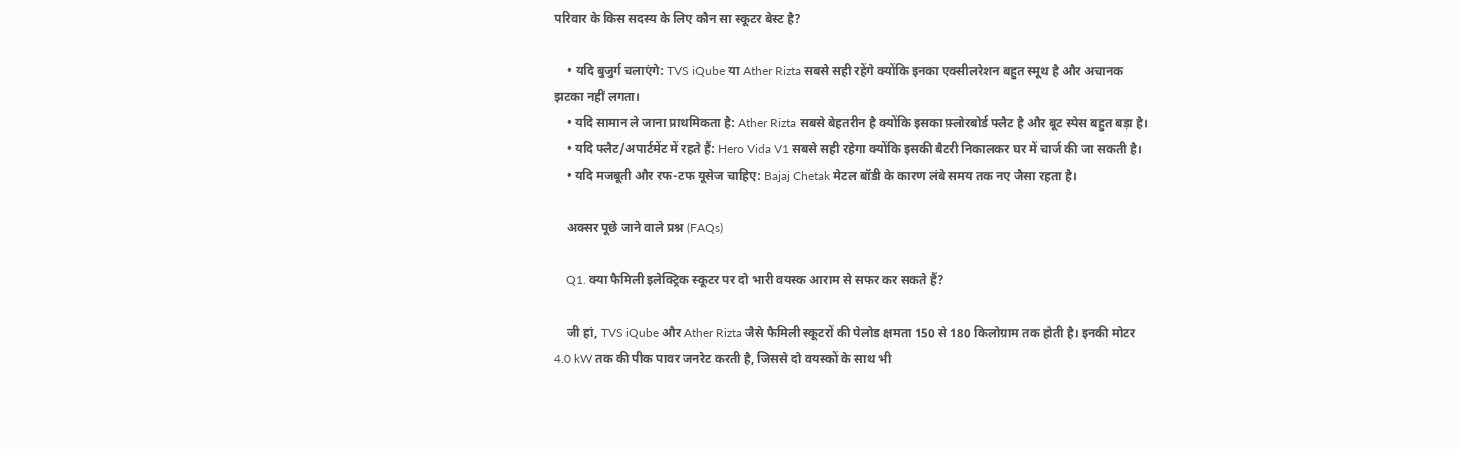परिवार के किस सदस्य के लिए कौन सा स्कूटर बेस्ट है?

    • यदि बुजुर्ग चलाएंगे: TVS iQube या Ather Rizta सबसे सही रहेंगे क्योंकि इनका एक्सीलरेशन बहुत स्मूथ है और अचानक झटका नहीं लगता।
    • यदि सामान ले जाना प्राथमिकता है: Ather Rizta सबसे बेहतरीन है क्योंकि इसका फ़्लोरबोर्ड फ्लैट है और बूट स्पेस बहुत बड़ा है।
    • यदि फ्लैट/अपार्टमेंट में रहते हैं: Hero Vida V1 सबसे सही रहेगा क्योंकि इसकी बैटरी निकालकर घर में चार्ज की जा सकती है।
    • यदि मजबूती और रफ-टफ यूसेज चाहिए: Bajaj Chetak मेटल बॉडी के कारण लंबे समय तक नए जैसा रहता है।

    अक्सर पूछे जाने वाले प्रश्न (FAQs)

    Q1. क्या फैमिली इलेक्ट्रिक स्कूटर पर दो भारी वयस्क आराम से सफर कर सकते हैं?

    जी हां, TVS iQube और Ather Rizta जैसे फैमिली स्कूटरों की पेलोड क्षमता 150 से 180 किलोग्राम तक होती है। इनकी मोटर 4.0 kW तक की पीक पावर जनरेट करती है, जिससे दो वयस्कों के साथ भी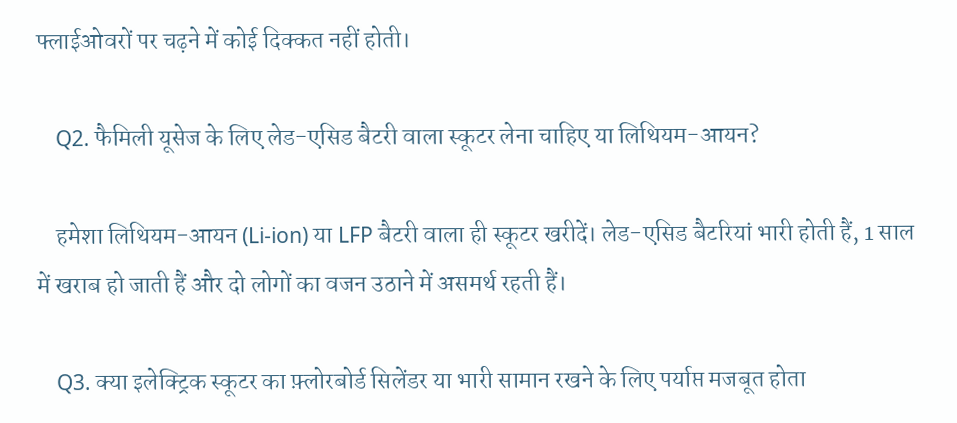फ्लाईओवरों पर चढ़ने में कोई दिक्कत नहीं होती।

    Q2. फैमिली यूसेज के लिए लेड-एसिड बैटरी वाला स्कूटर लेना चाहिए या लिथियम-आयन?

    हमेशा लिथियम-आयन (Li-ion) या LFP बैटरी वाला ही स्कूटर खरीदें। लेड-एसिड बैटरियां भारी होती हैं, 1 साल में खराब हो जाती हैं और दो लोगों का वजन उठाने में असमर्थ रहती हैं।

    Q3. क्या इलेक्ट्रिक स्कूटर का फ़्लोरबोर्ड सिलेंडर या भारी सामान रखने के लिए पर्याप्त मजबूत होता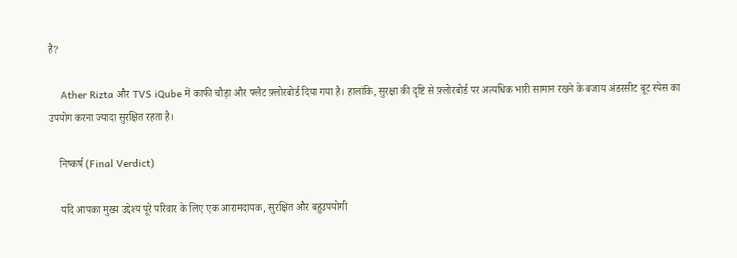है?

    Ather Rizta और TVS iQube में काफी चौड़ा और फ्लैट फ़्लोरबोर्ड दिया गया है। हालांकि, सुरक्षा की दृष्टि से फ़्लोरबोर्ड पर अत्यधिक भारी सामान रखने के बजाय अंडरसीट बूट स्पेस का उपयोग करना ज्यादा सुरक्षित रहता है।

    निष्कर्ष (Final Verdict)

    यदि आपका मुख्य उद्देश्य पूरे परिवार के लिए एक आरामदायक, सुरक्षित और बहुउपयोगी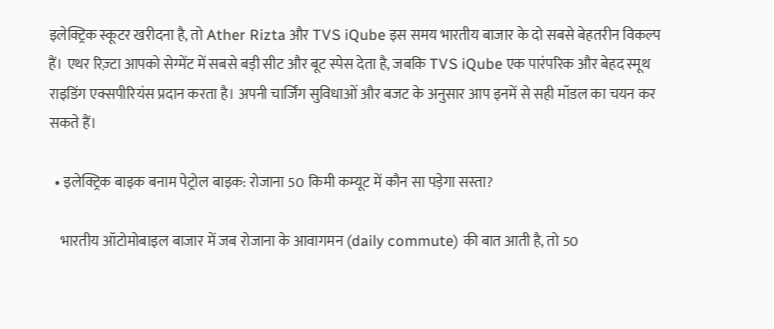इलेक्ट्रिक स्कूटर खरीदना है, तो Ather Rizta और TVS iQube इस समय भारतीय बाजार के दो सबसे बेहतरीन विकल्प हैं। एथर रिज़्टा आपको सेग्मेंट में सबसे बड़ी सीट और बूट स्पेस देता है, जबकि TVS iQube एक पारंपरिक और बेहद स्मूथ राइडिंग एक्सपीरियंस प्रदान करता है। अपनी चार्जिंग सुविधाओं और बजट के अनुसार आप इनमें से सही मॉडल का चयन कर सकते हैं।

  • इलेक्ट्रिक बाइक बनाम पेट्रोल बाइक: रोजाना 50 किमी कम्यूट में कौन सा पड़ेगा सस्ता?

    भारतीय ऑटोमोबाइल बाजार में जब रोजाना के आवागमन (daily commute) की बात आती है, तो 50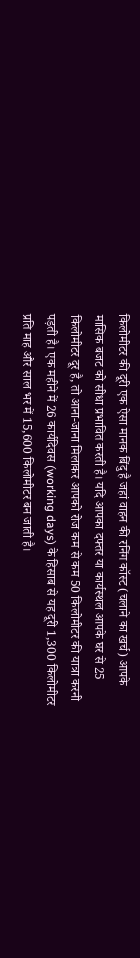किलोमीटर की दूरी एक ऐसा मानक बिंदु है जहां वाहन की रनिंग कॉस्ट (चलाने का खर्च) आपके मासिक बजट को सीधा प्रभावित करती है। यदि आपका दफ्तर या कार्यस्थल आपके घर से 25 किलोमीटर दूर है, तो आना-जाना मिलाकर आपको रोज कम से कम 50 किलोमीटर की यात्रा करनी पड़ती है। एक महीने में 26 कार्यदिवस (working days) के हिसाब से यह दूरी 1,300 किलोमीटर प्रति माह और साल भर में 15,600 किलोमीटर बन जाती है।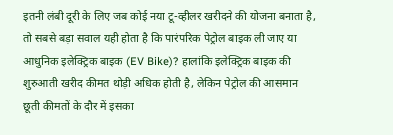इतनी लंबी दूरी के लिए जब कोई नया टू-व्हीलर खरीदने की योजना बनाता है, तो सबसे बड़ा सवाल यही होता है कि पारंपरिक पेट्रोल बाइक ली जाए या आधुनिक इलेक्ट्रिक बाइक (EV Bike)? हालांकि इलेक्ट्रिक बाइक की शुरुआती खरीद कीमत थोड़ी अधिक होती है, लेकिन पेट्रोल की आसमान छूती कीमतों के दौर में इसका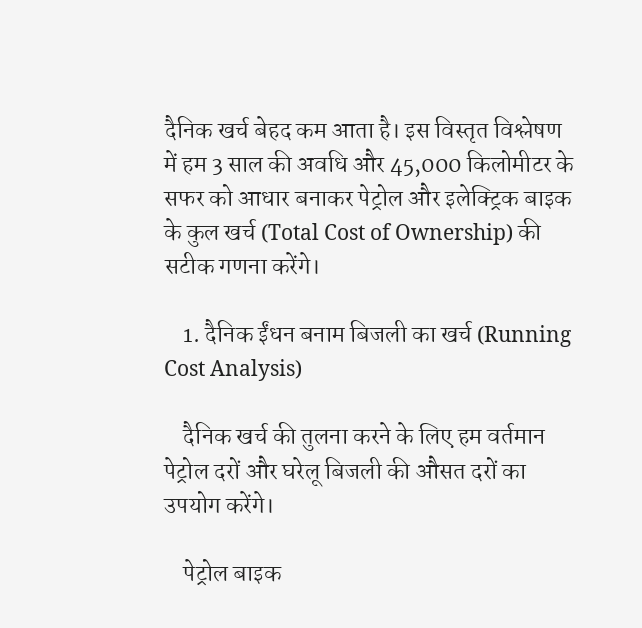दैनिक खर्च बेहद कम आता है। इस विस्तृत विश्लेषण में हम 3 साल की अवधि और 45,000 किलोमीटर के सफर को आधार बनाकर पेट्रोल और इलेक्ट्रिक बाइक के कुल खर्च (Total Cost of Ownership) की सटीक गणना करेंगे।

    1. दैनिक ईंधन बनाम बिजली का खर्च (Running Cost Analysis)

    दैनिक खर्च की तुलना करने के लिए हम वर्तमान पेट्रोल दरों और घरेलू बिजली की औसत दरों का उपयोग करेंगे।

    पेट्रोल बाइक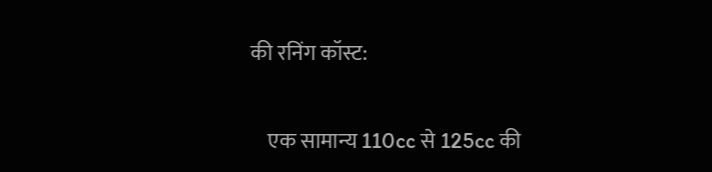की रनिंग कॉस्ट:

    एक सामान्य 110cc से 125cc की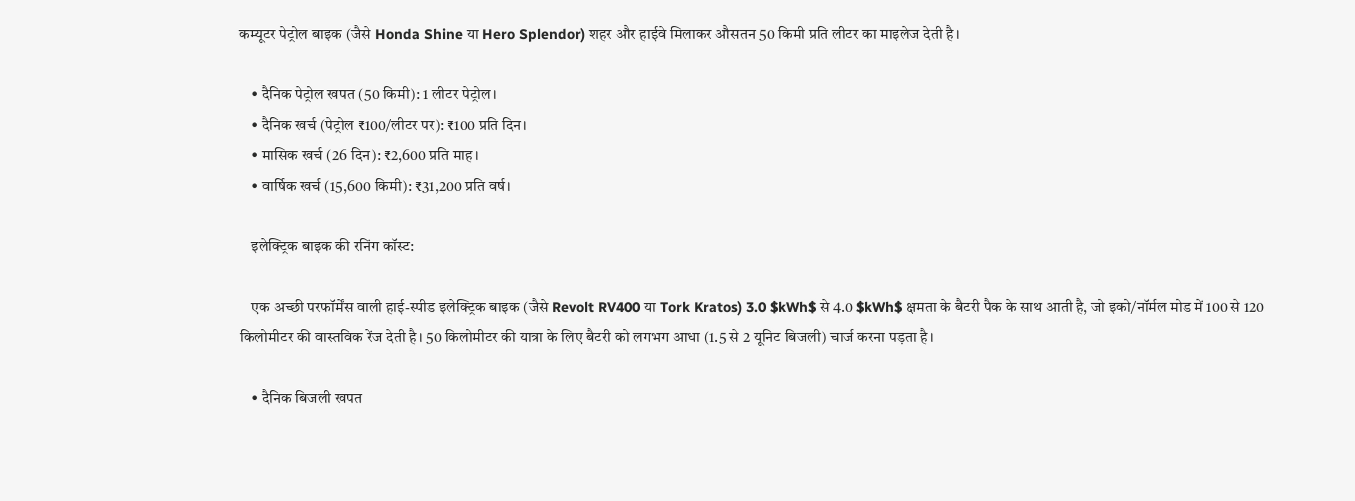कम्यूटर पेट्रोल बाइक (जैसे Honda Shine या Hero Splendor) शहर और हाईवे मिलाकर औसतन 50 किमी प्रति लीटर का माइलेज देती है।

    • दैनिक पेट्रोल खपत (50 किमी): 1 लीटर पेट्रोल।
    • दैनिक खर्च (पेट्रोल ₹100/लीटर पर): ₹100 प्रति दिन।
    • मासिक खर्च (26 दिन): ₹2,600 प्रति माह।
    • वार्षिक खर्च (15,600 किमी): ₹31,200 प्रति वर्ष।

    इलेक्ट्रिक बाइक की रनिंग कॉस्ट:

    एक अच्छी परफॉर्मेंस वाली हाई-स्पीड इलेक्ट्रिक बाइक (जैसे Revolt RV400 या Tork Kratos) 3.0 $kWh$ से 4.0 $kWh$ क्षमता के बैटरी पैक के साथ आती है, जो इको/नॉर्मल मोड में 100 से 120 किलोमीटर की वास्तविक रेंज देती है। 50 किलोमीटर की यात्रा के लिए बैटरी को लगभग आधा (1.5 से 2 यूनिट बिजली) चार्ज करना पड़ता है।

    • दैनिक बिजली खपत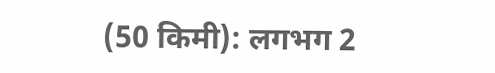(50 किमी): लगभग 2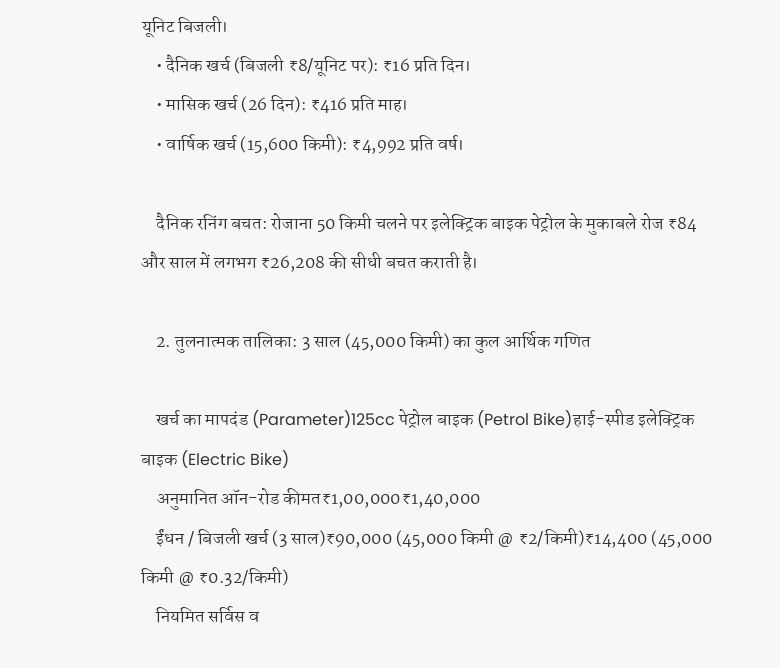यूनिट बिजली।
    • दैनिक खर्च (बिजली ₹8/यूनिट पर): ₹16 प्रति दिन।
    • मासिक खर्च (26 दिन): ₹416 प्रति माह।
    • वार्षिक खर्च (15,600 किमी): ₹4,992 प्रति वर्ष।

    दैनिक रनिंग बचत: रोजाना 50 किमी चलने पर इलेक्ट्रिक बाइक पेट्रोल के मुकाबले रोज ₹84 और साल में लगभग ₹26,208 की सीधी बचत कराती है।

    2. तुलनात्मक तालिका: 3 साल (45,000 किमी) का कुल आर्थिक गणित

    खर्च का मापदंड (Parameter)125cc पेट्रोल बाइक (Petrol Bike)हाई-स्पीड इलेक्ट्रिक बाइक (Electric Bike)
    अनुमानित ऑन-रोड कीमत₹1,00,000₹1,40,000
    ईंधन / बिजली खर्च (3 साल)₹90,000 (45,000 किमी @ ₹2/किमी)₹14,400 (45,000 किमी @ ₹0.32/किमी)
    नियमित सर्विस व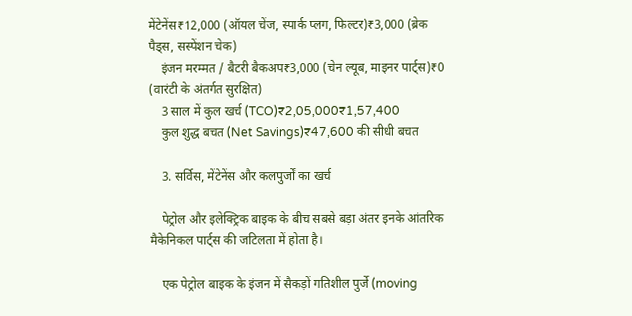मेंटेनेंस₹12,000 (ऑयल चेंज, स्पार्क प्लग, फिल्टर)₹3,000 (ब्रेक पैड्स, सस्पेंशन चेक)
    इंजन मरम्मत / बैटरी बैकअप₹3,000 (चेन ल्यूब, माइनर पार्ट्स)₹0 (वारंटी के अंतर्गत सुरक्षित)
    3 साल में कुल खर्च (TCO)₹2,05,000₹1,57,400
    कुल शुद्ध बचत (Net Savings)₹47,600 की सीधी बचत

    3. सर्विस, मेंटेनेंस और कलपुर्जों का खर्च

    पेट्रोल और इलेक्ट्रिक बाइक के बीच सबसे बड़ा अंतर इनके आंतरिक मैकेनिकल पार्ट्स की जटिलता में होता है।

    एक पेट्रोल बाइक के इंजन में सैकड़ों गतिशील पुर्जे (moving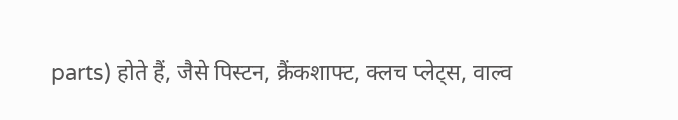parts) होते हैं, जैसे पिस्टन, क्रैंकशाफ्ट, क्लच प्लेट्स, वाल्व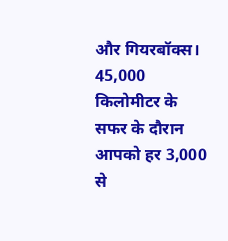और गियरबॉक्स। 45,000 किलोमीटर के सफर के दौरान आपको हर 3,000 से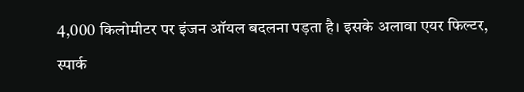4,000 किलोमीटर पर इंजन ऑयल बदलना पड़ता है। इसके अलावा एयर फिल्टर, स्पार्क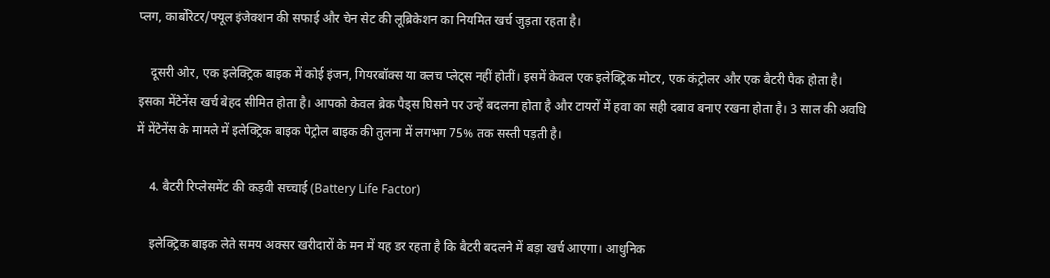प्लग, कार्बोरेटर/फ्यूल इंजेक्शन की सफाई और चेन सेट की लूब्रिकेशन का नियमित खर्च जुड़ता रहता है।

    दूसरी ओर, एक इलेक्ट्रिक बाइक में कोई इंजन, गियरबॉक्स या क्लच प्लेट्स नहीं होतीं। इसमें केवल एक इलेक्ट्रिक मोटर, एक कंट्रोलर और एक बैटरी पैक होता है। इसका मेंटेनेंस खर्च बेहद सीमित होता है। आपको केवल ब्रेक पैड्स घिसने पर उन्हें बदलना होता है और टायरों में हवा का सही दबाव बनाए रखना होता है। 3 साल की अवधि में मेंटेनेंस के मामले में इलेक्ट्रिक बाइक पेट्रोल बाइक की तुलना में लगभग 75% तक सस्ती पड़ती है।

    4. बैटरी रिप्लेसमेंट की कड़वी सच्चाई (Battery Life Factor)

    इलेक्ट्रिक बाइक लेते समय अक्सर खरीदारों के मन में यह डर रहता है कि बैटरी बदलने में बड़ा खर्च आएगा। आधुनिक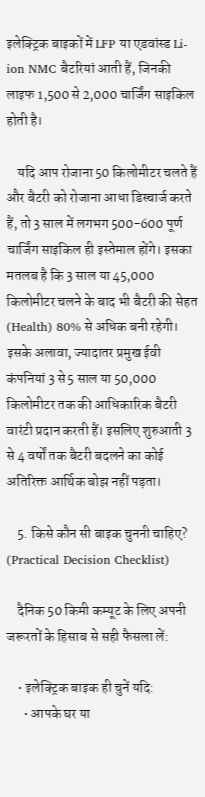इलेक्ट्रिक बाइकों में LFP या एडवांस्ड Li-ion NMC बैटरियां आती हैं, जिनकी लाइफ 1,500 से 2,000 चार्जिंग साइकिल होती है।

    यदि आप रोजाना 50 किलोमीटर चलते हैं और बैटरी को रोजाना आधा डिस्चार्ज करते हैं, तो 3 साल में लगभग 500-600 पूर्ण चार्जिंग साइकिल ही इस्तेमाल होंगे। इसका मतलब है कि 3 साल या 45,000 किलोमीटर चलने के बाद भी बैटरी की सेहत (Health) 80% से अधिक बनी रहेगी। इसके अलावा, ज्यादातर प्रमुख ईवी कंपनियां 3 से 5 साल या 50,000 किलोमीटर तक की आधिकारिक बैटरी वारंटी प्रदान करती हैं। इसलिए शुरुआती 3 से 4 वर्षों तक बैटरी बदलने का कोई अतिरिक्त आर्थिक बोझ नहीं पड़ता।

    5. किसे कौन सी बाइक चुननी चाहिए? (Practical Decision Checklist)

    दैनिक 50 किमी कम्यूट के लिए अपनी जरूरतों के हिसाब से सही फैसला लें:

    • इलेक्ट्रिक बाइक ही चुनें यदि:
      • आपके घर या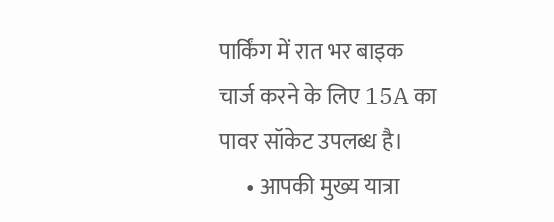पार्किंग में रात भर बाइक चार्ज करने के लिए 15A का पावर सॉकेट उपलब्ध है।
      • आपकी मुख्य यात्रा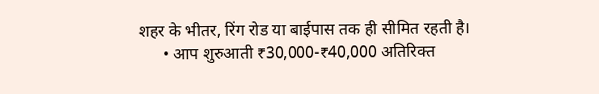शहर के भीतर, रिंग रोड या बाईपास तक ही सीमित रहती है।
      • आप शुरुआती ₹30,000-₹40,000 अतिरिक्त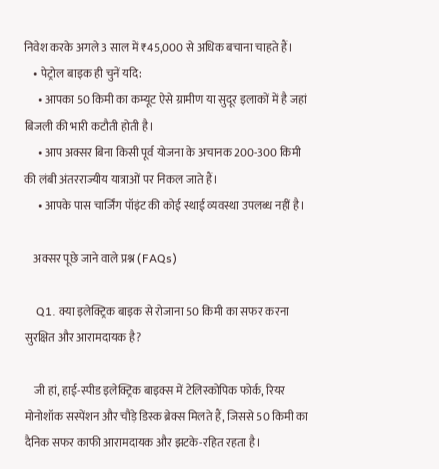निवेश करके अगले 3 साल में ₹45,000 से अधिक बचाना चाहते हैं।
    • पेट्रोल बाइक ही चुनें यदि:
      • आपका 50 किमी का कम्यूट ऐसे ग्रामीण या सुदूर इलाकों में है जहां बिजली की भारी कटौती होती है।
      • आप अक्सर बिना किसी पूर्व योजना के अचानक 200-300 किमी की लंबी अंतरराज्यीय यात्राओं पर निकल जाते हैं।
      • आपके पास चार्जिंग पॉइंट की कोई स्थाई व्यवस्था उपलब्ध नहीं है।

    अक्सर पूछे जाने वाले प्रश्न (FAQs)

    Q1. क्या इलेक्ट्रिक बाइक से रोजाना 50 किमी का सफर करना सुरक्षित और आरामदायक है?

    जी हां, हाई-स्पीड इलेक्ट्रिक बाइक्स में टेलिस्कोपिक फोर्क, रियर मोनोशॉक सस्पेंशन और चौड़े डिस्क ब्रेक्स मिलते हैं, जिससे 50 किमी का दैनिक सफर काफी आरामदायक और झटके-रहित रहता है।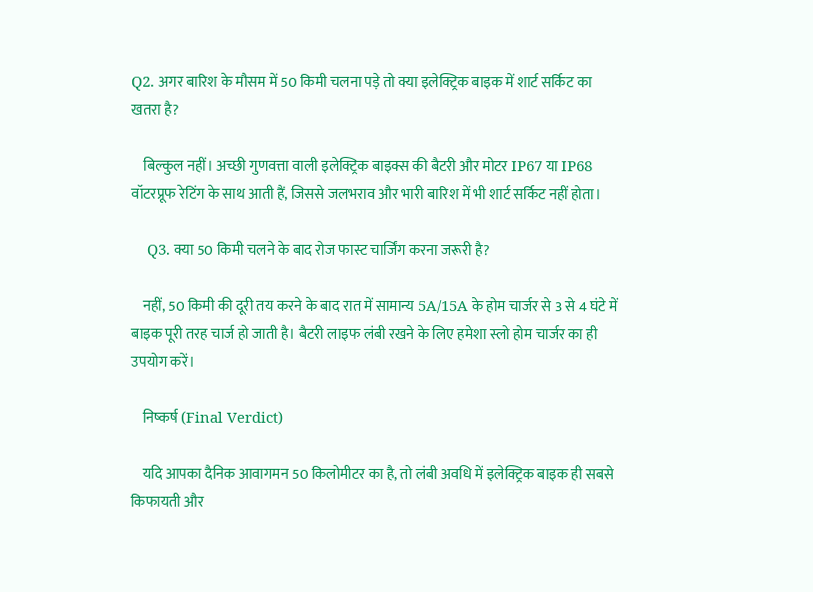Q2. अगर बारिश के मौसम में 50 किमी चलना पड़े तो क्या इलेक्ट्रिक बाइक में शार्ट सर्किट का खतरा है?

    बिल्कुल नहीं। अच्छी गुणवत्ता वाली इलेक्ट्रिक बाइक्स की बैटरी और मोटर IP67 या IP68 वॉटरप्रूफ रेटिंग के साथ आती हैं, जिससे जलभराव और भारी बारिश में भी शार्ट सर्किट नहीं होता।

    Q3. क्या 50 किमी चलने के बाद रोज फास्ट चार्जिंग करना जरूरी है?

    नहीं, 50 किमी की दूरी तय करने के बाद रात में सामान्य 5A/15A के होम चार्जर से 3 से 4 घंटे में बाइक पूरी तरह चार्ज हो जाती है। बैटरी लाइफ लंबी रखने के लिए हमेशा स्लो होम चार्जर का ही उपयोग करें।

    निष्कर्ष (Final Verdict)

    यदि आपका दैनिक आवागमन 50 किलोमीटर का है, तो लंबी अवधि में इलेक्ट्रिक बाइक ही सबसे किफायती और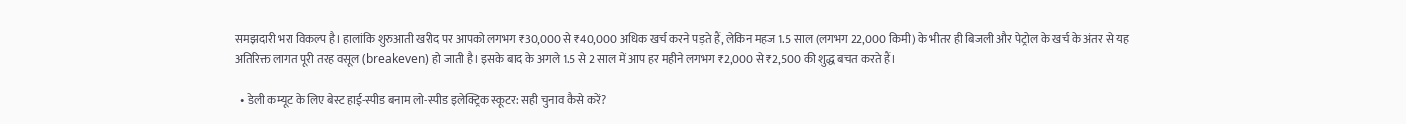समझदारी भरा विकल्प है। हालांकि शुरुआती खरीद पर आपको लगभग ₹30,000 से ₹40,000 अधिक खर्च करने पड़ते हैं, लेकिन महज 1.5 साल (लगभग 22,000 किमी) के भीतर ही बिजली और पेट्रोल के खर्च के अंतर से यह अतिरिक्त लागत पूरी तरह वसूल (breakeven) हो जाती है। इसके बाद के अगले 1.5 से 2 साल में आप हर महीने लगभग ₹2,000 से ₹2,500 की शुद्ध बचत करते हैं।

  • डेली कम्यूट के लिए बेस्ट हाई-स्पीड बनाम लो-स्पीड इलेक्ट्रिक स्कूटर: सही चुनाव कैसे करें?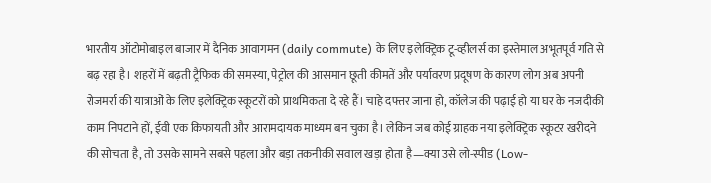भारतीय ऑटोमोबाइल बाजार में दैनिक आवागमन (daily commute) के लिए इलेक्ट्रिक टू-व्हीलर्स का इस्तेमाल अभूतपूर्व गति से बढ़ रहा है। शहरों में बढ़ती ट्रैफिक की समस्या, पेट्रोल की आसमान छूती कीमतें और पर्यावरण प्रदूषण के कारण लोग अब अपनी रोजमर्रा की यात्राओं के लिए इलेक्ट्रिक स्कूटरों को प्राथमिकता दे रहे हैं। चाहे दफ्तर जाना हो, कॉलेज की पढ़ाई हो या घर के नजदीकी काम निपटाने हों, ईवी एक किफायती और आरामदायक माध्यम बन चुका है। लेकिन जब कोई ग्राहक नया इलेक्ट्रिक स्कूटर खरीदने की सोचता है, तो उसके सामने सबसे पहला और बड़ा तकनीकी सवाल खड़ा होता है—क्या उसे लो-स्पीड (Low-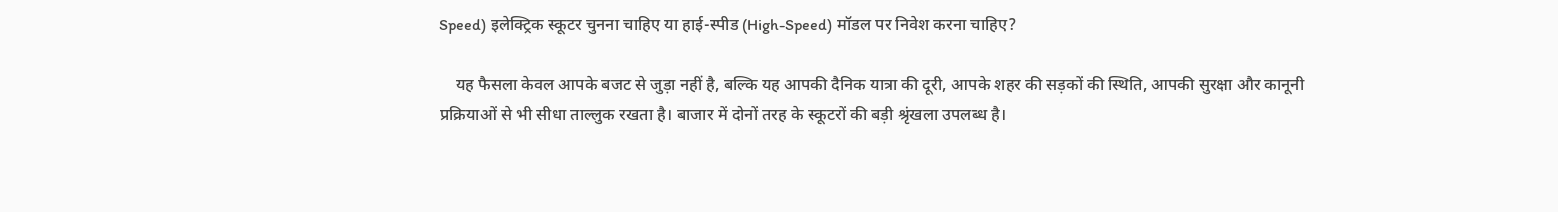Speed) इलेक्ट्रिक स्कूटर चुनना चाहिए या हाई-स्पीड (High-Speed) मॉडल पर निवेश करना चाहिए?

    यह फैसला केवल आपके बजट से जुड़ा नहीं है, बल्कि यह आपकी दैनिक यात्रा की दूरी, आपके शहर की सड़कों की स्थिति, आपकी सुरक्षा और कानूनी प्रक्रियाओं से भी सीधा ताल्लुक रखता है। बाजार में दोनों तरह के स्कूटरों की बड़ी श्रृंखला उपलब्ध है।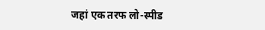जहां एक तरफ लो-स्पीड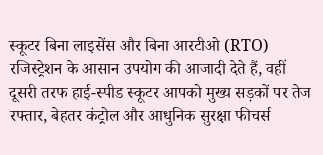स्कूटर बिना लाइसेंस और बिना आरटीओ (RTO) रजिस्ट्रेशन के आसान उपयोग की आजादी देते हैं, वहीं दूसरी तरफ हाई-स्पीड स्कूटर आपको मुख्य सड़कों पर तेज रफ्तार, बेहतर कंट्रोल और आधुनिक सुरक्षा फीचर्स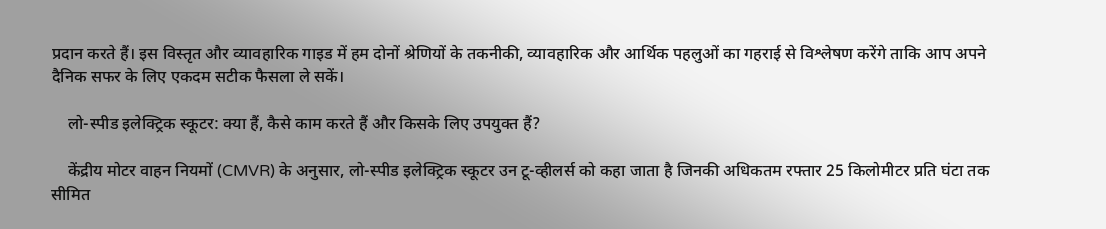प्रदान करते हैं। इस विस्तृत और व्यावहारिक गाइड में हम दोनों श्रेणियों के तकनीकी, व्यावहारिक और आर्थिक पहलुओं का गहराई से विश्लेषण करेंगे ताकि आप अपने दैनिक सफर के लिए एकदम सटीक फैसला ले सकें।

    लो-स्पीड इलेक्ट्रिक स्कूटर: क्या हैं, कैसे काम करते हैं और किसके लिए उपयुक्त हैं?

    केंद्रीय मोटर वाहन नियमों (CMVR) के अनुसार, लो-स्पीड इलेक्ट्रिक स्कूटर उन टू-व्हीलर्स को कहा जाता है जिनकी अधिकतम रफ्तार 25 किलोमीटर प्रति घंटा तक सीमित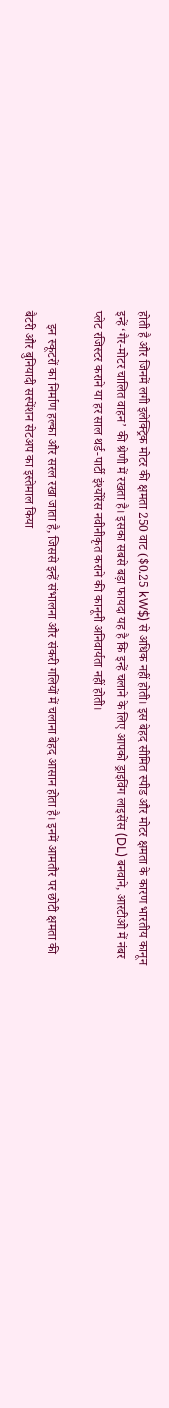होती है और जिनमें लगी इलेक्ट्रिक मोटर की क्षमता 250 वाट ($0.25 kW$) से अधिक नहीं होती। इस बेहद सीमित स्पीड और मोटर क्षमता के कारण भारतीय कानून इन्हें ‘गैर-मोटर चालित वाहन’ की श्रेणी में रखता है। इसका सबसे बड़ा फायदा यह है कि इन्हें चलाने के लिए आपको ड्राइविंग लाइसेंस (DL) बनवाने, आरटीओ में नंबर प्लेट रजिस्टर कराने या हर साल थर्ड-पार्टी इंश्योरेंस नवीनीकृत कराने की कानूनी अनिवार्यता नहीं होती।

    इन स्कूटरों का निर्माण हल्का और सरल रखा जाता है, जिससे इन्हें संभालना और संकरी गलियों में चलाना बेहद आसान होता है। इनमें आमतौर पर छोटी क्षमता की बैटरी और बुनियादी सस्पेंशन सेटअप का इस्तेमाल किया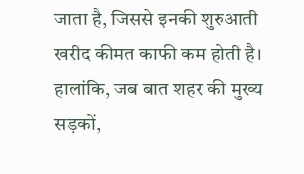जाता है, जिससे इनकी शुरुआती खरीद कीमत काफी कम होती है। हालांकि, जब बात शहर की मुख्य सड़कों,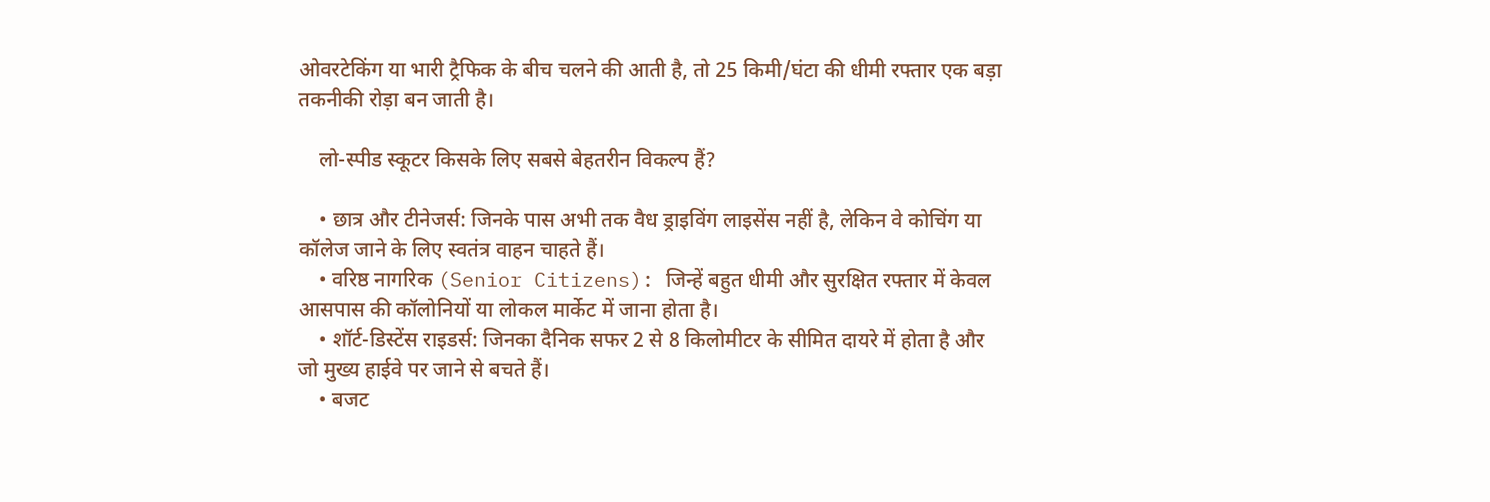ओवरटेकिंग या भारी ट्रैफिक के बीच चलने की आती है, तो 25 किमी/घंटा की धीमी रफ्तार एक बड़ा तकनीकी रोड़ा बन जाती है।

    लो-स्पीड स्कूटर किसके लिए सबसे बेहतरीन विकल्प हैं?

    • छात्र और टीनेजर्स: जिनके पास अभी तक वैध ड्राइविंग लाइसेंस नहीं है, लेकिन वे कोचिंग या कॉलेज जाने के लिए स्वतंत्र वाहन चाहते हैं।
    • वरिष्ठ नागरिक (Senior Citizens): जिन्हें बहुत धीमी और सुरक्षित रफ्तार में केवल आसपास की कॉलोनियों या लोकल मार्केट में जाना होता है।
    • शॉर्ट-डिस्टेंस राइडर्स: जिनका दैनिक सफर 2 से 8 किलोमीटर के सीमित दायरे में होता है और जो मुख्य हाईवे पर जाने से बचते हैं।
    • बजट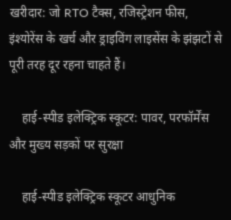खरीदार: जो RTO टैक्स, रजिस्ट्रेशन फीस, इंश्योरेंस के खर्च और ड्राइविंग लाइसेंस के झंझटों से पूरी तरह दूर रहना चाहते हैं।

    हाई-स्पीड इलेक्ट्रिक स्कूटर: पावर, परफॉर्मेंस और मुख्य सड़कों पर सुरक्षा

    हाई-स्पीड इलेक्ट्रिक स्कूटर आधुनिक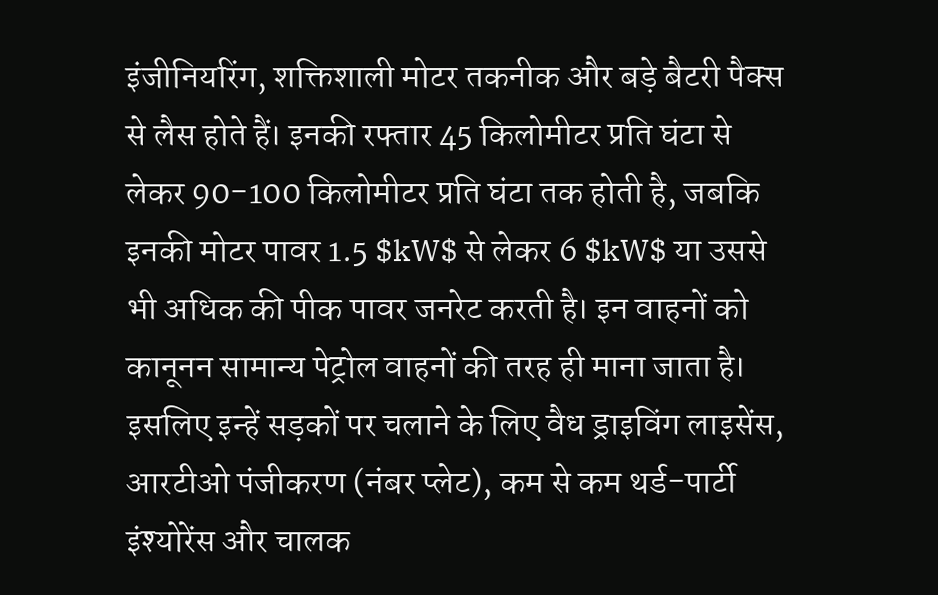इंजीनियरिंग, शक्तिशाली मोटर तकनीक और बड़े बैटरी पैक्स से लैस होते हैं। इनकी रफ्तार 45 किलोमीटर प्रति घंटा से लेकर 90-100 किलोमीटर प्रति घंटा तक होती है, जबकि इनकी मोटर पावर 1.5 $kW$ से लेकर 6 $kW$ या उससे भी अधिक की पीक पावर जनरेट करती है। इन वाहनों को कानूनन सामान्य पेट्रोल वाहनों की तरह ही माना जाता है। इसलिए इन्हें सड़कों पर चलाने के लिए वैध ड्राइविंग लाइसेंस, आरटीओ पंजीकरण (नंबर प्लेट), कम से कम थर्ड-पार्टी इंश्योरेंस और चालक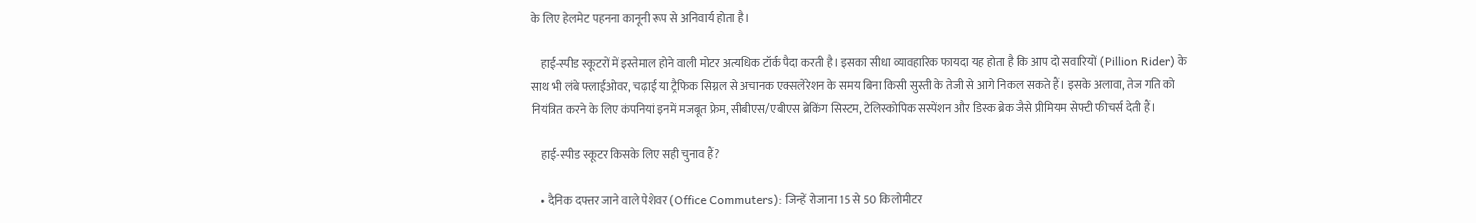के लिए हेलमेट पहनना कानूनी रूप से अनिवार्य होता है।

    हाई-स्पीड स्कूटरों में इस्तेमाल होने वाली मोटर अत्यधिक टॉर्क पैदा करती है। इसका सीधा व्यावहारिक फायदा यह होता है कि आप दो सवारियों (Pillion Rider) के साथ भी लंबे फ्लाईओवर, चढ़ाई या ट्रैफिक सिग्नल से अचानक एक्सलेरेशन के समय बिना किसी सुस्ती के तेजी से आगे निकल सकते हैं। इसके अलावा, तेज गति को नियंत्रित करने के लिए कंपनियां इनमें मजबूत फ्रेम, सीबीएस/एबीएस ब्रेकिंग सिस्टम, टेलिस्कोपिक सस्पेंशन और डिस्क ब्रेक जैसे प्रीमियम सेफ्टी फीचर्स देती हैं।

    हाई-स्पीड स्कूटर किसके लिए सही चुनाव हैं?

    • दैनिक दफ्तर जाने वाले पेशेवर (Office Commuters): जिन्हें रोजाना 15 से 50 किलोमीटर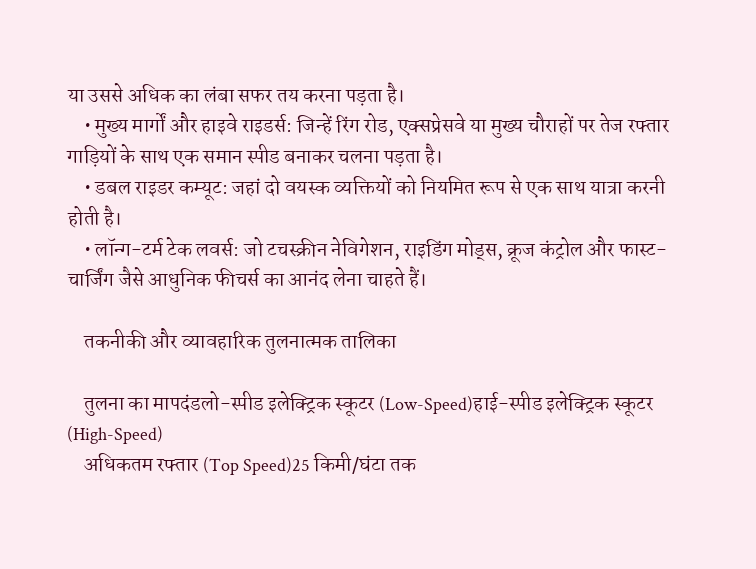या उससे अधिक का लंबा सफर तय करना पड़ता है।
    • मुख्य मार्गों और हाइवे राइडर्स: जिन्हें रिंग रोड, एक्सप्रेसवे या मुख्य चौराहों पर तेज रफ्तार गाड़ियों के साथ एक समान स्पीड बनाकर चलना पड़ता है।
    • डबल राइडर कम्यूट: जहां दो वयस्क व्यक्तियों को नियमित रूप से एक साथ यात्रा करनी होती है।
    • लॉन्ग-टर्म टेक लवर्स: जो टचस्क्रीन नेविगेशन, राइडिंग मोड्स, क्रूज कंट्रोल और फास्ट-चार्जिंग जैसे आधुनिक फीचर्स का आनंद लेना चाहते हैं।

    तकनीकी और व्यावहारिक तुलनात्मक तालिका

    तुलना का मापदंडलो-स्पीड इलेक्ट्रिक स्कूटर (Low-Speed)हाई-स्पीड इलेक्ट्रिक स्कूटर (High-Speed)
    अधिकतम रफ्तार (Top Speed)25 किमी/घंटा तक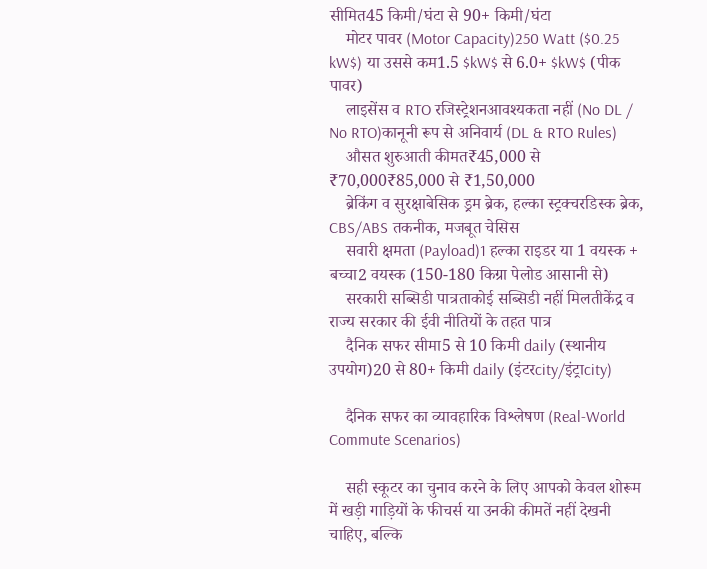सीमित45 किमी/घंटा से 90+ किमी/घंटा
    मोटर पावर (Motor Capacity)250 Watt ($0.25 kW$) या उससे कम1.5 $kW$ से 6.0+ $kW$ (पीक पावर)
    लाइसेंस व RTO रजिस्ट्रेशनआवश्यकता नहीं (No DL / No RTO)कानूनी रूप से अनिवार्य (DL & RTO Rules)
    औसत शुरुआती कीमत₹45,000 से ₹70,000₹85,000 से ₹1,50,000
    ब्रेकिंग व सुरक्षाबेसिक ड्रम ब्रेक, हल्का स्ट्रक्चरडिस्क ब्रेक, CBS/ABS तकनीक, मजबूत चेसिस
    सवारी क्षमता (Payload)1 हल्का राइडर या 1 वयस्क + बच्चा2 वयस्क (150-180 किग्रा पेलोड आसानी से)
    सरकारी सब्सिडी पात्रताकोई सब्सिडी नहीं मिलतीकेंद्र व राज्य सरकार की ईवी नीतियों के तहत पात्र
    दैनिक सफर सीमा5 से 10 किमी daily (स्थानीय उपयोग)20 से 80+ किमी daily (इंटरcity/इंट्राcity)

    दैनिक सफर का व्यावहारिक विश्लेषण (Real-World Commute Scenarios)

    सही स्कूटर का चुनाव करने के लिए आपको केवल शोरूम में खड़ी गाड़ियों के फीचर्स या उनकी कीमतें नहीं देखनी चाहिए, बल्कि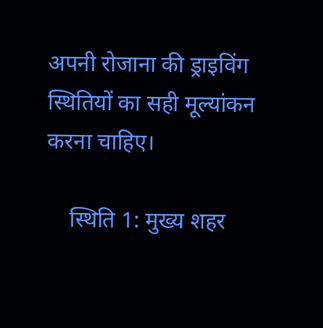अपनी रोजाना की ड्राइविंग स्थितियों का सही मूल्यांकन करना चाहिए।

    स्थिति 1: मुख्य शहर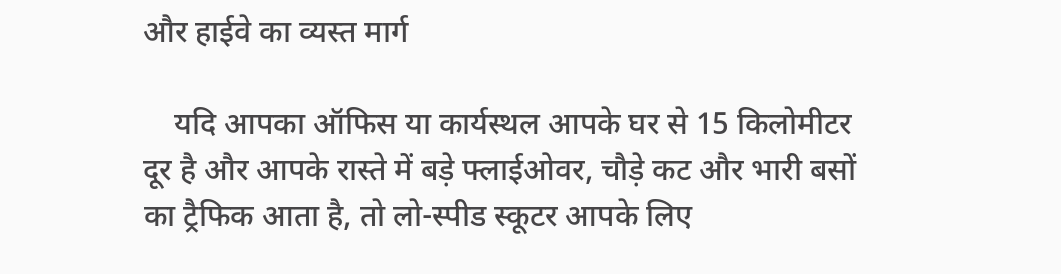और हाईवे का व्यस्त मार्ग

    यदि आपका ऑफिस या कार्यस्थल आपके घर से 15 किलोमीटर दूर है और आपके रास्ते में बड़े फ्लाईओवर, चौड़े कट और भारी बसों का ट्रैफिक आता है, तो लो-स्पीड स्कूटर आपके लिए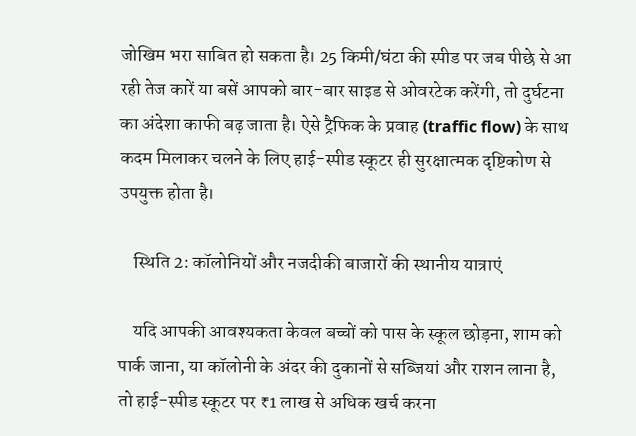जोखिम भरा साबित हो सकता है। 25 किमी/घंटा की स्पीड पर जब पीछे से आ रही तेज कारें या बसें आपको बार-बार साइड से ओवरटेक करेंगी, तो दुर्घटना का अंदेशा काफी बढ़ जाता है। ऐसे ट्रैफिक के प्रवाह (traffic flow) के साथ कदम मिलाकर चलने के लिए हाई-स्पीड स्कूटर ही सुरक्षात्मक दृष्टिकोण से उपयुक्त होता है।

    स्थिति 2: कॉलोनियों और नजदीकी बाजारों की स्थानीय यात्राएं

    यदि आपकी आवश्यकता केवल बच्चों को पास के स्कूल छोड़ना, शाम को पार्क जाना, या कॉलोनी के अंदर की दुकानों से सब्जियां और राशन लाना है, तो हाई-स्पीड स्कूटर पर ₹1 लाख से अधिक खर्च करना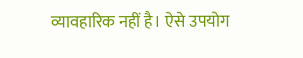व्यावहारिक नहीं है। ऐसे उपयोग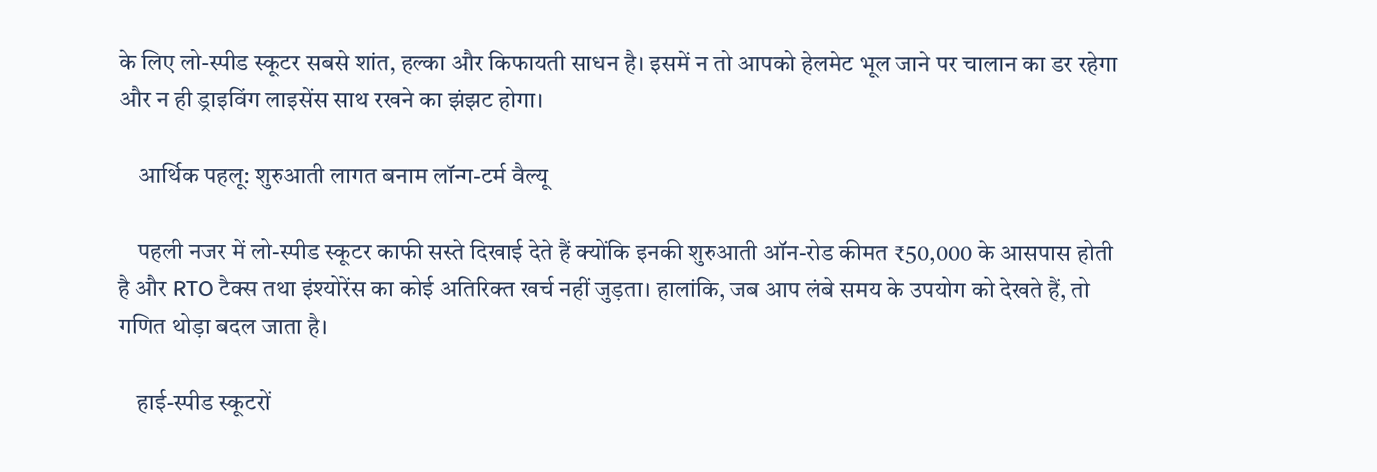के लिए लो-स्पीड स्कूटर सबसे शांत, हल्का और किफायती साधन है। इसमें न तो आपको हेलमेट भूल जाने पर चालान का डर रहेगा और न ही ड्राइविंग लाइसेंस साथ रखने का झंझट होगा।

    आर्थिक पहलू: शुरुआती लागत बनाम लॉन्ग-टर्म वैल्यू

    पहली नजर में लो-स्पीड स्कूटर काफी सस्ते दिखाई देते हैं क्योंकि इनकी शुरुआती ऑन-रोड कीमत ₹50,000 के आसपास होती है और RTO टैक्स तथा इंश्योरेंस का कोई अतिरिक्त खर्च नहीं जुड़ता। हालांकि, जब आप लंबे समय के उपयोग को देखते हैं, तो गणित थोड़ा बदल जाता है।

    हाई-स्पीड स्कूटरों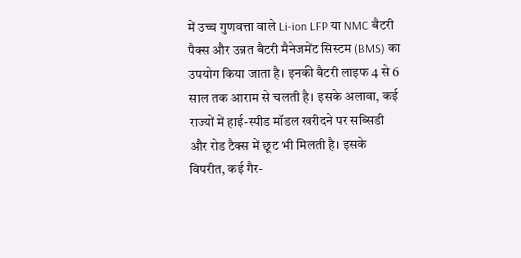में उच्च गुणवत्ता वाले Li-ion LFP या NMC बैटरी पैक्स और उन्नत बैटरी मैनेजमेंट सिस्टम (BMS) का उपयोग किया जाता है। इनकी बैटरी लाइफ 4 से 6 साल तक आराम से चलती है। इसके अलावा, कई राज्यों में हाई-स्पीड मॉडल खरीदने पर सब्सिडी और रोड टैक्स में छूट भी मिलती है। इसके विपरीत, कई गैर-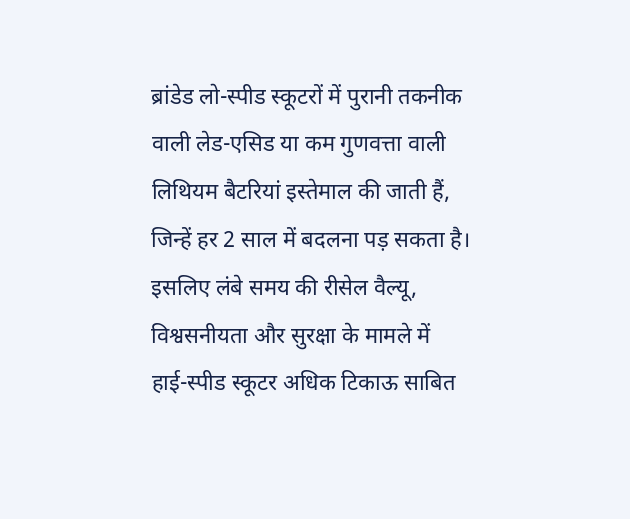ब्रांडेड लो-स्पीड स्कूटरों में पुरानी तकनीक वाली लेड-एसिड या कम गुणवत्ता वाली लिथियम बैटरियां इस्तेमाल की जाती हैं, जिन्हें हर 2 साल में बदलना पड़ सकता है। इसलिए लंबे समय की रीसेल वैल्यू, विश्वसनीयता और सुरक्षा के मामले में हाई-स्पीड स्कूटर अधिक टिकाऊ साबित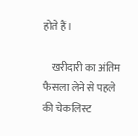होते हैं।

    खरीदारी का अंतिम फैसला लेने से पहले की चेकलिस्ट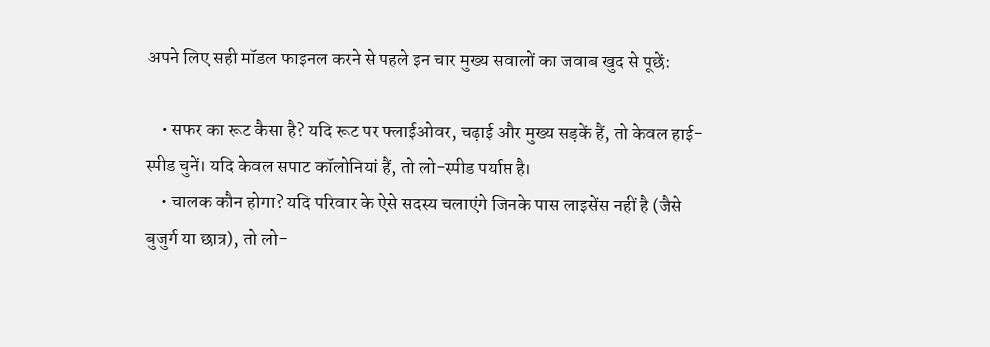अपने लिए सही मॉडल फाइनल करने से पहले इन चार मुख्य सवालों का जवाब खुद से पूछें:

    • सफर का रूट कैसा है? यदि रूट पर फ्लाईओवर, चढ़ाई और मुख्य सड़कें हैं, तो केवल हाई-स्पीड चुनें। यदि केवल सपाट कॉलोनियां हैं, तो लो-स्पीड पर्याप्त है।
    • चालक कौन होगा? यदि परिवार के ऐसे सदस्य चलाएंगे जिनके पास लाइसेंस नहीं है (जैसे बुजुर्ग या छात्र), तो लो-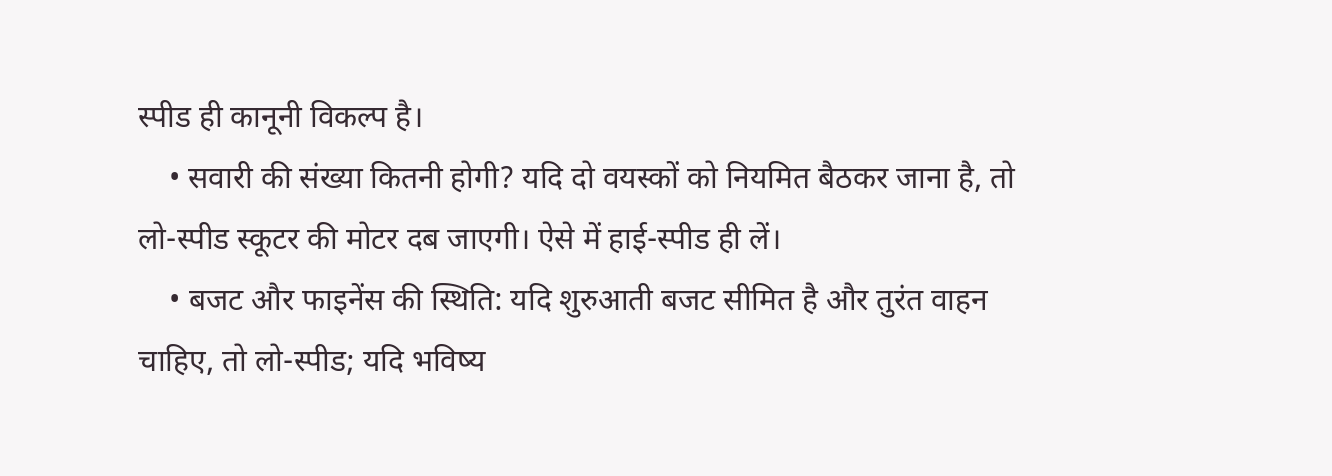स्पीड ही कानूनी विकल्प है।
    • सवारी की संख्या कितनी होगी? यदि दो वयस्कों को नियमित बैठकर जाना है, तो लो-स्पीड स्कूटर की मोटर दब जाएगी। ऐसे में हाई-स्पीड ही लें।
    • बजट और फाइनेंस की स्थिति: यदि शुरुआती बजट सीमित है और तुरंत वाहन चाहिए, तो लो-स्पीड; यदि भविष्य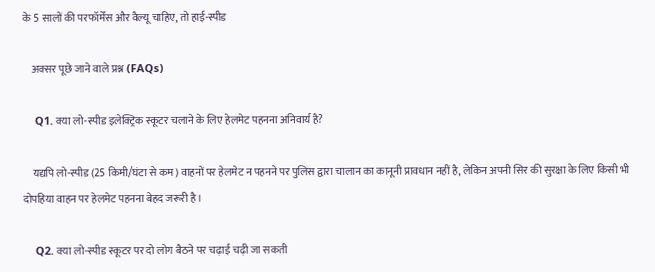के 5 सालों की परफॉर्मेंस और वैल्यू चाहिए, तो हाई-स्पीड

    अक्सर पूछे जाने वाले प्रश्न (FAQs)

    Q1. क्या लो-स्पीड इलेक्ट्रिक स्कूटर चलाने के लिए हेलमेट पहनना अनिवार्य है?

    यद्यपि लो-स्पीड (25 किमी/घंटा से कम) वाहनों पर हेलमेट न पहनने पर पुलिस द्वारा चालान का कानूनी प्रावधान नहीं है, लेकिन अपनी सिर की सुरक्षा के लिए किसी भी दोपहिया वाहन पर हेलमेट पहनना बेहद जरूरी है।

    Q2. क्या लो-स्पीड स्कूटर पर दो लोग बैठने पर चढ़ाई चढ़ी जा सकती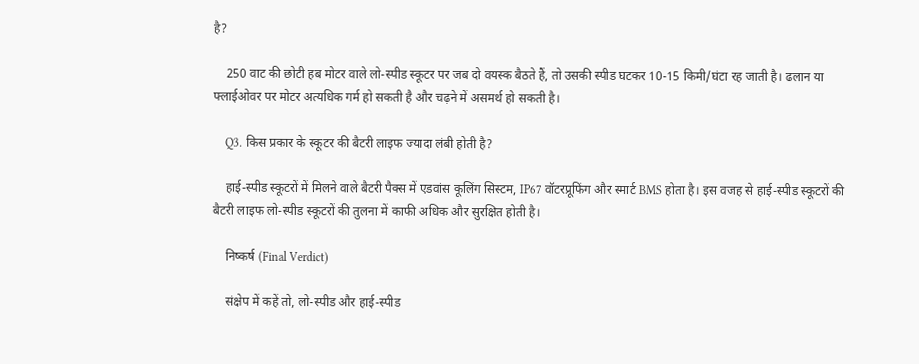है?

    250 वाट की छोटी हब मोटर वाले लो-स्पीड स्कूटर पर जब दो वयस्क बैठते हैं, तो उसकी स्पीड घटकर 10-15 किमी/घंटा रह जाती है। ढलान या फ्लाईओवर पर मोटर अत्यधिक गर्म हो सकती है और चढ़ने में असमर्थ हो सकती है।

    Q3. किस प्रकार के स्कूटर की बैटरी लाइफ ज्यादा लंबी होती है?

    हाई-स्पीड स्कूटरों में मिलने वाले बैटरी पैक्स में एडवांस कूलिंग सिस्टम, IP67 वॉटरप्रूफिंग और स्मार्ट BMS होता है। इस वजह से हाई-स्पीड स्कूटरों की बैटरी लाइफ लो-स्पीड स्कूटरों की तुलना में काफी अधिक और सुरक्षित होती है।

    निष्कर्ष (Final Verdict)

    संक्षेप में कहें तो, लो-स्पीड और हाई-स्पीड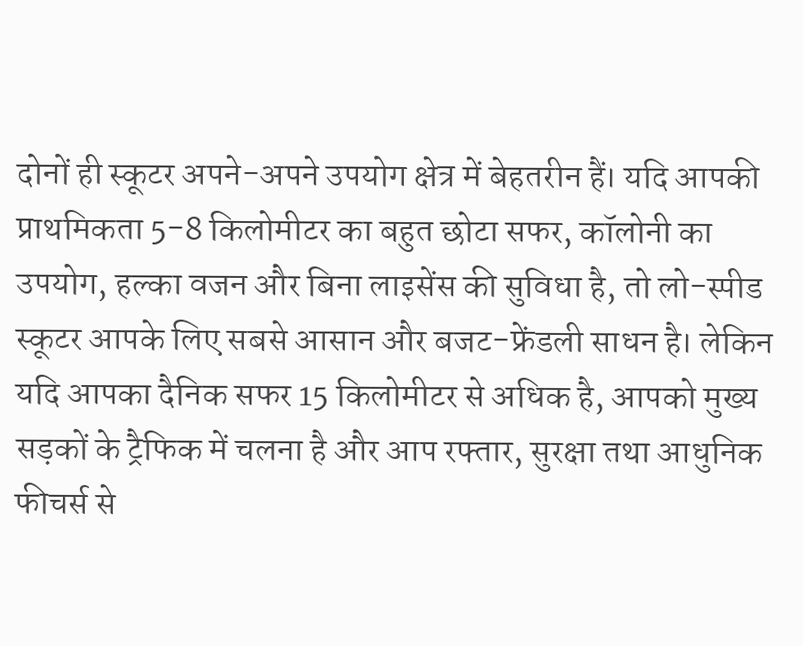दोनों ही स्कूटर अपने-अपने उपयोग क्षेत्र में बेहतरीन हैं। यदि आपकी प्राथमिकता 5-8 किलोमीटर का बहुत छोटा सफर, कॉलोनी का उपयोग, हल्का वजन और बिना लाइसेंस की सुविधा है, तो लो-स्पीड स्कूटर आपके लिए सबसे आसान और बजट-फ्रेंडली साधन है। लेकिन यदि आपका दैनिक सफर 15 किलोमीटर से अधिक है, आपको मुख्य सड़कों के ट्रैफिक में चलना है और आप रफ्तार, सुरक्षा तथा आधुनिक फीचर्स से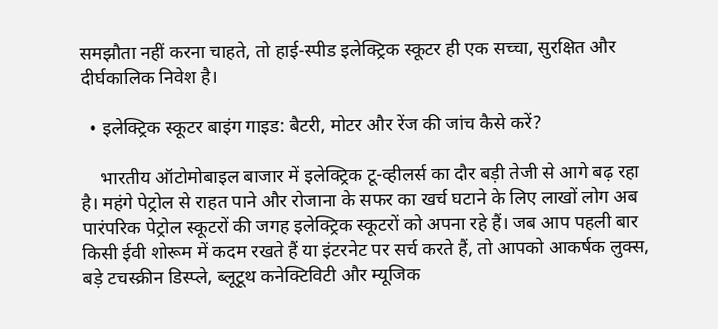समझौता नहीं करना चाहते, तो हाई-स्पीड इलेक्ट्रिक स्कूटर ही एक सच्चा, सुरक्षित और दीर्घकालिक निवेश है।

  • इलेक्ट्रिक स्कूटर बाइंग गाइड: बैटरी, मोटर और रेंज की जांच कैसे करें?

    भारतीय ऑटोमोबाइल बाजार में इलेक्ट्रिक टू-व्हीलर्स का दौर बड़ी तेजी से आगे बढ़ रहा है। महंगे पेट्रोल से राहत पाने और रोजाना के सफर का खर्च घटाने के लिए लाखों लोग अब पारंपरिक पेट्रोल स्कूटरों की जगह इलेक्ट्रिक स्कूटरों को अपना रहे हैं। जब आप पहली बार किसी ईवी शोरूम में कदम रखते हैं या इंटरनेट पर सर्च करते हैं, तो आपको आकर्षक लुक्स, बड़े टचस्क्रीन डिस्प्ले, ब्लूटूथ कनेक्टिविटी और म्यूजिक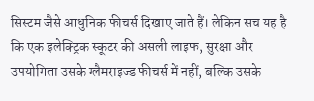सिस्टम जैसे आधुनिक फीचर्स दिखाए जाते हैं। लेकिन सच यह है कि एक इलेक्ट्रिक स्कूटर की असली लाइफ, सुरक्षा और उपयोगिता उसके ग्लैमराइज्ड फीचर्स में नहीं, बल्कि उसके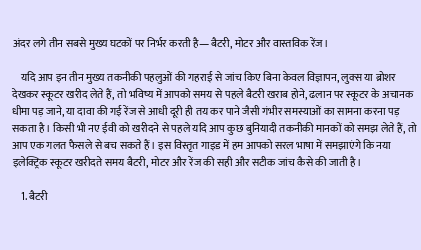अंदर लगे तीन सबसे मुख्य घटकों पर निर्भर करती है—बैटरी, मोटर और वास्तविक रेंज।

    यदि आप इन तीन मुख्य तकनीकी पहलुओं की गहराई से जांच किए बिना केवल विज्ञापन, लुक्स या ब्रोशर देखकर स्कूटर खरीद लेते हैं, तो भविष्य में आपको समय से पहले बैटरी खराब होने, ढलान पर स्कूटर के अचानक धीमा पड़ जाने, या दावा की गई रेंज से आधी दूरी ही तय कर पाने जैसी गंभीर समस्याओं का सामना करना पड़ सकता है। किसी भी नए ईवी को खरीदने से पहले यदि आप कुछ बुनियादी तकनीकी मानकों को समझ लेते हैं, तो आप एक गलत फैसले से बच सकते हैं। इस विस्तृत गाइड में हम आपको सरल भाषा में समझाएंगे कि नया इलेक्ट्रिक स्कूटर खरीदते समय बैटरी, मोटर और रेंज की सही और सटीक जांच कैसे की जाती है।

    1. बैटरी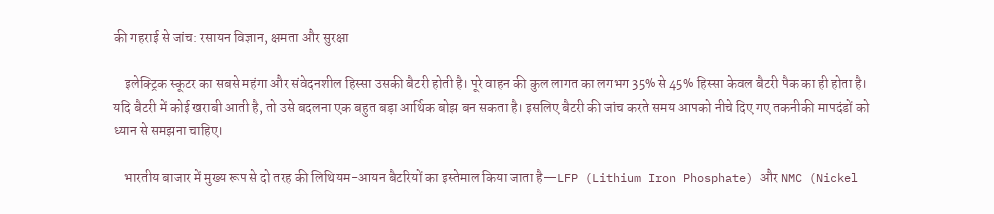की गहराई से जांच: रसायन विज्ञान, क्षमता और सुरक्षा

    इलेक्ट्रिक स्कूटर का सबसे महंगा और संवेदनशील हिस्सा उसकी बैटरी होती है। पूरे वाहन की कुल लागत का लगभग 35% से 45% हिस्सा केवल बैटरी पैक का ही होता है। यदि बैटरी में कोई खराबी आती है, तो उसे बदलना एक बहुत बड़ा आर्थिक बोझ बन सकता है। इसलिए बैटरी की जांच करते समय आपको नीचे दिए गए तकनीकी मापदंडों को ध्यान से समझना चाहिए।

    भारतीय बाजार में मुख्य रूप से दो तरह की लिथियम-आयन बैटरियों का इस्तेमाल किया जाता है—LFP (Lithium Iron Phosphate) और NMC (Nickel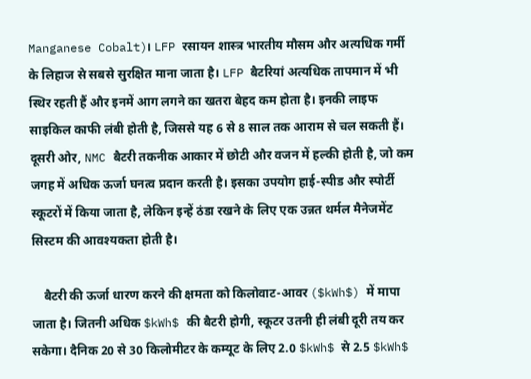Manganese Cobalt)। LFP रसायन शास्त्र भारतीय मौसम और अत्यधिक गर्मी के लिहाज से सबसे सुरक्षित माना जाता है। LFP बैटरियां अत्यधिक तापमान में भी स्थिर रहती हैं और इनमें आग लगने का खतरा बेहद कम होता है। इनकी लाइफ साइकिल काफी लंबी होती है, जिससे यह 6 से 8 साल तक आराम से चल सकती हैं। दूसरी ओर, NMC बैटरी तकनीक आकार में छोटी और वजन में हल्की होती है, जो कम जगह में अधिक ऊर्जा घनत्व प्रदान करती है। इसका उपयोग हाई-स्पीड और स्पोर्टी स्कूटरों में किया जाता है, लेकिन इन्हें ठंडा रखने के लिए एक उन्नत थर्मल मैनेजमेंट सिस्टम की आवश्यकता होती है।

    बैटरी की ऊर्जा धारण करने की क्षमता को किलोवाट-आवर ($kWh$) में मापा जाता है। जितनी अधिक $kWh$ की बैटरी होगी, स्कूटर उतनी ही लंबी दूरी तय कर सकेगा। दैनिक 20 से 30 किलोमीटर के कम्यूट के लिए 2.0 $kWh$ से 2.5 $kWh$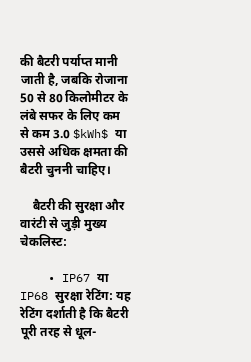की बैटरी पर्याप्त मानी जाती है, जबकि रोजाना 50 से 80 किलोमीटर के लंबे सफर के लिए कम से कम 3.0 $kWh$ या उससे अधिक क्षमता की बैटरी चुननी चाहिए।

    बैटरी की सुरक्षा और वारंटी से जुड़ी मुख्य चेकलिस्ट:

    • IP67 या IP68 सुरक्षा रेटिंग: यह रेटिंग दर्शाती है कि बैटरी पूरी तरह से धूल-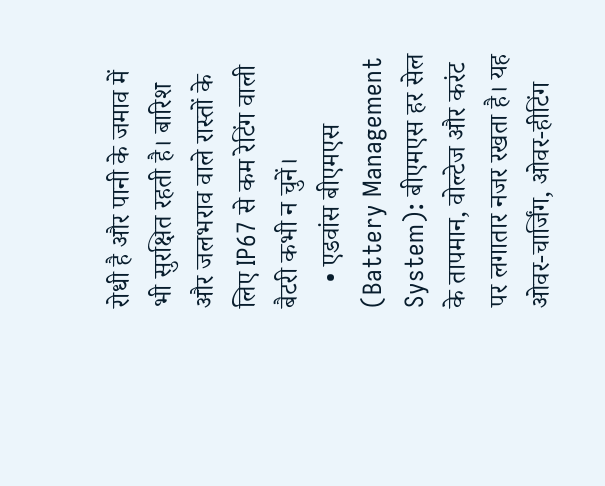रोधी है और पानी के जमाव में भी सुरक्षित रहती है। बारिश और जलभराव वाले रास्तों के लिए IP67 से कम रेटिंग वाली बैटरी कभी न चुनें।
    • एडवांस बीएमएस (Battery Management System): बीएमएस हर सेल के तापमान, वोल्टेज और करंट पर लगातार नजर रखता है। यह ओवर-चार्जिंग, ओवर-हीटिंग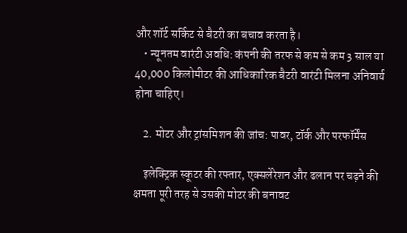और शॉर्ट सर्किट से बैटरी का बचाव करता है।
    • न्यूनतम वारंटी अवधि: कंपनी की तरफ से कम से कम 3 साल या 40,000 किलोमीटर की आधिकारिक बैटरी वारंटी मिलना अनिवार्य होना चाहिए।

    2. मोटर और ट्रांसमिशन की जांच: पावर, टॉर्क और परफॉर्मेंस

    इलेक्ट्रिक स्कूटर की रफ्तार, एक्सलेरेशन और ढलान पर चढ़ने की क्षमता पूरी तरह से उसकी मोटर की बनावट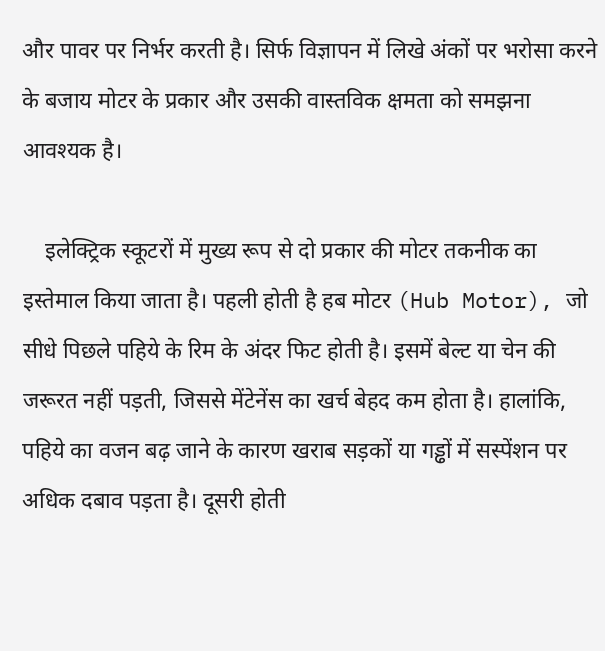और पावर पर निर्भर करती है। सिर्फ विज्ञापन में लिखे अंकों पर भरोसा करने के बजाय मोटर के प्रकार और उसकी वास्तविक क्षमता को समझना आवश्यक है।

    इलेक्ट्रिक स्कूटरों में मुख्य रूप से दो प्रकार की मोटर तकनीक का इस्तेमाल किया जाता है। पहली होती है हब मोटर (Hub Motor), जो सीधे पिछले पहिये के रिम के अंदर फिट होती है। इसमें बेल्ट या चेन की जरूरत नहीं पड़ती, जिससे मेंटेनेंस का खर्च बेहद कम होता है। हालांकि, पहिये का वजन बढ़ जाने के कारण खराब सड़कों या गड्ढों में सस्पेंशन पर अधिक दबाव पड़ता है। दूसरी होती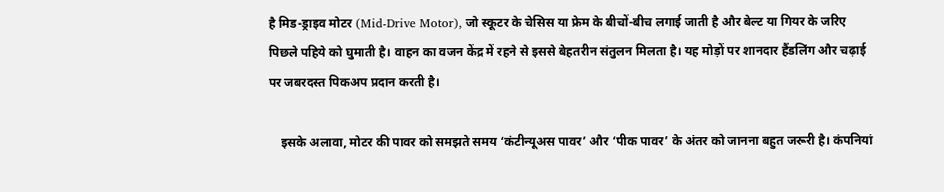है मिड-ड्राइव मोटर (Mid-Drive Motor), जो स्कूटर के चेसिस या फ्रेम के बीचों-बीच लगाई जाती है और बेल्ट या गियर के जरिए पिछले पहिये को घुमाती है। वाहन का वजन केंद्र में रहने से इससे बेहतरीन संतुलन मिलता है। यह मोड़ों पर शानदार हैंडलिंग और चढ़ाई पर जबरदस्त पिकअप प्रदान करती है।

    इसके अलावा, मोटर की पावर को समझते समय ‘कंटीन्यूअस पावर’ और ‘पीक पावर’ के अंतर को जानना बहुत जरूरी है। कंपनियां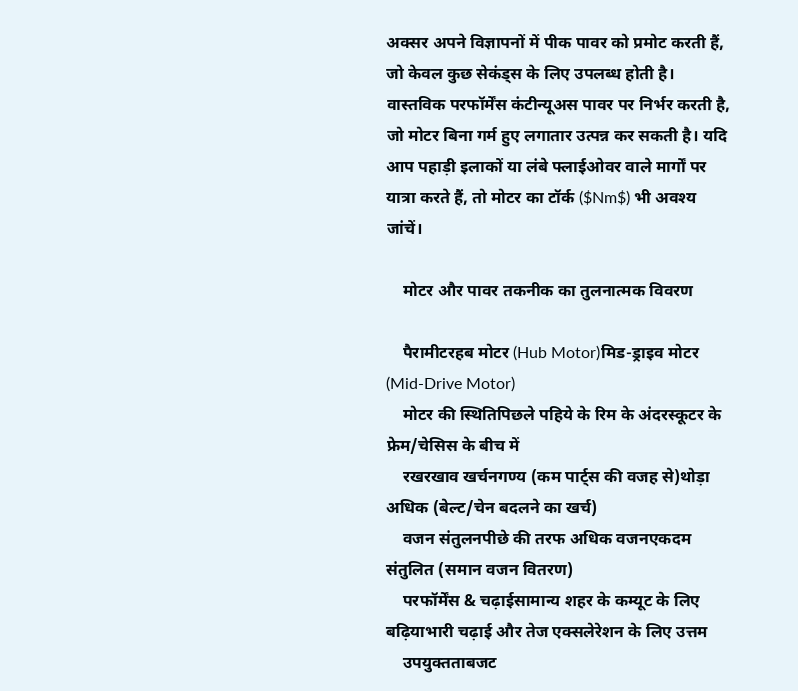अक्सर अपने विज्ञापनों में पीक पावर को प्रमोट करती हैं, जो केवल कुछ सेकंड्स के लिए उपलब्ध होती है। वास्तविक परफॉर्मेंस कंटीन्यूअस पावर पर निर्भर करती है, जो मोटर बिना गर्म हुए लगातार उत्पन्न कर सकती है। यदि आप पहाड़ी इलाकों या लंबे फ्लाईओवर वाले मार्गों पर यात्रा करते हैं, तो मोटर का टॉर्क ($Nm$) भी अवश्य जांचें।

    मोटर और पावर तकनीक का तुलनात्मक विवरण

    पैरामीटरहब मोटर (Hub Motor)मिड-ड्राइव मोटर (Mid-Drive Motor)
    मोटर की स्थितिपिछले पहिये के रिम के अंदरस्कूटर के फ्रेम/चेसिस के बीच में
    रखरखाव खर्चनगण्य (कम पार्ट्स की वजह से)थोड़ा अधिक (बेल्ट/चेन बदलने का खर्च)
    वजन संतुलनपीछे की तरफ अधिक वजनएकदम संतुलित (समान वजन वितरण)
    परफॉर्मेंस & चढ़ाईसामान्य शहर के कम्यूट के लिए बढ़ियाभारी चढ़ाई और तेज एक्सलेरेशन के लिए उत्तम
    उपयुक्तताबजट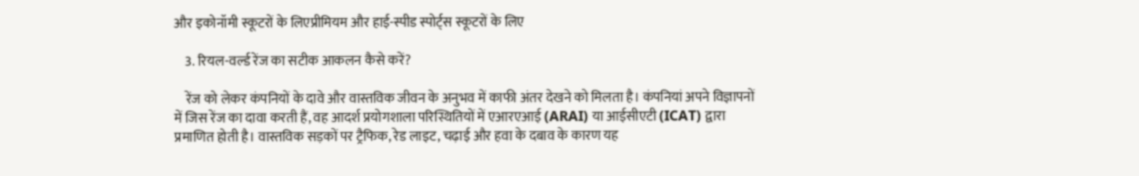और इकोनॉमी स्कूटरों के लिएप्रीमियम और हाई-स्पीड स्पोर्ट्स स्कूटरों के लिए

    3. रियल-वर्ल्ड रेंज का सटीक आकलन कैसे करें?

    रेंज को लेकर कंपनियों के दावे और वास्तविक जीवन के अनुभव में काफी अंतर देखने को मिलता है। कंपनियां अपने विज्ञापनों में जिस रेंज का दावा करती हैं, वह आदर्श प्रयोगशाला परिस्थितियों में एआरएआई (ARAI) या आईसीएटी (ICAT) द्वारा प्रमाणित होती है। वास्तविक सड़कों पर ट्रैफिक, रेड लाइट, चढ़ाई और हवा के दबाव के कारण यह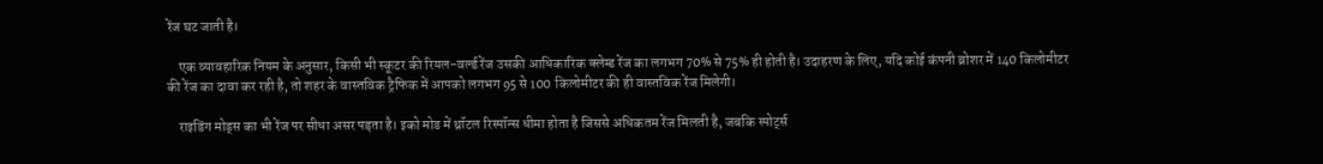रेंज घट जाती है।

    एक व्यावहारिक नियम के अनुसार, किसी भी स्कूटर की रियल-वर्ल्ड रेंज उसकी आधिकारिक क्लेम्ड रेंज का लगभग 70% से 75% ही होती है। उदाहरण के लिए, यदि कोई कंपनी ब्रोशर में 140 किलोमीटर की रेंज का दावा कर रही है, तो शहर के वास्तविक ट्रैफिक में आपको लगभग 95 से 100 किलोमीटर की ही वास्तविक रेंज मिलेगी।

    राइडिंग मोड्स का भी रेंज पर सीधा असर पड़ता है। इको मोड में थ्रॉटल रिस्पॉन्स धीमा होता है जिससे अधिकतम रेंज मिलती है, जबकि स्पोर्ट्स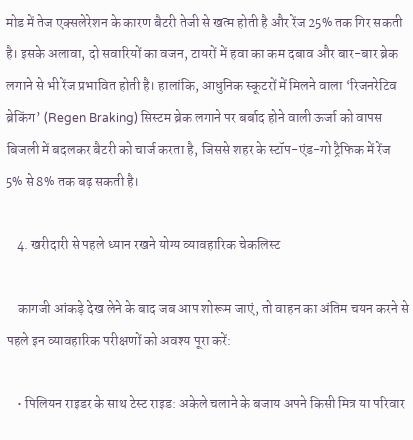मोड में तेज एक्सलेरेशन के कारण बैटरी तेजी से खत्म होती है और रेंज 25% तक गिर सकती है। इसके अलावा, दो सवारियों का वजन, टायरों में हवा का कम दबाव और बार-बार ब्रेक लगाने से भी रेंज प्रभावित होती है। हालांकि, आधुनिक स्कूटरों में मिलने वाला ‘रिजनरेटिव ब्रेकिंग’ (Regen Braking) सिस्टम ब्रेक लगाने पर बर्बाद होने वाली ऊर्जा को वापस बिजली में बदलकर बैटरी को चार्ज करता है, जिससे शहर के स्टॉप-एंड-गो ट्रैफिक में रेंज 5% से 8% तक बढ़ सकती है।

    4. खरीदारी से पहले ध्यान रखने योग्य व्यावहारिक चेकलिस्ट

    कागजी आंकड़े देख लेने के बाद जब आप शोरूम जाएं, तो वाहन का अंतिम चयन करने से पहले इन व्यावहारिक परीक्षणों को अवश्य पूरा करें:

    • पिलियन राइडर के साथ टेस्ट राइड: अकेले चलाने के बजाय अपने किसी मित्र या परिवार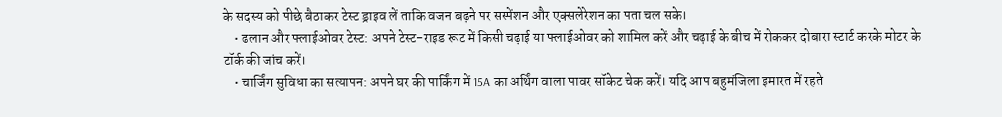के सदस्य को पीछे बैठाकर टेस्ट ड्राइव लें ताकि वजन बढ़ने पर सस्पेंशन और एक्सलेरेशन का पता चल सके।
    • ढलान और फ्लाईओवर टेस्ट: अपने टेस्ट-राइड रूट में किसी चढ़ाई या फ्लाईओवर को शामिल करें और चढ़ाई के बीच में रोककर दोबारा स्टार्ट करके मोटर के टॉर्क की जांच करें।
    • चार्जिंग सुविधा का सत्यापन: अपने घर की पार्किंग में 15A का अर्थिंग वाला पावर सॉकेट चेक करें। यदि आप बहुमंजिला इमारत में रहते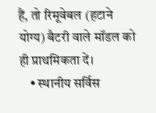हैं, तो रिमूवेबल (हटाने योग्य) बैटरी वाले मॉडल को ही प्राथमिकता दें।
    • स्थानीय सर्विस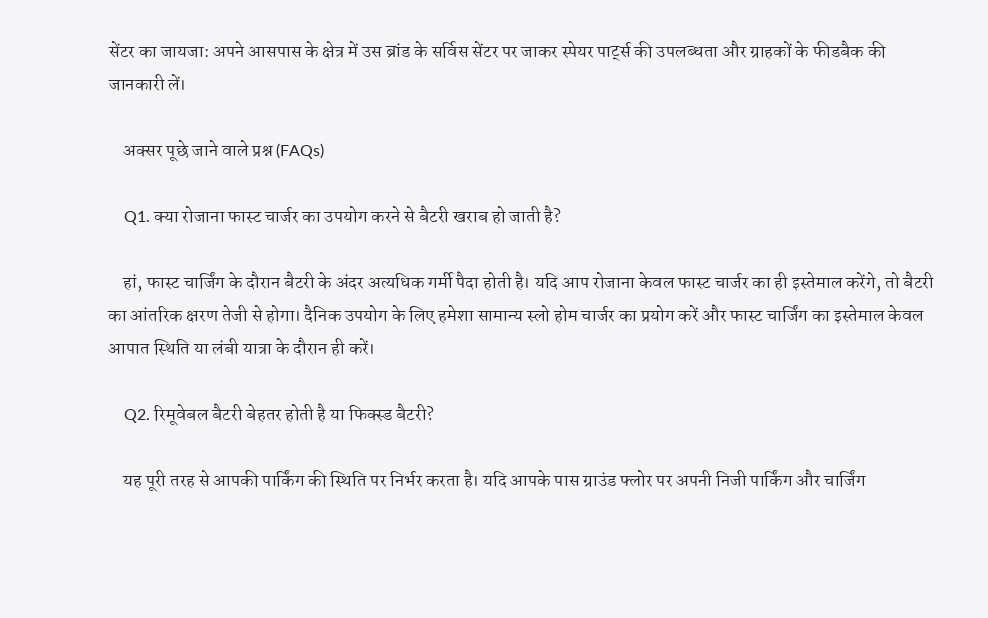सेंटर का जायजा: अपने आसपास के क्षेत्र में उस ब्रांड के सर्विस सेंटर पर जाकर स्पेयर पार्ट्स की उपलब्धता और ग्राहकों के फीडबैक की जानकारी लें।

    अक्सर पूछे जाने वाले प्रश्न (FAQs)

    Q1. क्या रोजाना फास्ट चार्जर का उपयोग करने से बैटरी खराब हो जाती है?

    हां, फास्ट चार्जिंग के दौरान बैटरी के अंदर अत्यधिक गर्मी पैदा होती है। यदि आप रोजाना केवल फास्ट चार्जर का ही इस्तेमाल करेंगे, तो बैटरी का आंतरिक क्षरण तेजी से होगा। दैनिक उपयोग के लिए हमेशा सामान्य स्लो होम चार्जर का प्रयोग करें और फास्ट चार्जिंग का इस्तेमाल केवल आपात स्थिति या लंबी यात्रा के दौरान ही करें।

    Q2. रिमूवेबल बैटरी बेहतर होती है या फिक्स्ड बैटरी?

    यह पूरी तरह से आपकी पार्किंग की स्थिति पर निर्भर करता है। यदि आपके पास ग्राउंड फ्लोर पर अपनी निजी पार्किंग और चार्जिंग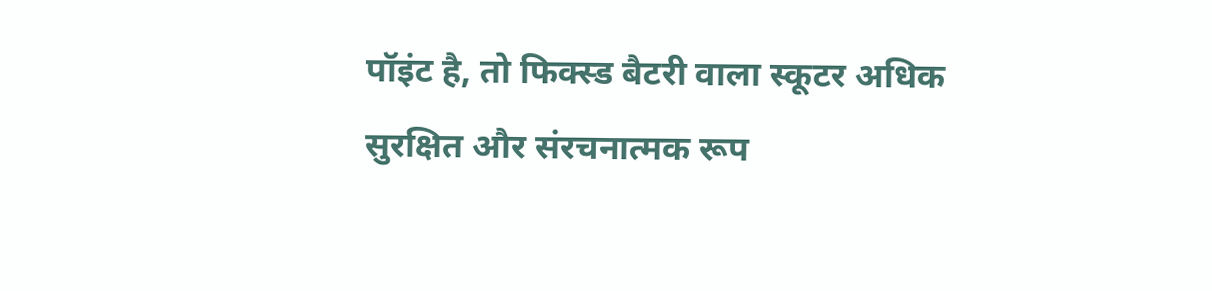पॉइंट है, तो फिक्स्ड बैटरी वाला स्कूटर अधिक सुरक्षित और संरचनात्मक रूप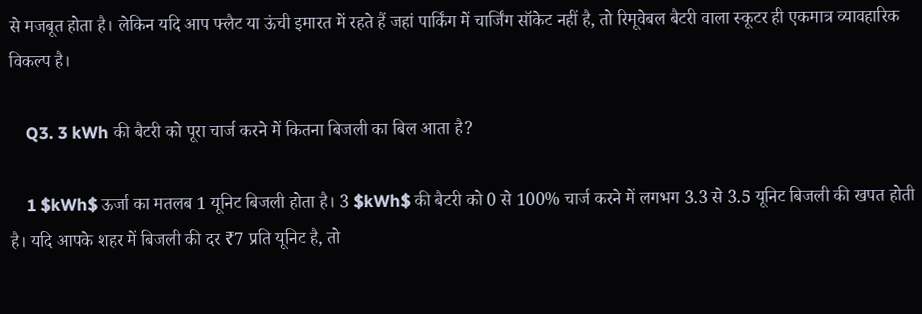से मजबूत होता है। लेकिन यदि आप फ्लैट या ऊंची इमारत में रहते हैं जहां पार्किंग में चार्जिंग सॉकेट नहीं है, तो रिमूवेबल बैटरी वाला स्कूटर ही एकमात्र व्यावहारिक विकल्प है।

    Q3. 3 kWh की बैटरी को पूरा चार्ज करने में कितना बिजली का बिल आता है?

    1 $kWh$ ऊर्जा का मतलब 1 यूनिट बिजली होता है। 3 $kWh$ की बैटरी को 0 से 100% चार्ज करने में लगभग 3.3 से 3.5 यूनिट बिजली की खपत होती है। यदि आपके शहर में बिजली की दर ₹7 प्रति यूनिट है, तो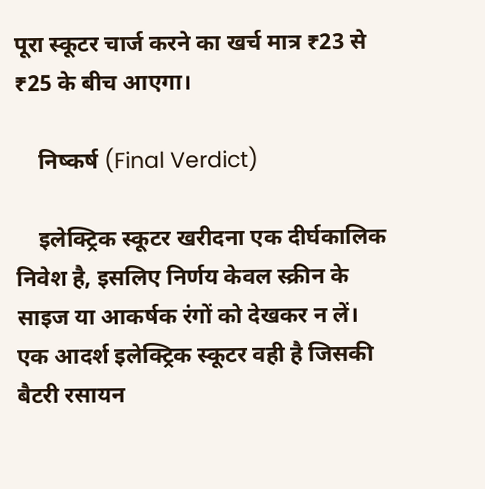पूरा स्कूटर चार्ज करने का खर्च मात्र ₹23 से ₹25 के बीच आएगा।

    निष्कर्ष (Final Verdict)

    इलेक्ट्रिक स्कूटर खरीदना एक दीर्घकालिक निवेश है, इसलिए निर्णय केवल स्क्रीन के साइज या आकर्षक रंगों को देखकर न लें। एक आदर्श इलेक्ट्रिक स्कूटर वही है जिसकी बैटरी रसायन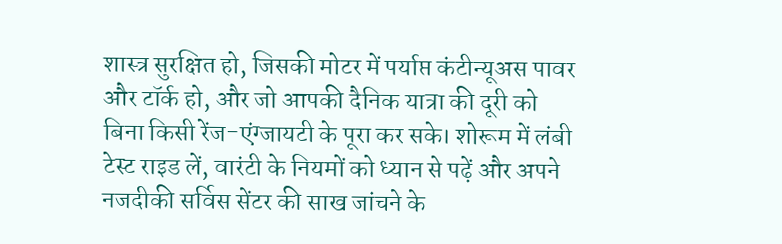शास्त्र सुरक्षित हो, जिसकी मोटर में पर्याप्त कंटीन्यूअस पावर और टॉर्क हो, और जो आपकी दैनिक यात्रा की दूरी को बिना किसी रेंज-एंग्जायटी के पूरा कर सके। शोरूम में लंबी टेस्ट राइड लें, वारंटी के नियमों को ध्यान से पढ़ें और अपने नजदीकी सर्विस सेंटर की साख जांचने के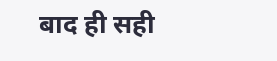बाद ही सही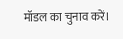मॉडल का चुनाव करें।